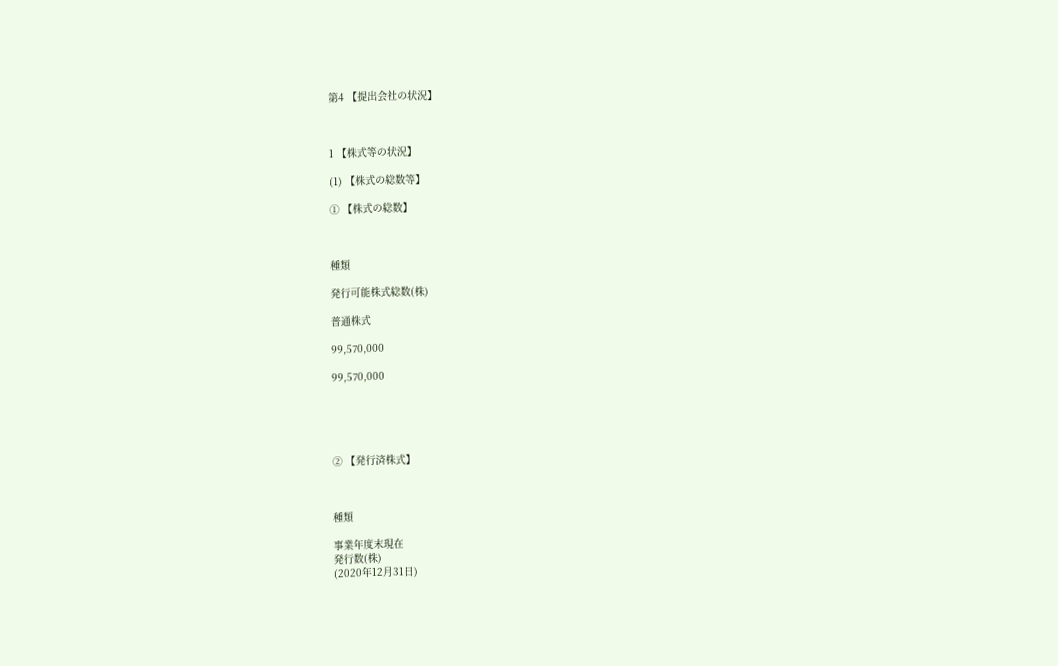第4 【提出会社の状況】



1 【株式等の状況】

(1) 【株式の総数等】

① 【株式の総数】



種類

発行可能株式総数(株)

普通株式

99,570,000

99,570,000





② 【発行済株式】



種類

事業年度末現在
発行数(株)
(2020年12月31日)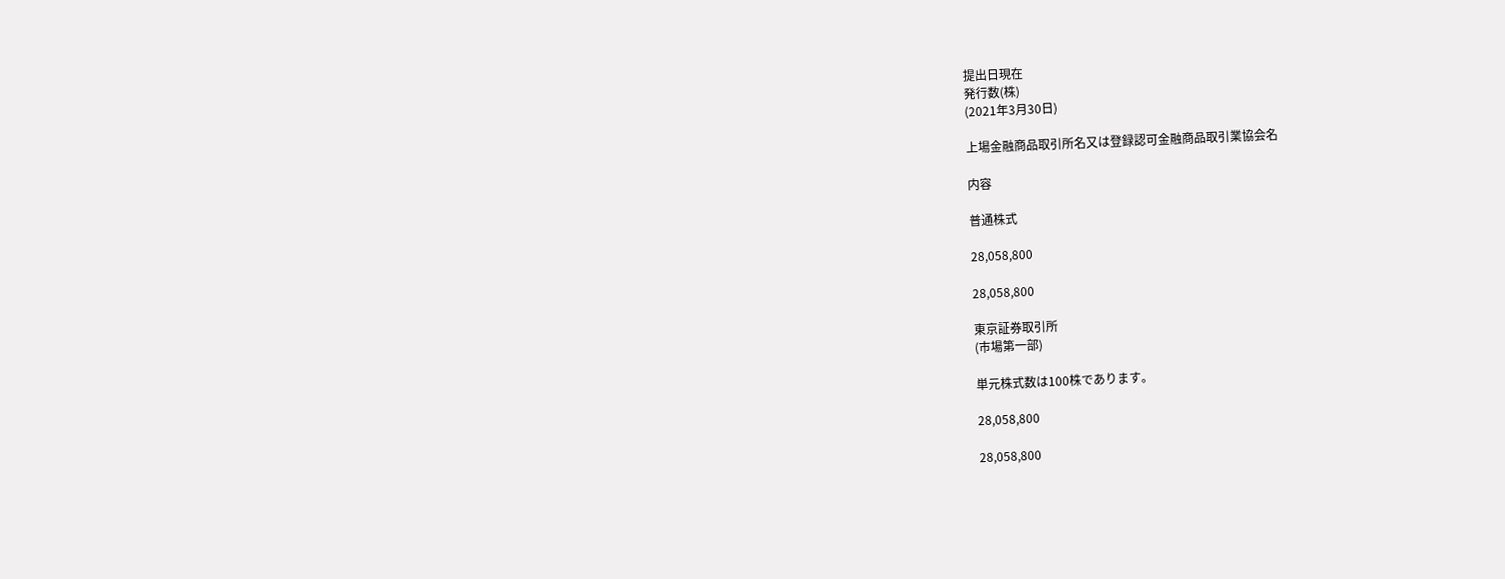提出日現在
発行数(株)
(2021年3月30日)

上場金融商品取引所名又は登録認可金融商品取引業協会名

内容

普通株式

28,058,800

28,058,800

東京証券取引所
(市場第一部)

単元株式数は100株であります。

28,058,800

28,058,800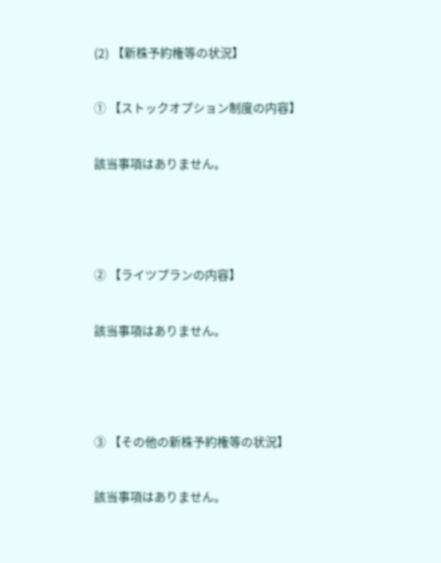(2) 【新株予約権等の状況】

① 【ストックオプション制度の内容】

該当事項はありません。



② 【ライツプランの内容】

該当事項はありません。



③ 【その他の新株予約権等の状況】

該当事項はありません。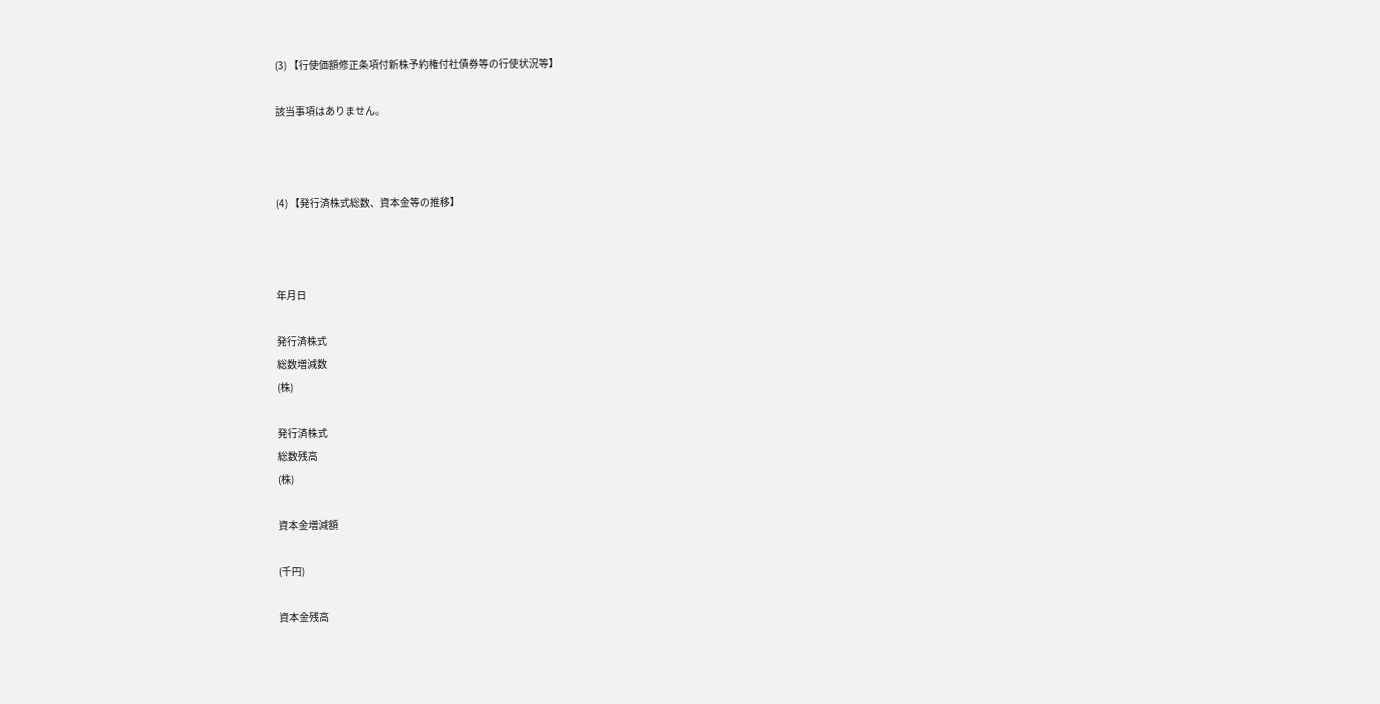(3) 【行使価額修正条項付新株予約権付社債券等の行使状況等】

該当事項はありません。



(4) 【発行済株式総数、資本金等の推移】



年月日

発行済株式
総数増減数
(株)

発行済株式
総数残高
(株)

資本金増減額

(千円)

資本金残高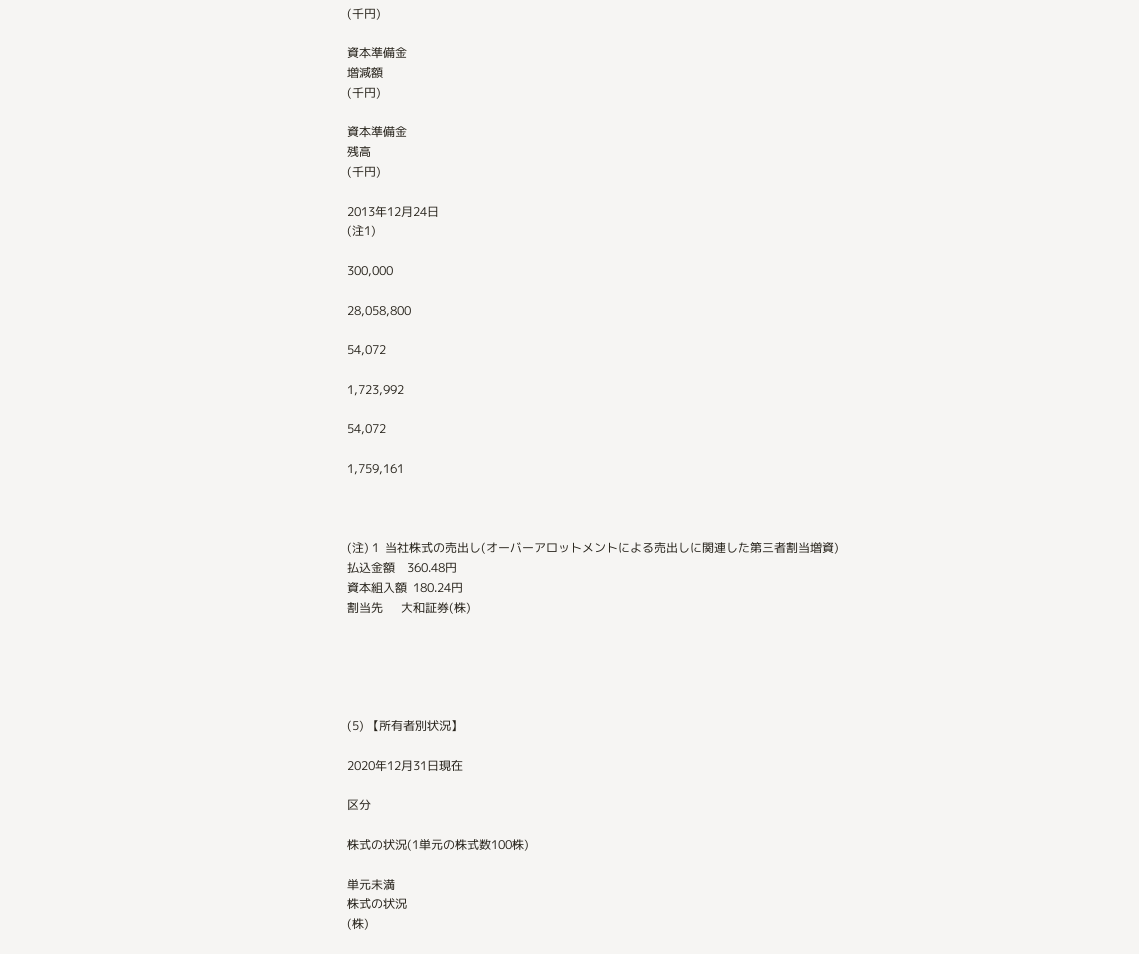(千円)

資本準備金
増減額
(千円)

資本準備金
残高
(千円)

2013年12月24日
(注1)

300,000

28,058,800

54,072

1,723,992

54,072

1,759,161



(注) 1  当社株式の売出し(オーバーアロットメントによる売出しに関連した第三者割当増資)
払込金額    360.48円
資本組入額  180.24円
割当先      大和証券(株)





(5) 【所有者別状況】

2020年12月31日現在

区分

株式の状況(1単元の株式数100株)

単元未満
株式の状況
(株)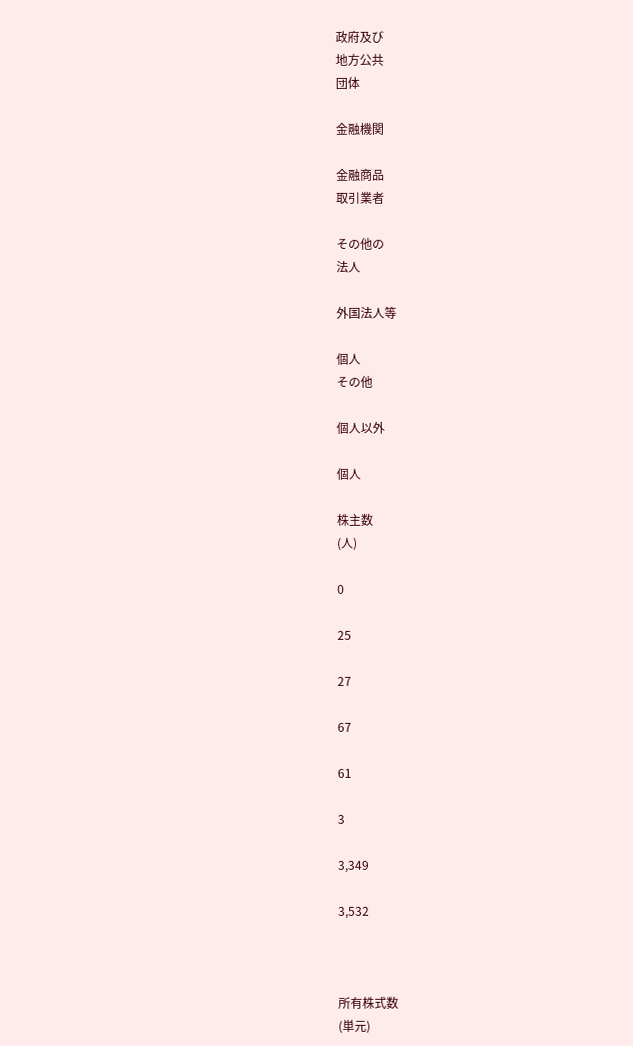政府及び
地方公共
団体

金融機関

金融商品
取引業者

その他の
法人

外国法人等

個人
その他

個人以外

個人

株主数
(人)

0

25

27

67

61

3

3,349

3,532



所有株式数
(単元)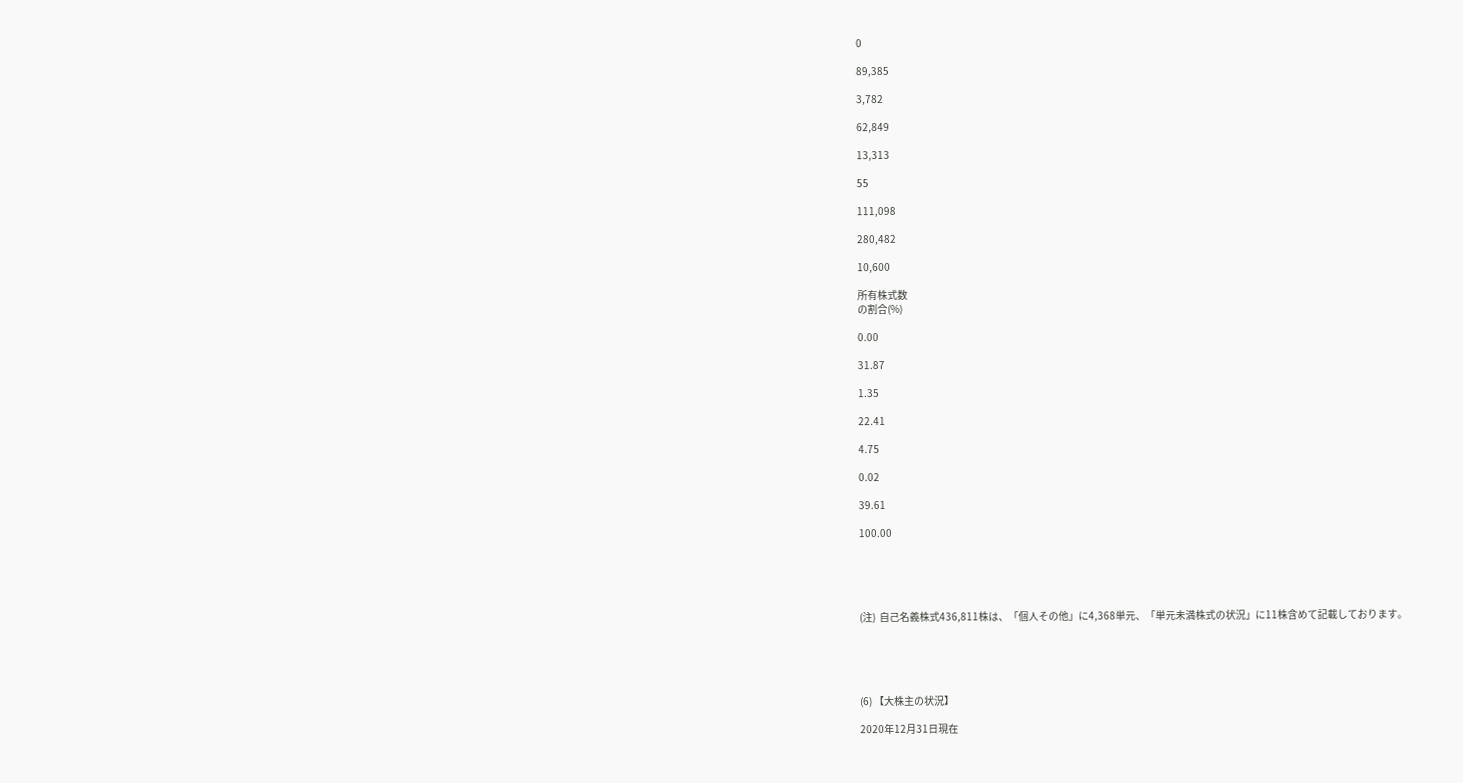0

89,385

3,782

62,849

13,313

55

111,098

280,482

10,600

所有株式数
の割合(%)

0.00

31.87

1.35

22.41

4.75

0.02

39.61

100.00





(注)  自己名義株式436,811株は、「個人その他」に4,368単元、「単元未満株式の状況」に11株含めて記載しております。





(6) 【大株主の状況】

2020年12月31日現在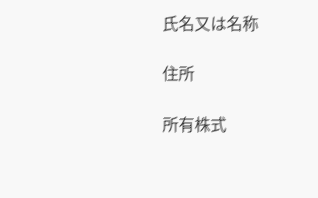氏名又は名称

住所

所有株式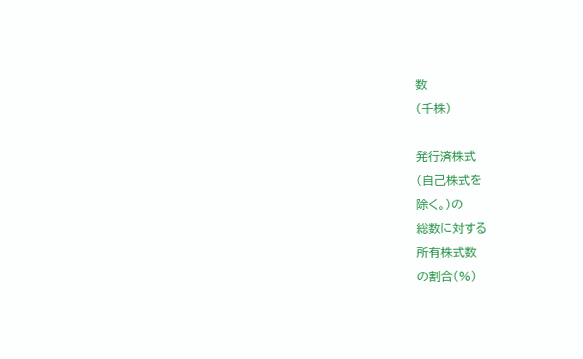数
(千株)

発行済株式
(自己株式を
除く。)の
総数に対する
所有株式数
の割合(%)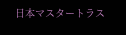日本マスタートラス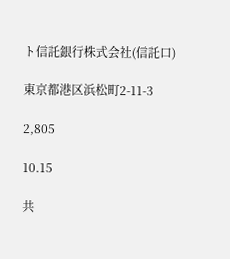ト信託銀行株式会社(信託口)

東京都港区浜松町2-11-3

2,805

10.15

共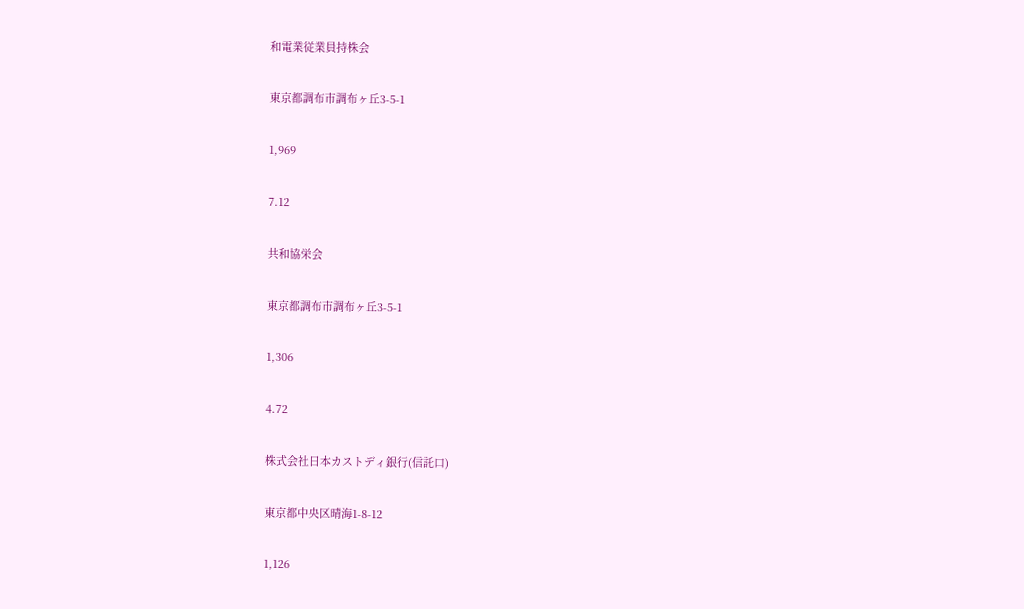和電業従業員持株会

東京都調布市調布ヶ丘3-5-1

1,969

7.12

共和協栄会

東京都調布市調布ヶ丘3-5-1

1,306

4.72

株式会社日本カストディ銀行(信託口)

東京都中央区晴海1-8-12

1,126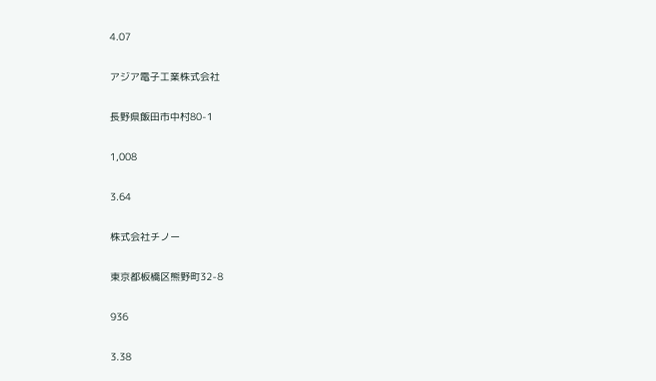4.07

アジア電子工業株式会社

長野県飯田市中村80-1

1,008

3.64

株式会社チノー

東京都板橋区熊野町32-8

936

3.38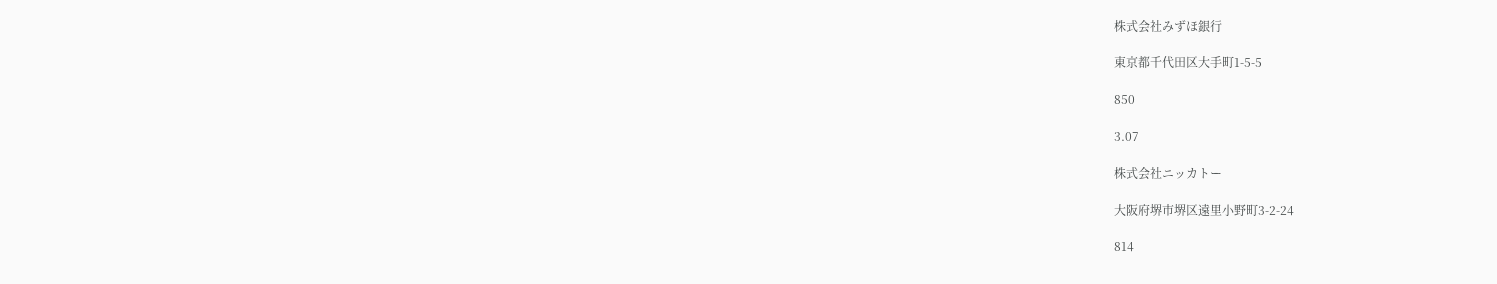株式会社みずほ銀行

東京都千代田区大手町1-5-5

850

3.07

株式会社ニッカトー

大阪府堺市堺区遠里小野町3-2-24

814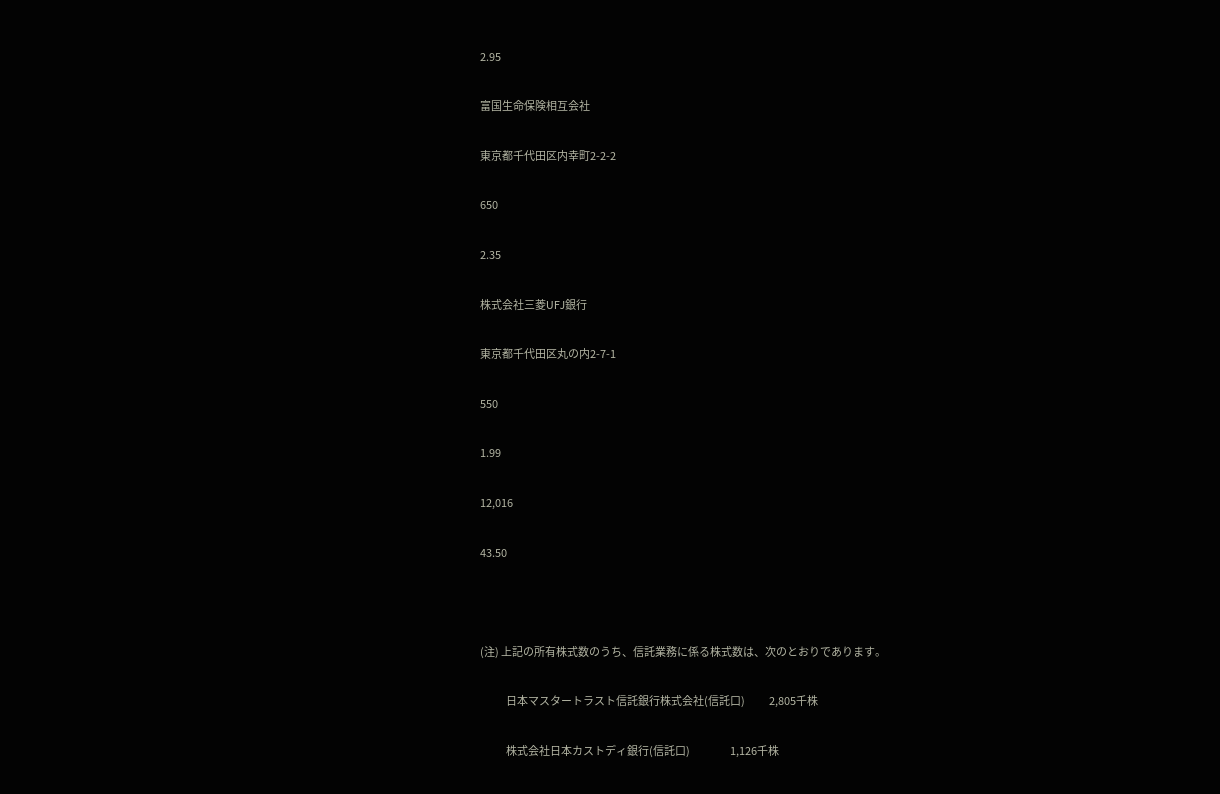2.95

富国生命保険相互会社

東京都千代田区内幸町2-2-2

650

2.35

株式会社三菱UFJ銀行

東京都千代田区丸の内2-7-1

550

1.99

12,016

43.50



(注) 上記の所有株式数のうち、信託業務に係る株式数は、次のとおりであります。

             日本マスタートラスト信託銀行株式会社(信託口)            2,805千株

             株式会社日本カストディ銀行(信託口)                    1,126千株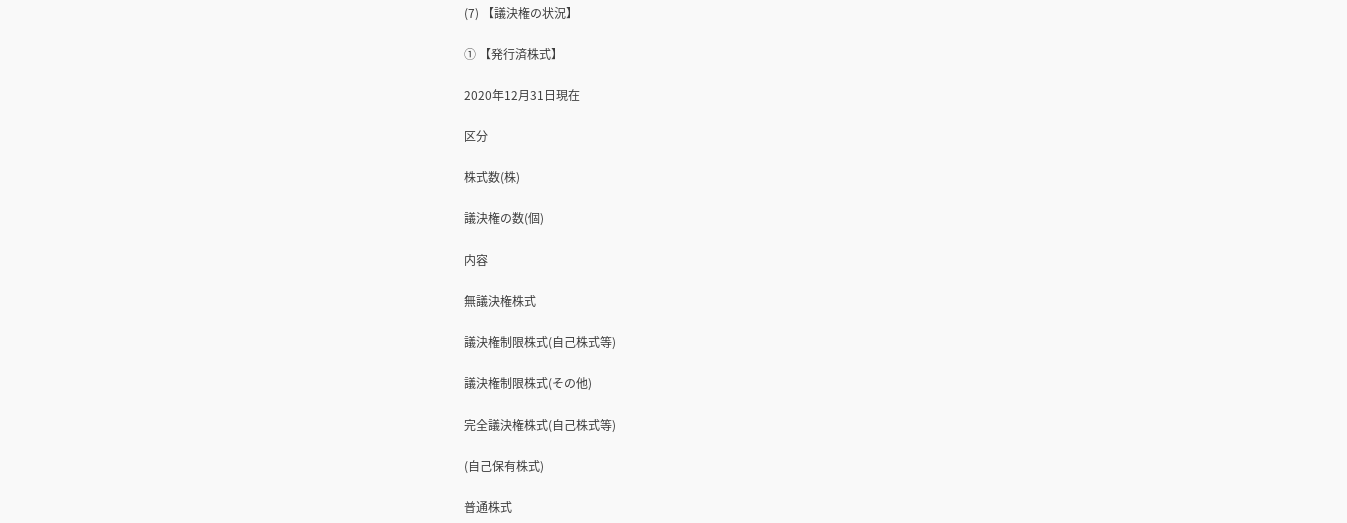(7) 【議決権の状況】

① 【発行済株式】

2020年12月31日現在

区分

株式数(株)

議決権の数(個)

内容

無議決権株式

議決権制限株式(自己株式等)

議決権制限株式(その他)

完全議決権株式(自己株式等)

(自己保有株式)

普通株式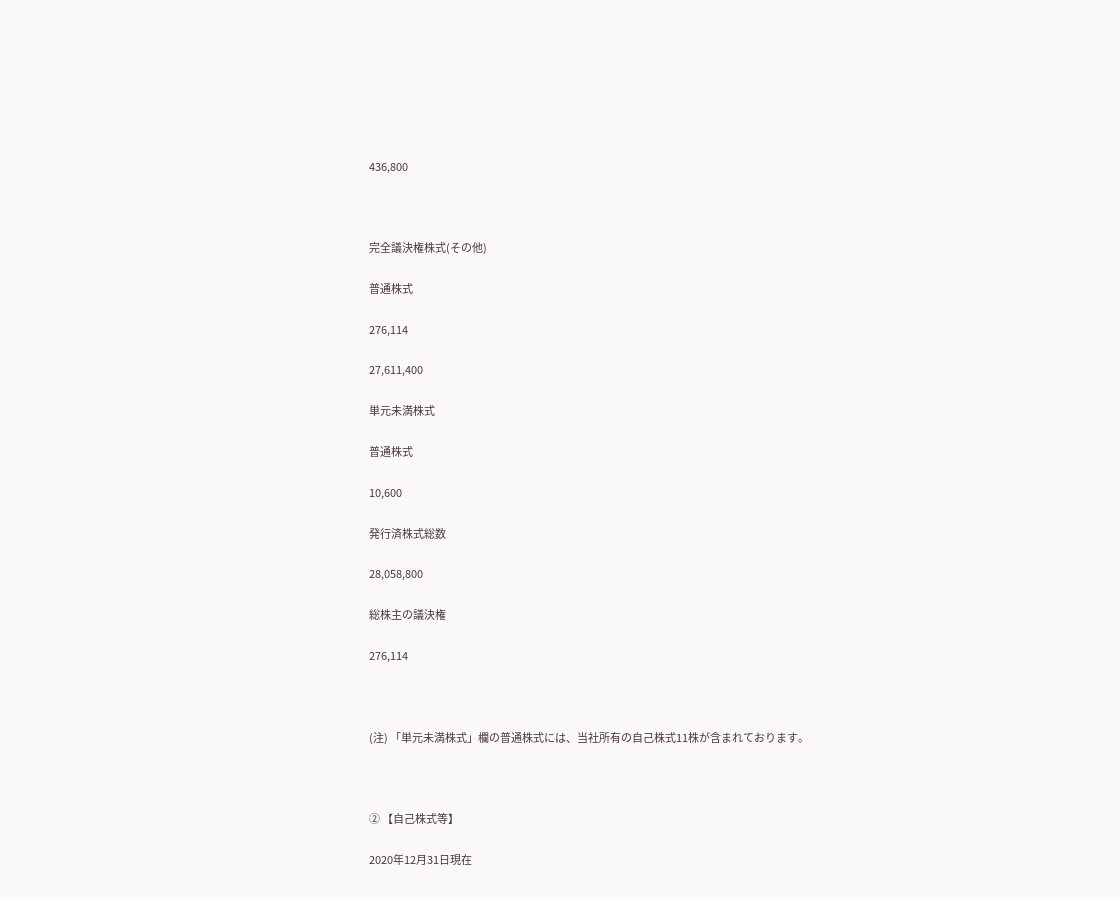436,800



完全議決権株式(その他)

普通株式

276,114

27,611,400

単元未満株式

普通株式

10,600

発行済株式総数

28,058,800

総株主の議決権

276,114



(注) 「単元未満株式」欄の普通株式には、当社所有の自己株式11株が含まれております。



② 【自己株式等】

2020年12月31日現在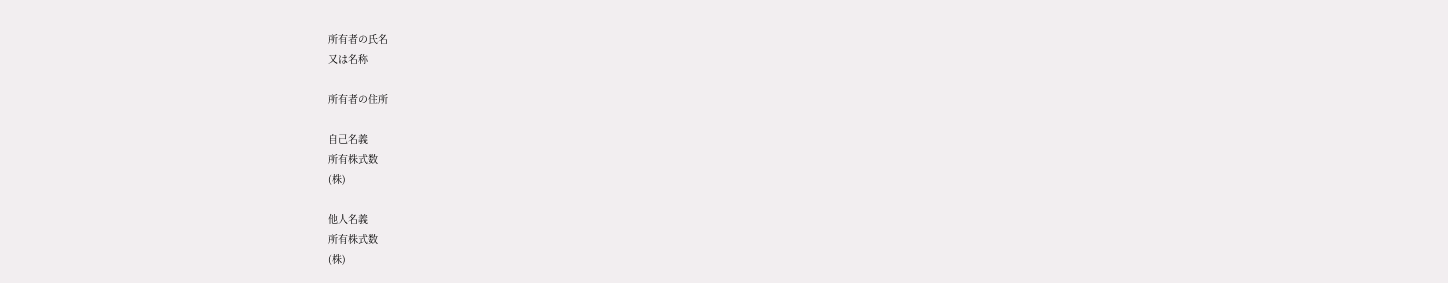所有者の氏名
又は名称

所有者の住所

自己名義
所有株式数
(株)

他人名義
所有株式数
(株)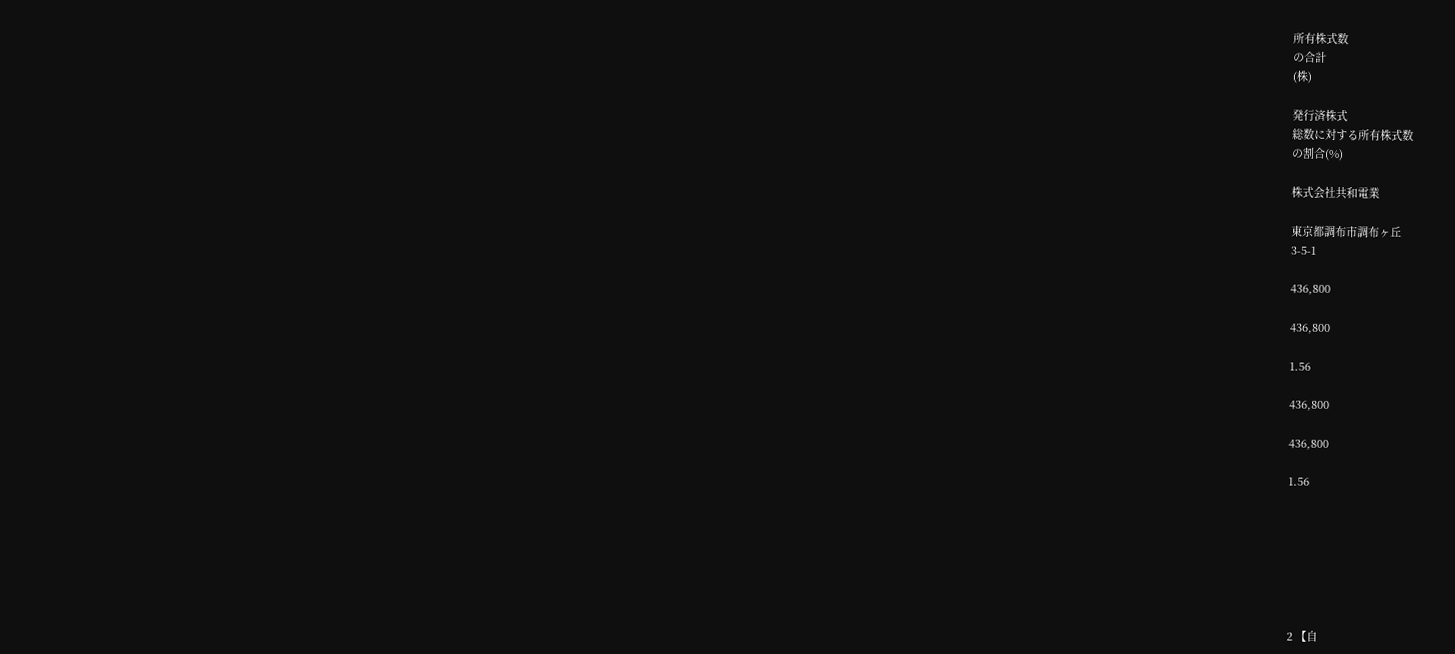所有株式数
の合計
(株)

発行済株式
総数に対する所有株式数
の割合(%)

株式会社共和電業

東京都調布市調布ヶ丘
3-5-1

436,800

436,800

1.56

436,800

436,800

1.56







2 【自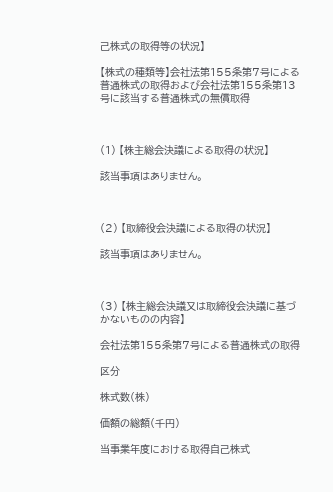己株式の取得等の状況】

【株式の種類等】会社法第155条第7号による普通株式の取得および会社法第155条第13号に該当する普通株式の無償取得



(1) 【株主総会決議による取得の状況】

該当事項はありません。



(2) 【取締役会決議による取得の状況】

該当事項はありません。



(3) 【株主総会決議又は取締役会決議に基づかないものの内容】

会社法第155条第7号による普通株式の取得

区分

株式数(株)

価額の総額(千円)

当事業年度における取得自己株式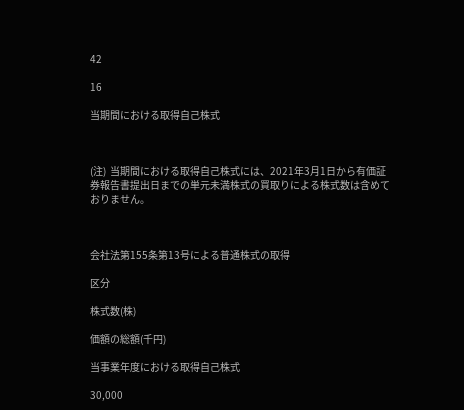42

16

当期間における取得自己株式



(注)  当期間における取得自己株式には、2021年3月1日から有価証券報告書提出日までの単元未満株式の買取りによる株式数は含めておりません。



会社法第155条第13号による普通株式の取得

区分

株式数(株)

価額の総額(千円)

当事業年度における取得自己株式

30,000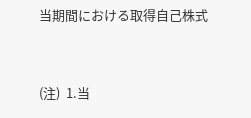当期間における取得自己株式



(注)  1.当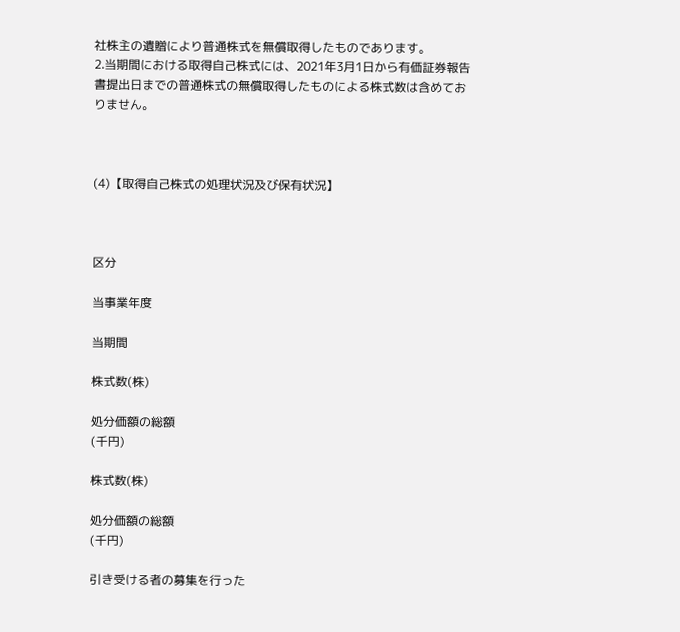社株主の遺贈により普通株式を無償取得したものであります。
2.当期間における取得自己株式には、2021年3月1日から有価証券報告書提出日までの普通株式の無償取得したものによる株式数は含めておりません。



(4)【取得自己株式の処理状況及び保有状況】



区分

当事業年度

当期間

株式数(株)

処分価額の総額
(千円)

株式数(株)

処分価額の総額
(千円)

引き受ける者の募集を行った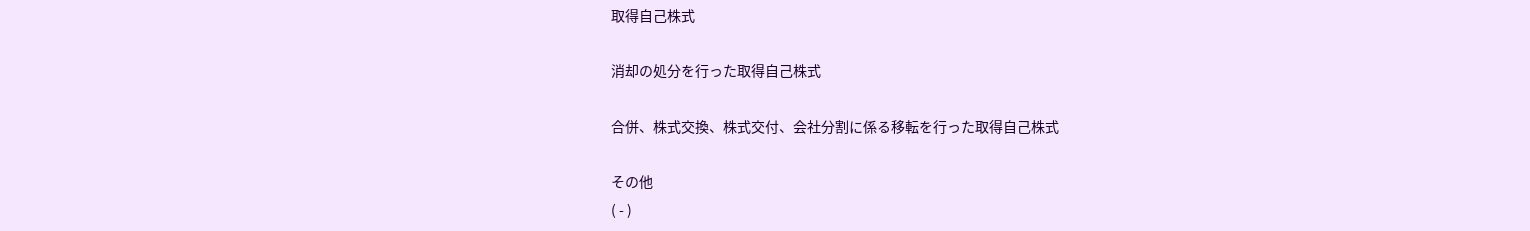取得自己株式

消却の処分を行った取得自己株式

合併、株式交換、株式交付、会社分割に係る移転を行った取得自己株式

その他
( - )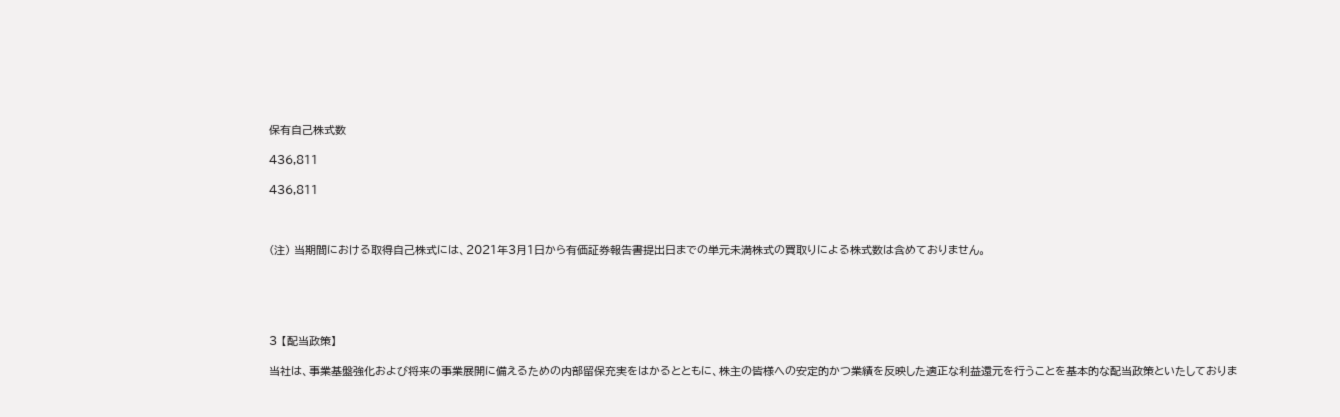保有自己株式数

436,811

436,811



(注) 当期間における取得自己株式には、2021年3月1日から有価証券報告書提出日までの単元未満株式の買取りによる株式数は含めておりません。





3 【配当政策】

当社は、事業基盤強化および将来の事業展開に備えるための内部留保充実をはかるとともに、株主の皆様への安定的かつ業績を反映した適正な利益還元を行うことを基本的な配当政策といたしておりま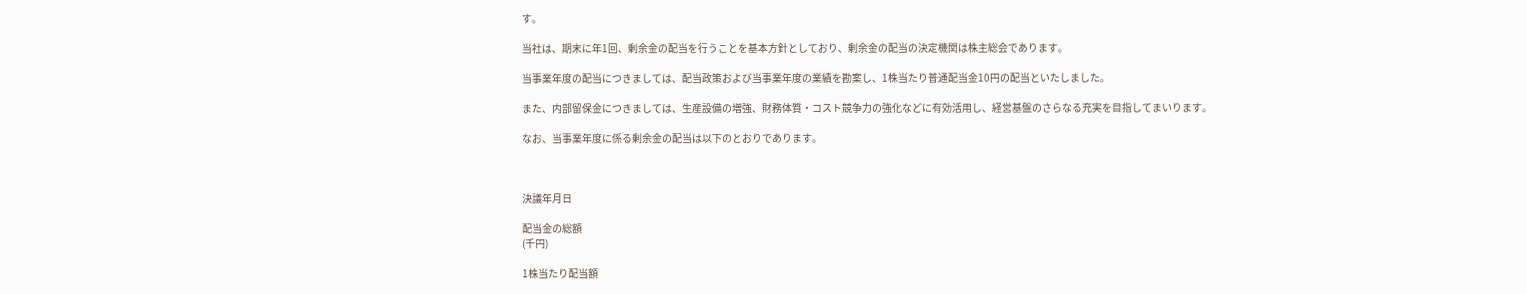す。

当社は、期末に年1回、剰余金の配当を行うことを基本方針としており、剰余金の配当の決定機関は株主総会であります。

当事業年度の配当につきましては、配当政策および当事業年度の業績を勘案し、1株当たり普通配当金10円の配当といたしました。

また、内部留保金につきましては、生産設備の増強、財務体質・コスト競争力の強化などに有効活用し、経営基盤のさらなる充実を目指してまいります。

なお、当事業年度に係る剰余金の配当は以下のとおりであります。



決議年月日

配当金の総額
(千円)

1株当たり配当額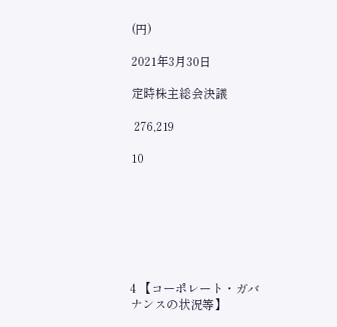(円)

2021年3月30日

定時株主総会決議

 276,219

10







4 【コーポレート・ガバナンスの状況等】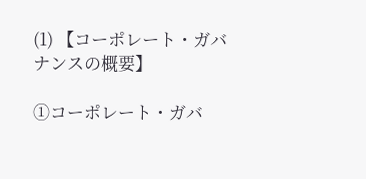(1) 【コーポレート・ガバナンスの概要】

①コーポレート・ガバ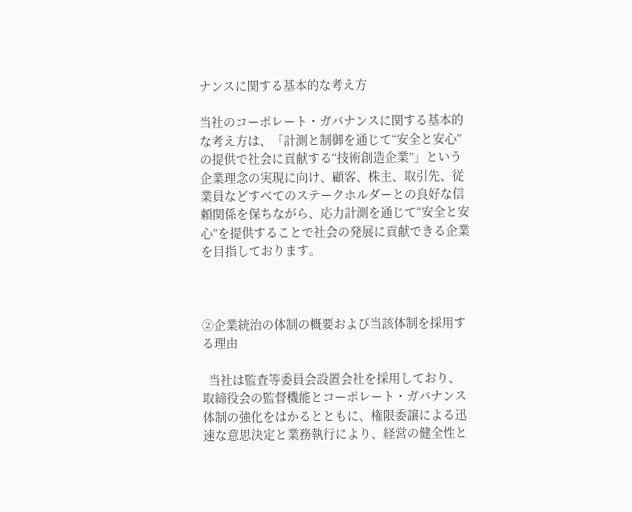ナンスに関する基本的な考え方

当社のコーポレート・ガバナンスに関する基本的な考え方は、「計測と制御を通じて“安全と安心”の提供で社会に貢献する“技術創造企業”」という企業理念の実現に向け、顧客、株主、取引先、従業員などすべてのステークホルダーとの良好な信頼関係を保ちながら、応力計測を通じて“安全と安心”を提供することで社会の発展に貢献できる企業を目指しております。



②企業統治の体制の概要および当該体制を採用する理由

  当社は監査等委員会設置会社を採用しており、取締役会の監督機能とコーポレート・ガバナンス体制の強化をはかるとともに、権限委譲による迅速な意思決定と業務執行により、経営の健全性と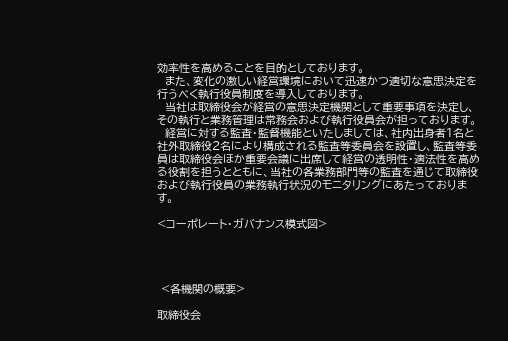効率性を高めることを目的としております。
  また、変化の激しい経営環境において迅速かつ適切な意思決定を行うべく執行役員制度を導入しております。
  当社は取締役会が経営の意思決定機関として重要事項を決定し、その執行と業務管理は常務会および執行役員会が担っております。
  経営に対する監査・監督機能といたしましては、社内出身者1名と社外取締役2名により構成される監査等委員会を設置し、監査等委員は取締役会ほか重要会議に出席して経営の透明性・適法性を高める役割を担うとともに、当社の各業務部門等の監査を通じて取締役および執行役員の業務執行状況のモニタリングにあたっております。

<コーポレート・ガバナンス模式図>




 <各機関の概要>

取締役会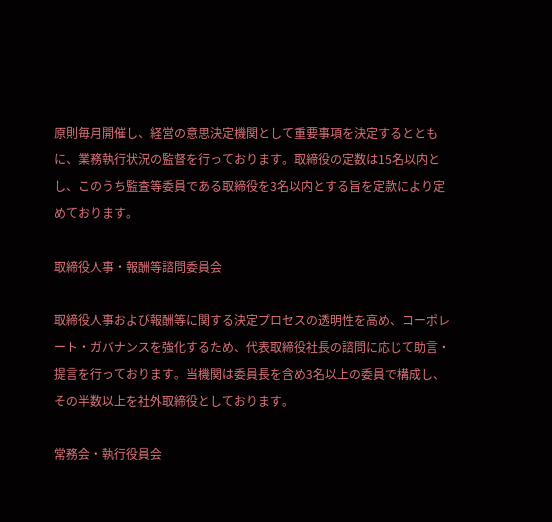原則毎月開催し、経営の意思決定機関として重要事項を決定するとともに、業務執行状況の監督を行っております。取締役の定数は15名以内とし、このうち監査等委員である取締役を3名以内とする旨を定款により定めております。

取締役人事・報酬等諮問委員会

取締役人事および報酬等に関する決定プロセスの透明性を高め、コーポレート・ガバナンスを強化するため、代表取締役社長の諮問に応じて助言・提言を行っております。当機関は委員長を含め3名以上の委員で構成し、その半数以上を社外取締役としております。

常務会・執行役員会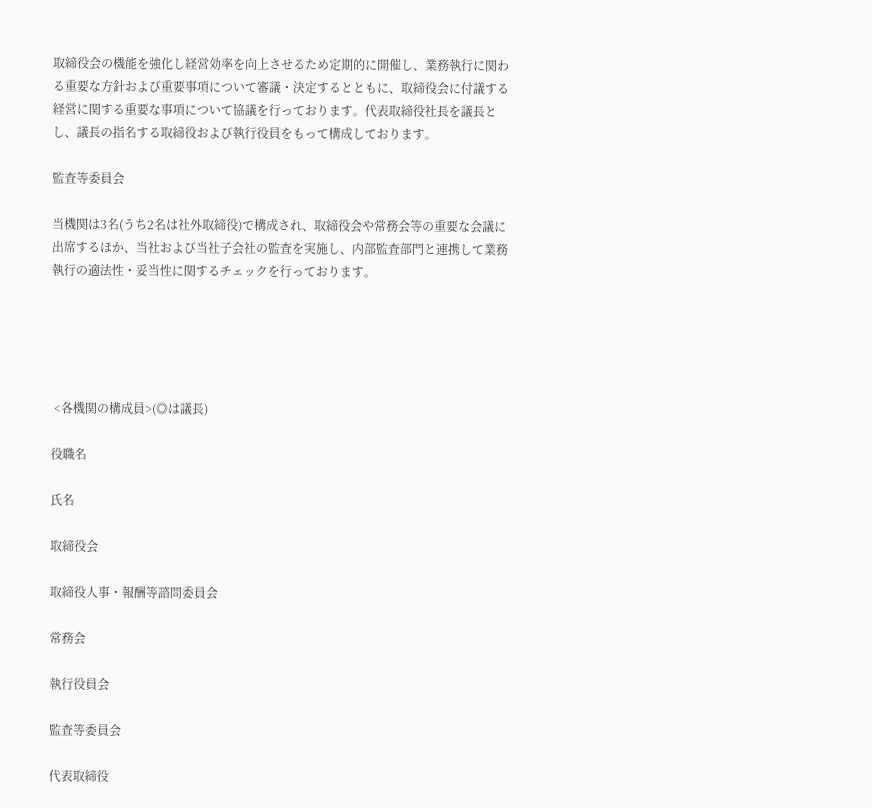取締役会の機能を強化し経営効率を向上させるため定期的に開催し、業務執行に関わる重要な方針および重要事項について審議・決定するとともに、取締役会に付議する経営に関する重要な事項について協議を行っております。代表取締役社長を議長とし、議長の指名する取締役および執行役員をもって構成しております。

監査等委員会

当機関は3名(うち2名は社外取締役)で構成され、取締役会や常務会等の重要な会議に出席するほか、当社および当社子会社の監査を実施し、内部監査部門と連携して業務執行の適法性・妥当性に関するチェックを行っております。





 <各機関の構成員>(◎は議長)

役職名

氏名

取締役会

取締役人事・報酬等諮問委員会

常務会

執行役員会

監査等委員会

代表取締役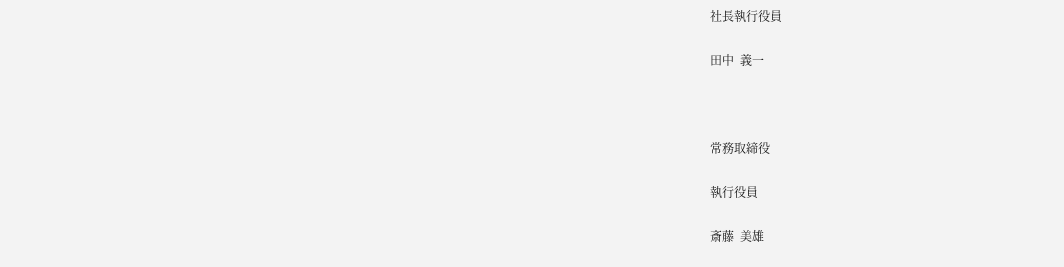社長執行役員

田中  義一



常務取締役

執行役員

斎藤  美雄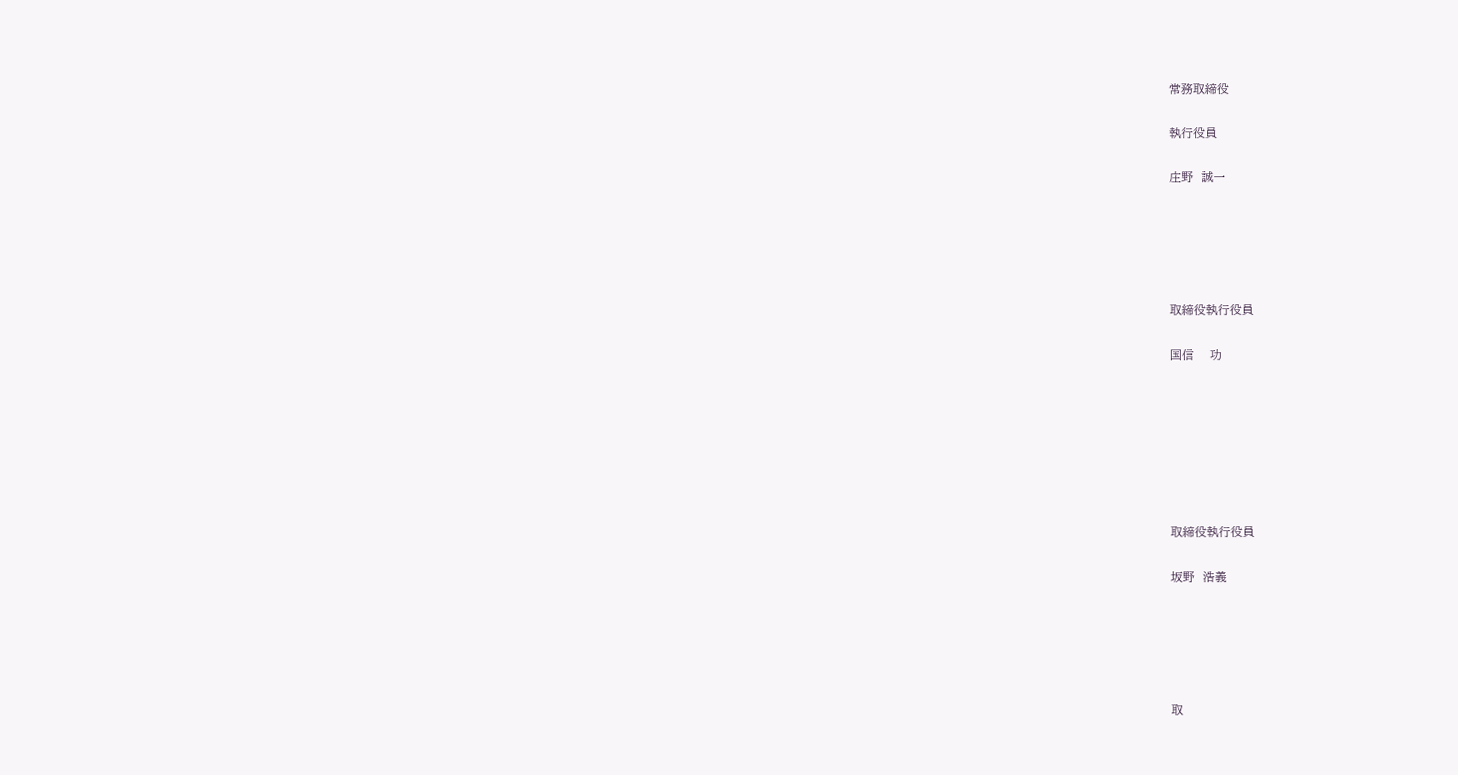常務取締役

執行役員

庄野  誠一





取締役執行役員

国信    功







取締役執行役員

坂野  浩義





取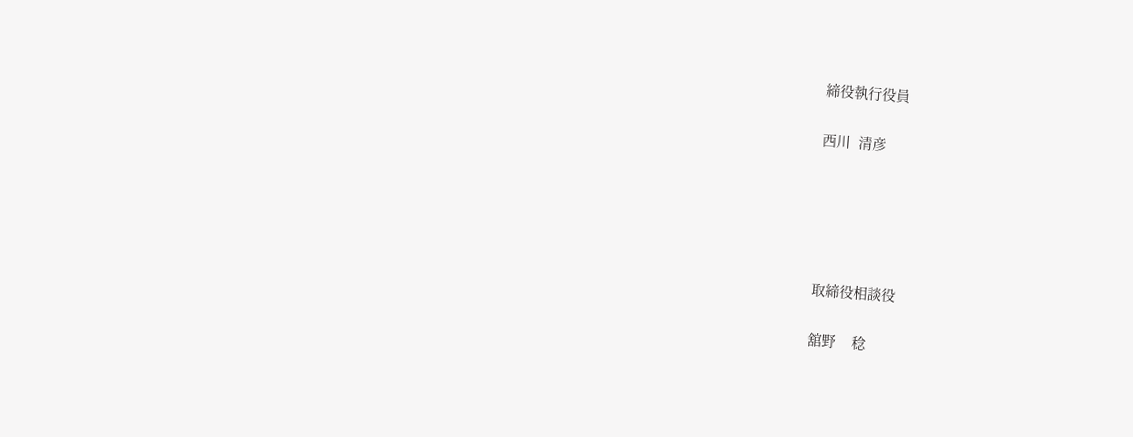締役執行役員

西川  清彦





取締役相談役

舘野    稔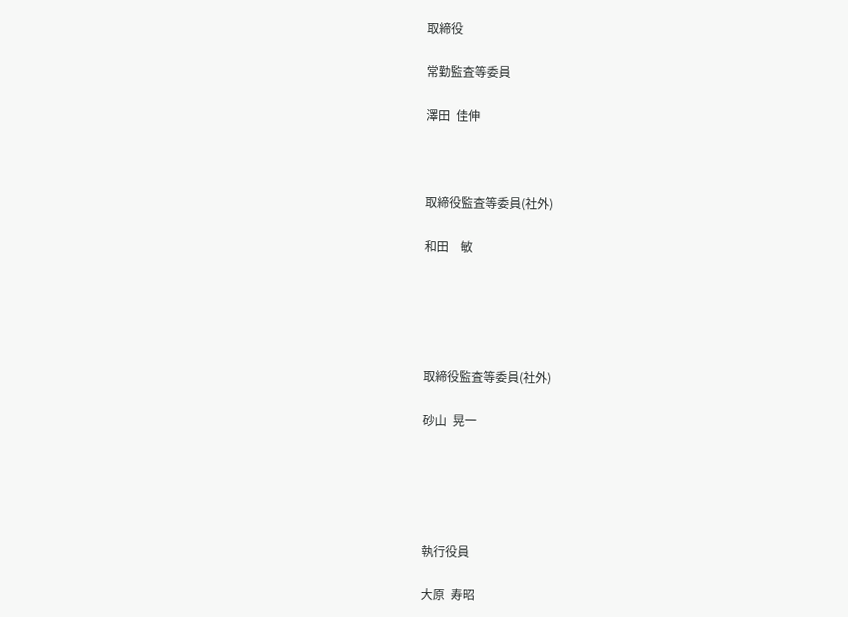取締役

常勤監査等委員

澤田  佳伸



取締役監査等委員(社外)

和田    敏





取締役監査等委員(社外)

砂山  晃一





執行役員

大原  寿昭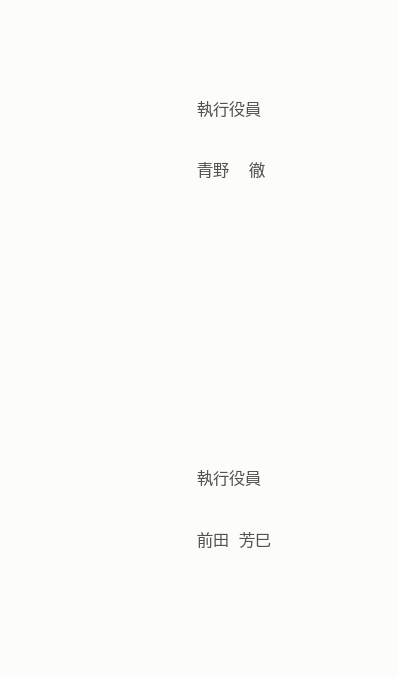執行役員

青野    徹









執行役員

前田  芳巳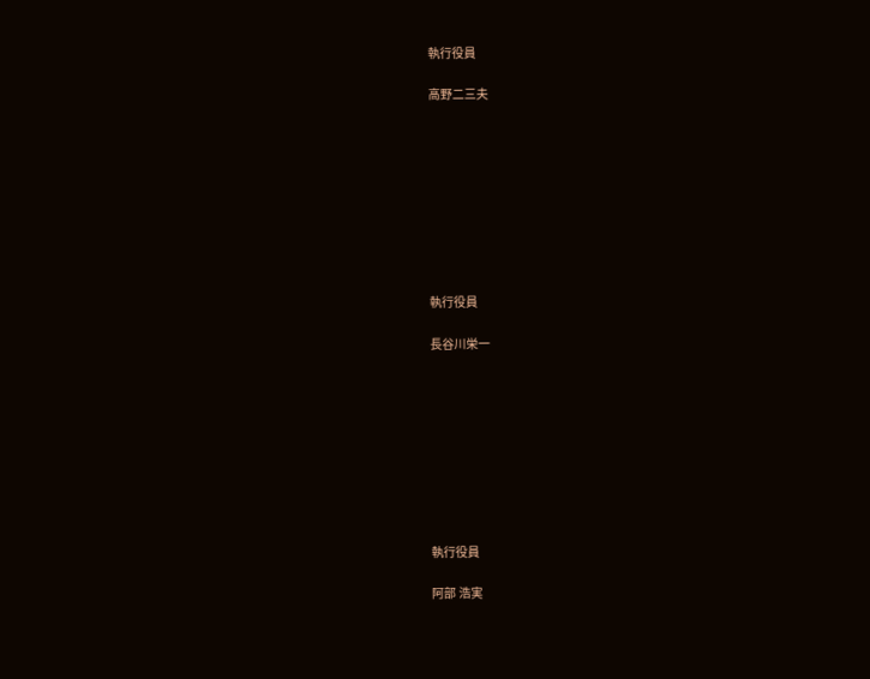執行役員

高野二三夫









執行役員

長谷川栄一









執行役員

阿部 浩実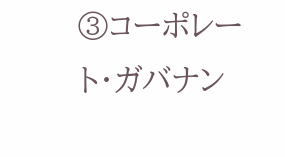③コーポレート・ガバナン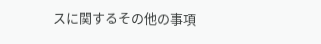スに関するその他の事項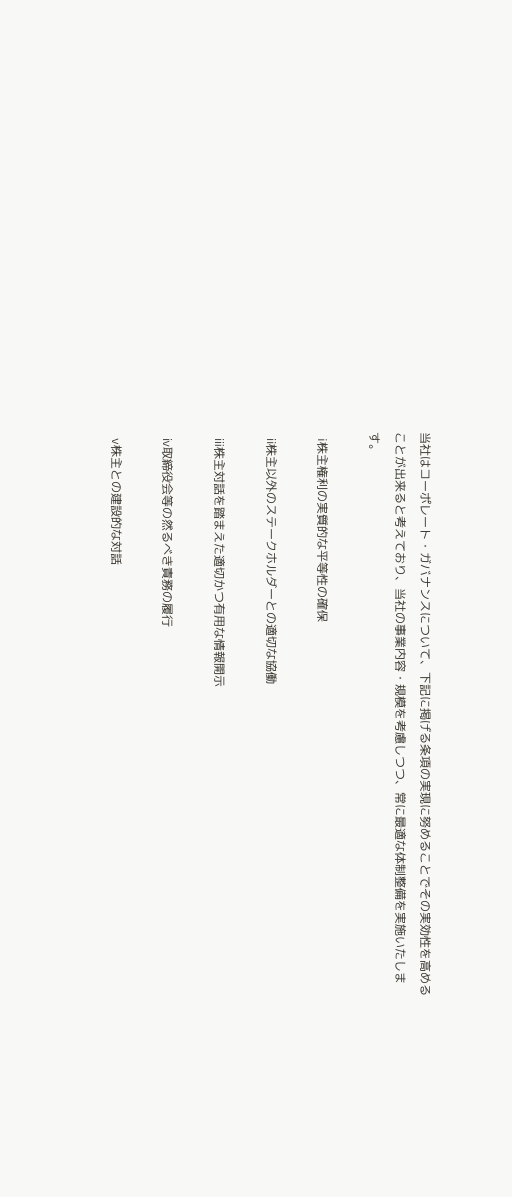当社はコーポレート・ガバナンスについて、下記に掲げる条項の実現に努めることでその実効性を高めることが出来ると考えており、当社の事業内容・規模を考慮しつつ、常に最適な体制整備を実施いたします。

  ⅰ株主権利の実質的な平等性の確保

  ⅱ株主以外のステークホルダーとの適切な協働

  ⅲ株主対話を踏まえた適切かつ有用な情報開示

  ⅳ取締役会等の然るべき責務の履行

  ⅴ株主との建設的な対話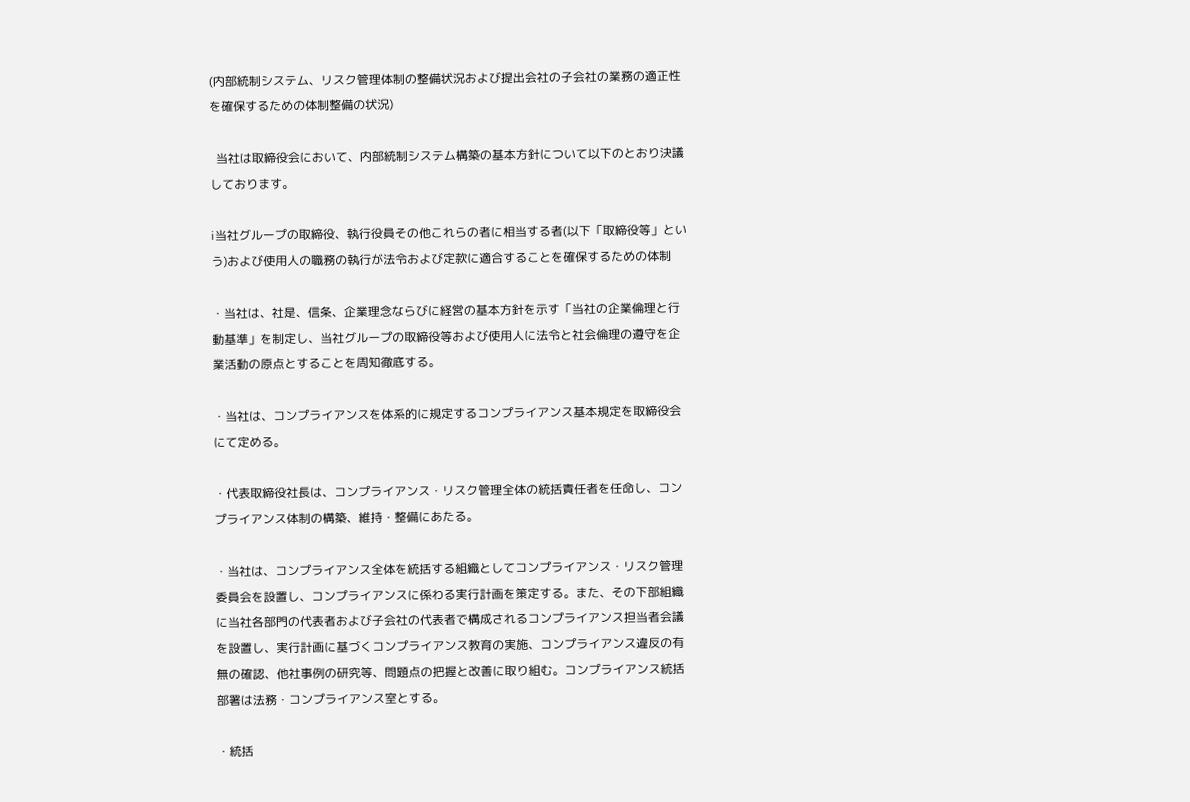(内部統制システム、リスク管理体制の整備状況および提出会社の子会社の業務の適正性を確保するための体制整備の状況)

  当社は取締役会において、内部統制システム構築の基本方針について以下のとおり決議しております。

ⅰ当社グループの取締役、執行役員その他これらの者に相当する者(以下「取締役等」という)および使用人の職務の執行が法令および定款に適合することを確保するための体制

・当社は、社是、信条、企業理念ならびに経営の基本方針を示す「当社の企業倫理と行動基準」を制定し、当社グループの取締役等および使用人に法令と社会倫理の遵守を企業活動の原点とすることを周知徹底する。

・当社は、コンプライアンスを体系的に規定するコンプライアンス基本規定を取締役会にて定める。

・代表取締役社長は、コンプライアンス・リスク管理全体の統括責任者を任命し、コンプライアンス体制の構築、維持・整備にあたる。

・当社は、コンプライアンス全体を統括する組織としてコンプライアンス・リスク管理委員会を設置し、コンプライアンスに係わる実行計画を策定する。また、その下部組織に当社各部門の代表者および子会社の代表者で構成されるコンプライアンス担当者会議を設置し、実行計画に基づくコンプライアンス教育の実施、コンプライアンス違反の有無の確認、他社事例の研究等、問題点の把握と改善に取り組む。コンプライアンス統括部署は法務・コンプライアンス室とする。

・統括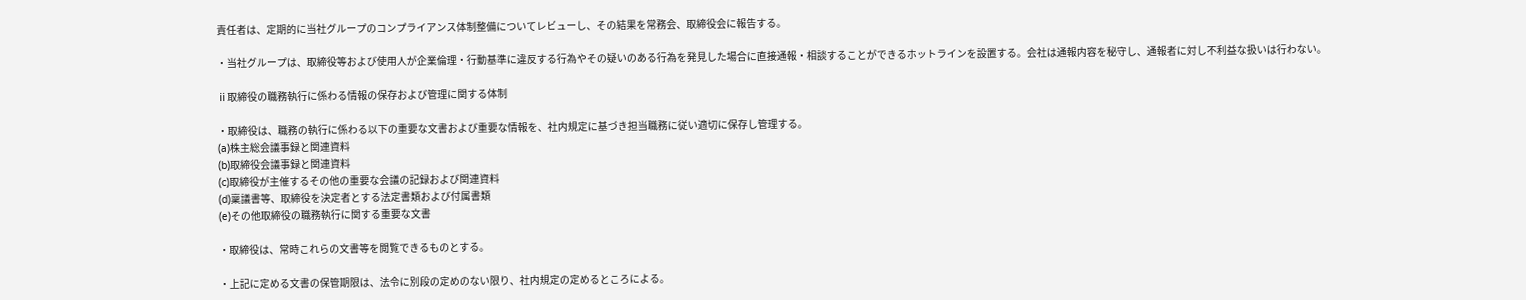責任者は、定期的に当社グループのコンプライアンス体制整備についてレビューし、その結果を常務会、取締役会に報告する。

・当社グループは、取締役等および使用人が企業倫理・行動基準に違反する行為やその疑いのある行為を発見した場合に直接通報・相談することができるホットラインを設置する。会社は通報内容を秘守し、通報者に対し不利益な扱いは行わない。

ⅱ取締役の職務執行に係わる情報の保存および管理に関する体制

・取締役は、職務の執行に係わる以下の重要な文書および重要な情報を、社内規定に基づき担当職務に従い適切に保存し管理する。
(a)株主総会議事録と関連資料
(b)取締役会議事録と関連資料
(c)取締役が主催するその他の重要な会議の記録および関連資料
(d)稟議書等、取締役を決定者とする法定書類および付属書類
(e)その他取締役の職務執行に関する重要な文書

・取締役は、常時これらの文書等を閲覧できるものとする。

・上記に定める文書の保管期限は、法令に別段の定めのない限り、社内規定の定めるところによる。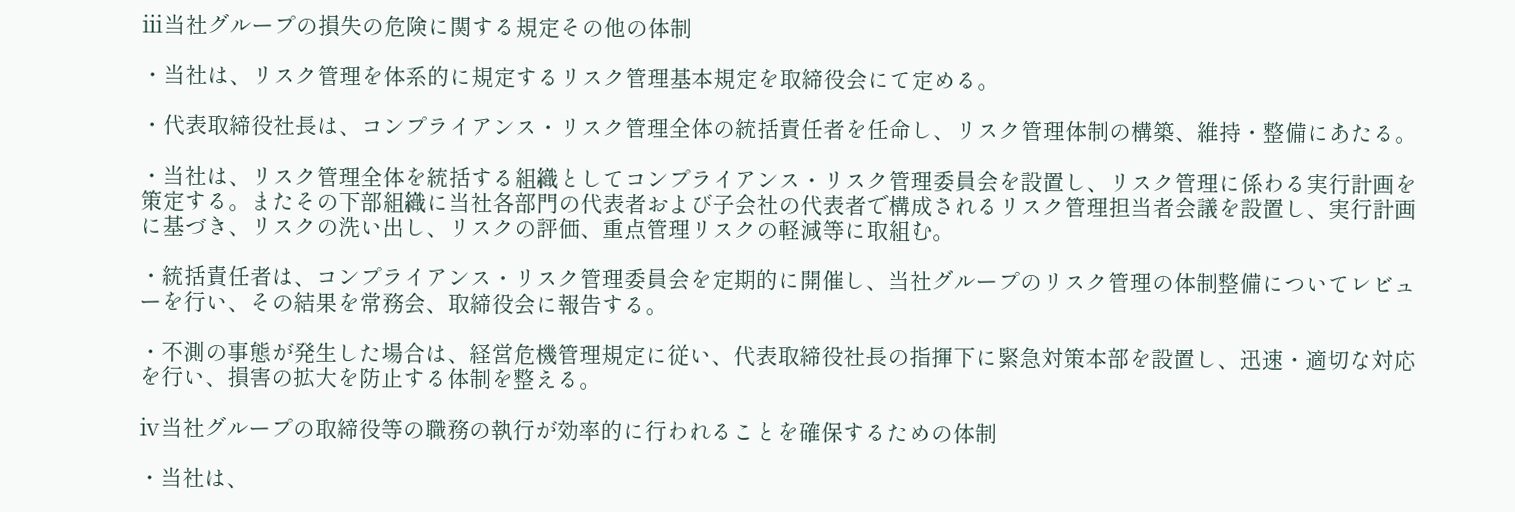ⅲ当社グループの損失の危険に関する規定その他の体制

・当社は、リスク管理を体系的に規定するリスク管理基本規定を取締役会にて定める。

・代表取締役社長は、コンプライアンス・リスク管理全体の統括責任者を任命し、リスク管理体制の構築、維持・整備にあたる。

・当社は、リスク管理全体を統括する組織としてコンプライアンス・リスク管理委員会を設置し、リスク管理に係わる実行計画を策定する。またその下部組織に当社各部門の代表者および子会社の代表者で構成されるリスク管理担当者会議を設置し、実行計画に基づき、リスクの洗い出し、リスクの評価、重点管理リスクの軽減等に取組む。

・統括責任者は、コンプライアンス・リスク管理委員会を定期的に開催し、当社グループのリスク管理の体制整備についてレビューを行い、その結果を常務会、取締役会に報告する。

・不測の事態が発生した場合は、経営危機管理規定に従い、代表取締役社長の指揮下に緊急対策本部を設置し、迅速・適切な対応を行い、損害の拡大を防止する体制を整える。

ⅳ当社グループの取締役等の職務の執行が効率的に行われることを確保するための体制

・当社は、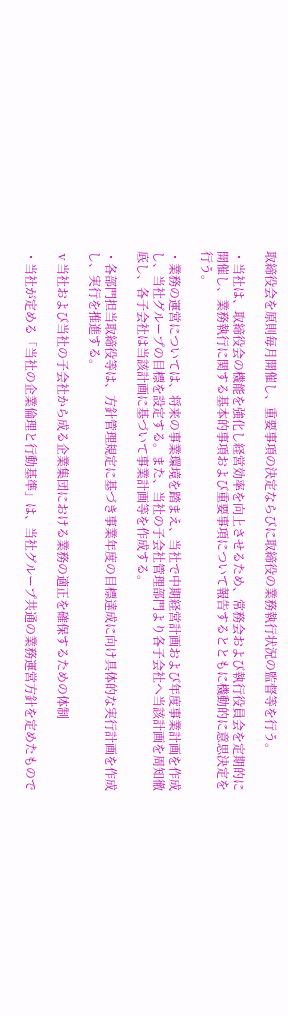取締役会を原則毎月開催し、重要事項の決定ならびに取締役の業務執行状況の監督等を行う。

・当社は、取締役会の機能を強化し経営効率を向上させるため、常務会および執行役員会を定期的に開催し、業務執行に関する基本的事項および重要事項について報告するとともに機動的に意思決定を行う。

・業務の運営については、将来の事業環境を踏まえ、当社で中期経営計画および年度事業計画を作成し、当社グループの目標を設定する。また、当社の子会社管理部門より各子会社へ当該計画を周知徹底し、各子会社は当該計画に基づいて事業計画等を作成する。

・各部門担当取締役等は、方針管理規定に基づき事業年度の目標達成に向け具体的な実行計画を作成し、実行を推進する。

ⅴ当社および当社の子会社から成る企業集団における業務の適正を確保するための体制

・当社が定める「当社の企業倫理と行動基準」は、当社グループ共通の業務運営方針を定めたもので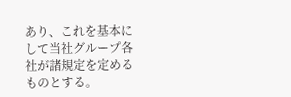あり、これを基本にして当社グループ各社が諸規定を定めるものとする。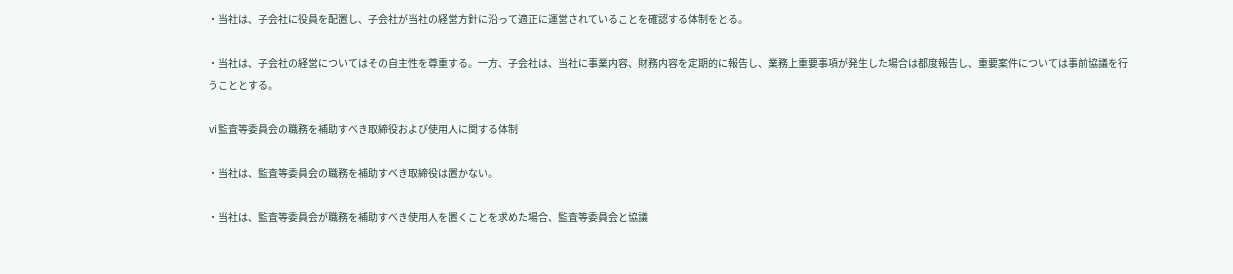・当社は、子会社に役員を配置し、子会社が当社の経営方針に沿って適正に運営されていることを確認する体制をとる。

・当社は、子会社の経営についてはその自主性を尊重する。一方、子会社は、当社に事業内容、財務内容を定期的に報告し、業務上重要事項が発生した場合は都度報告し、重要案件については事前協議を行うこととする。

ⅵ監査等委員会の職務を補助すべき取締役および使用人に関する体制

・当社は、監査等委員会の職務を補助すべき取締役は置かない。

・当社は、監査等委員会が職務を補助すべき使用人を置くことを求めた場合、監査等委員会と協議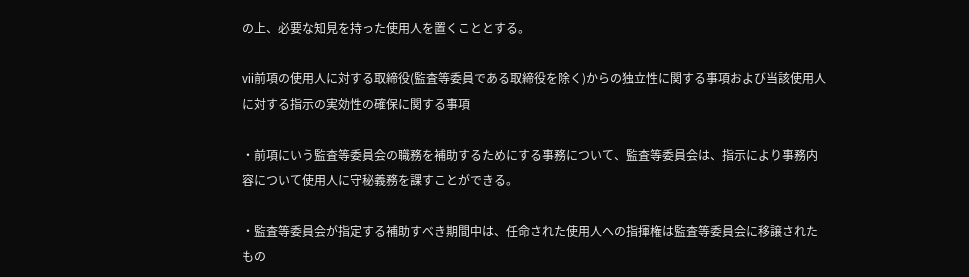の上、必要な知見を持った使用人を置くこととする。

ⅶ前項の使用人に対する取締役(監査等委員である取締役を除く)からの独立性に関する事項および当該使用人に対する指示の実効性の確保に関する事項

・前項にいう監査等委員会の職務を補助するためにする事務について、監査等委員会は、指示により事務内容について使用人に守秘義務を課すことができる。

・監査等委員会が指定する補助すべき期間中は、任命された使用人への指揮権は監査等委員会に移譲されたもの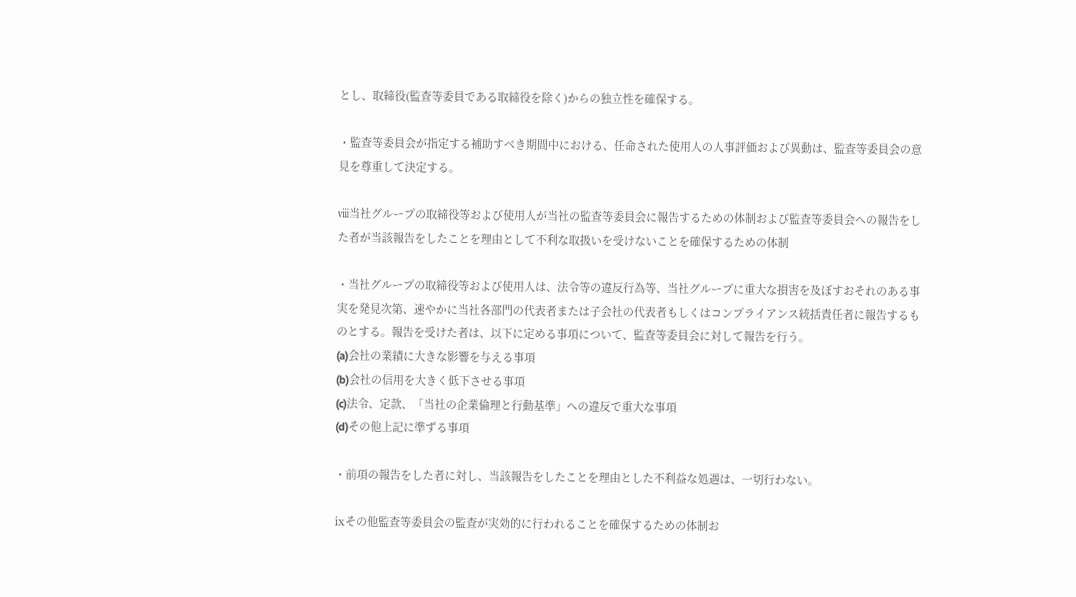とし、取締役(監査等委員である取締役を除く)からの独立性を確保する。

・監査等委員会が指定する補助すべき期間中における、任命された使用人の人事評価および異動は、監査等委員会の意見を尊重して決定する。

ⅷ当社グループの取締役等および使用人が当社の監査等委員会に報告するための体制および監査等委員会への報告をした者が当該報告をしたことを理由として不利な取扱いを受けないことを確保するための体制

・当社グループの取締役等および使用人は、法令等の違反行為等、当社グループに重大な損害を及ぼすおそれのある事実を発見次第、速やかに当社各部門の代表者または子会社の代表者もしくはコンプライアンス統括責任者に報告するものとする。報告を受けた者は、以下に定める事項について、監査等委員会に対して報告を行う。
(a)会社の業績に大きな影響を与える事項
(b)会社の信用を大きく低下させる事項
(c)法令、定款、「当社の企業倫理と行動基準」への違反で重大な事項
(d)その他上記に準ずる事項

・前項の報告をした者に対し、当該報告をしたことを理由とした不利益な処遇は、一切行わない。

ⅸその他監査等委員会の監査が実効的に行われることを確保するための体制お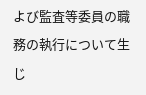よび監査等委員の職務の執行について生じ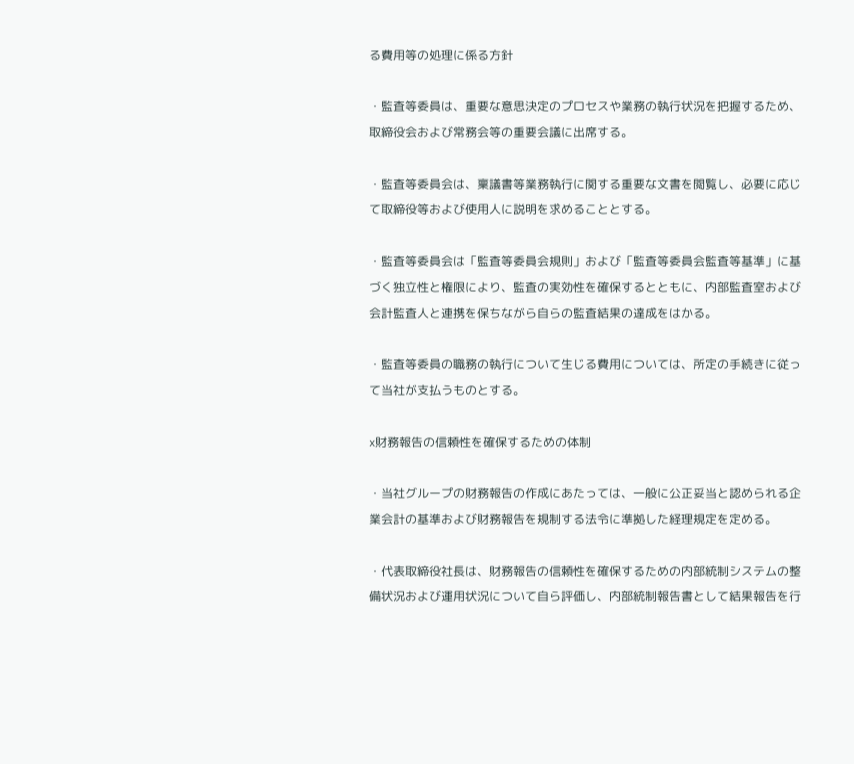る費用等の処理に係る方針

・監査等委員は、重要な意思決定のプロセスや業務の執行状況を把握するため、取締役会および常務会等の重要会議に出席する。

・監査等委員会は、稟議書等業務執行に関する重要な文書を閲覧し、必要に応じて取締役等および使用人に説明を求めることとする。

・監査等委員会は「監査等委員会規則」および「監査等委員会監査等基準」に基づく独立性と権限により、監査の実効性を確保するとともに、内部監査室および会計監査人と連携を保ちながら自らの監査結果の達成をはかる。

・監査等委員の職務の執行について生じる費用については、所定の手続きに従って当社が支払うものとする。

ⅹ財務報告の信頼性を確保するための体制

・当社グループの財務報告の作成にあたっては、一般に公正妥当と認められる企業会計の基準および財務報告を規制する法令に準拠した経理規定を定める。

・代表取締役社長は、財務報告の信頼性を確保するための内部統制システムの整備状況および運用状況について自ら評価し、内部統制報告書として結果報告を行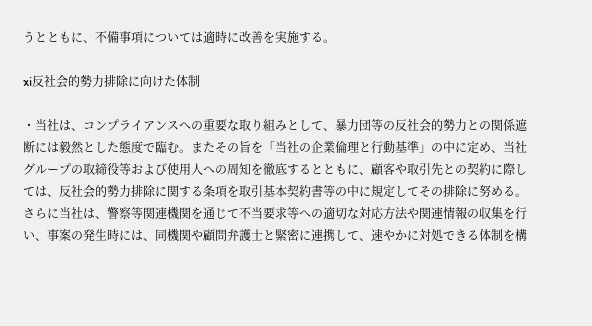うとともに、不備事項については適時に改善を実施する。

xi反社会的勢力排除に向けた体制

・当社は、コンプライアンスへの重要な取り組みとして、暴力団等の反社会的勢力との関係遮断には毅然とした態度で臨む。またその旨を「当社の企業倫理と行動基準」の中に定め、当社グループの取締役等および使用人への周知を徹底するとともに、顧客や取引先との契約に際しては、反社会的勢力排除に関する条項を取引基本契約書等の中に規定してその排除に努める。さらに当社は、警察等関連機関を通じて不当要求等への適切な対応方法や関連情報の収集を行い、事案の発生時には、同機関や顧問弁護士と緊密に連携して、速やかに対処できる体制を構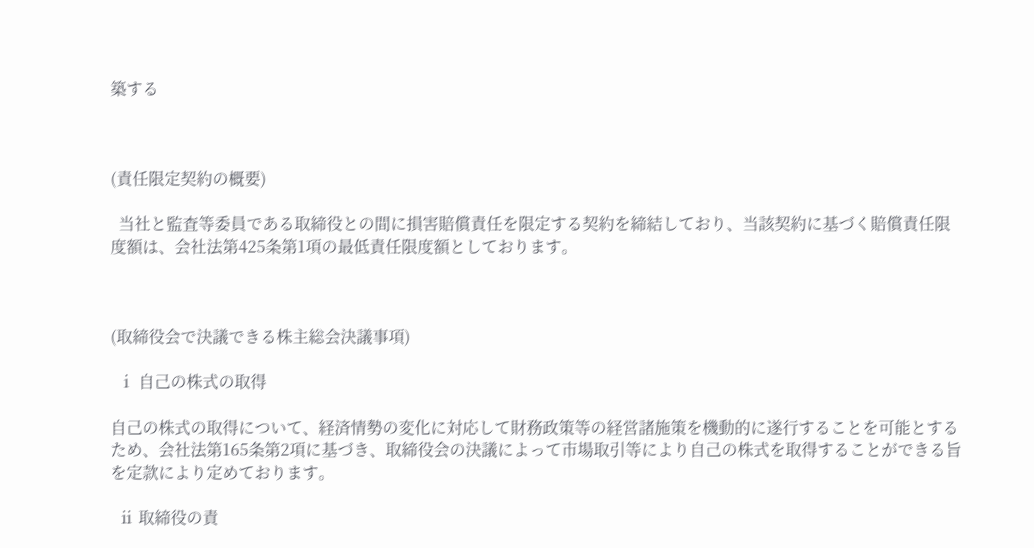築する



(責任限定契約の概要)

  当社と監査等委員である取締役との間に損害賠償責任を限定する契約を締結しており、当該契約に基づく賠償責任限度額は、会社法第425条第1項の最低責任限度額としております。



(取締役会で決議できる株主総会決議事項)

  ⅰ 自己の株式の取得

自己の株式の取得について、経済情勢の変化に対応して財務政策等の経営諸施策を機動的に遂行することを可能とするため、会社法第165条第2項に基づき、取締役会の決議によって市場取引等により自己の株式を取得することができる旨を定款により定めております。

  ⅱ 取締役の責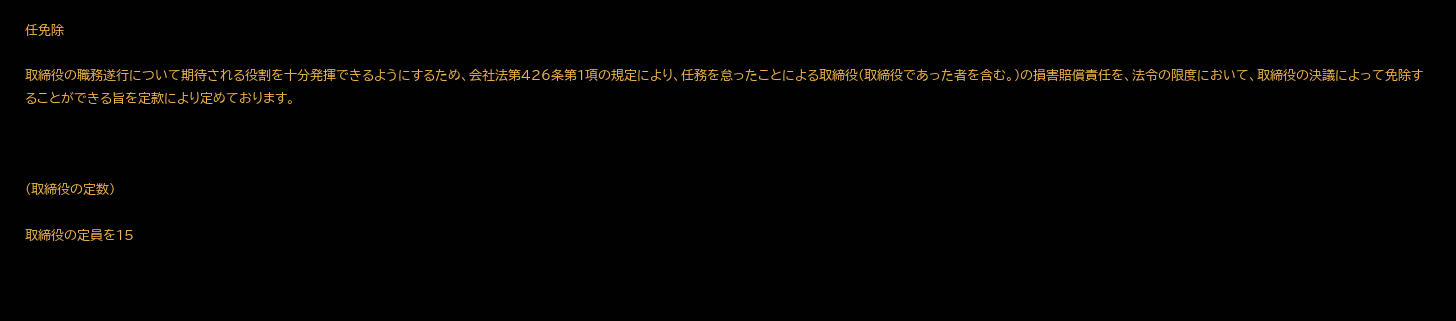任免除

取締役の職務遂行について期待される役割を十分発揮できるようにするため、会社法第426条第1項の規定により、任務を怠ったことによる取締役(取締役であった者を含む。)の損害賠償責任を、法令の限度において、取締役の決議によって免除することができる旨を定款により定めております。



(取締役の定数)

取締役の定員を15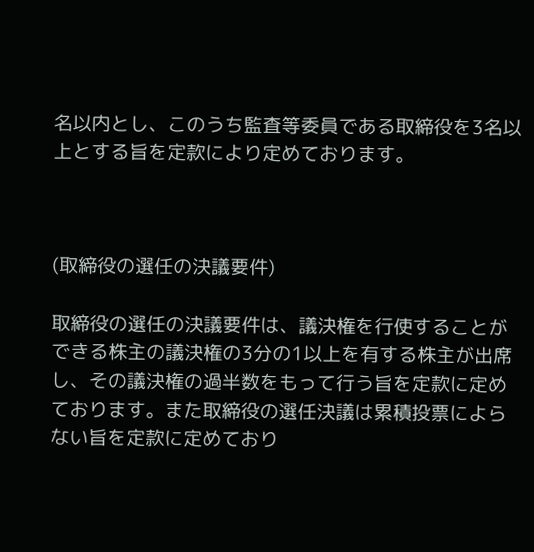名以内とし、このうち監査等委員である取締役を3名以上とする旨を定款により定めております。



(取締役の選任の決議要件)

取締役の選任の決議要件は、議決権を行使することができる株主の議決権の3分の1以上を有する株主が出席し、その議決権の過半数をもって行う旨を定款に定めております。また取締役の選任決議は累積投票によらない旨を定款に定めており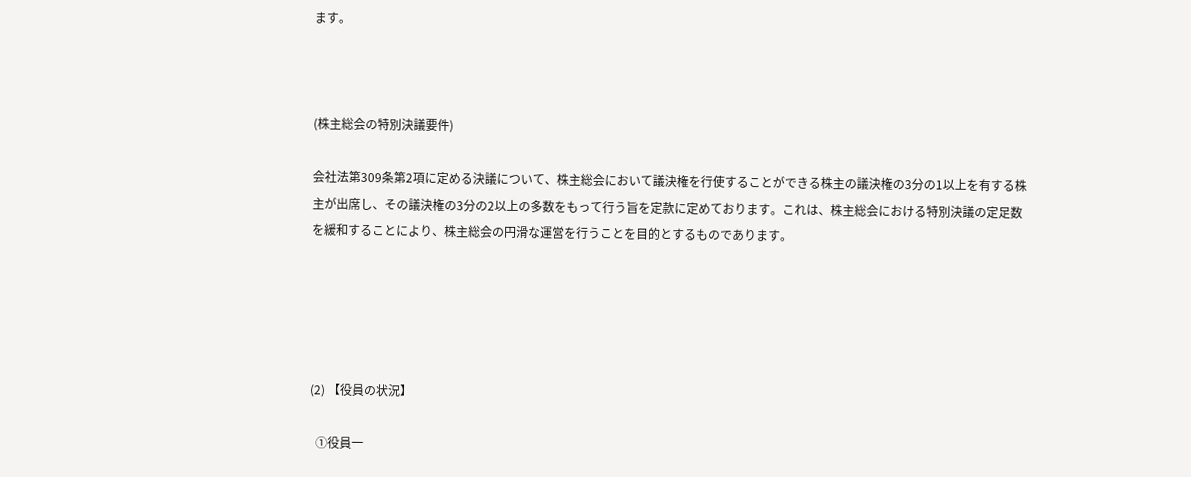ます。



(株主総会の特別決議要件)

会社法第309条第2項に定める決議について、株主総会において議決権を行使することができる株主の議決権の3分の1以上を有する株主が出席し、その議決権の3分の2以上の多数をもって行う旨を定款に定めております。これは、株主総会における特別決議の定足数を緩和することにより、株主総会の円滑な運営を行うことを目的とするものであります。





(2) 【役員の状況】

  ①役員一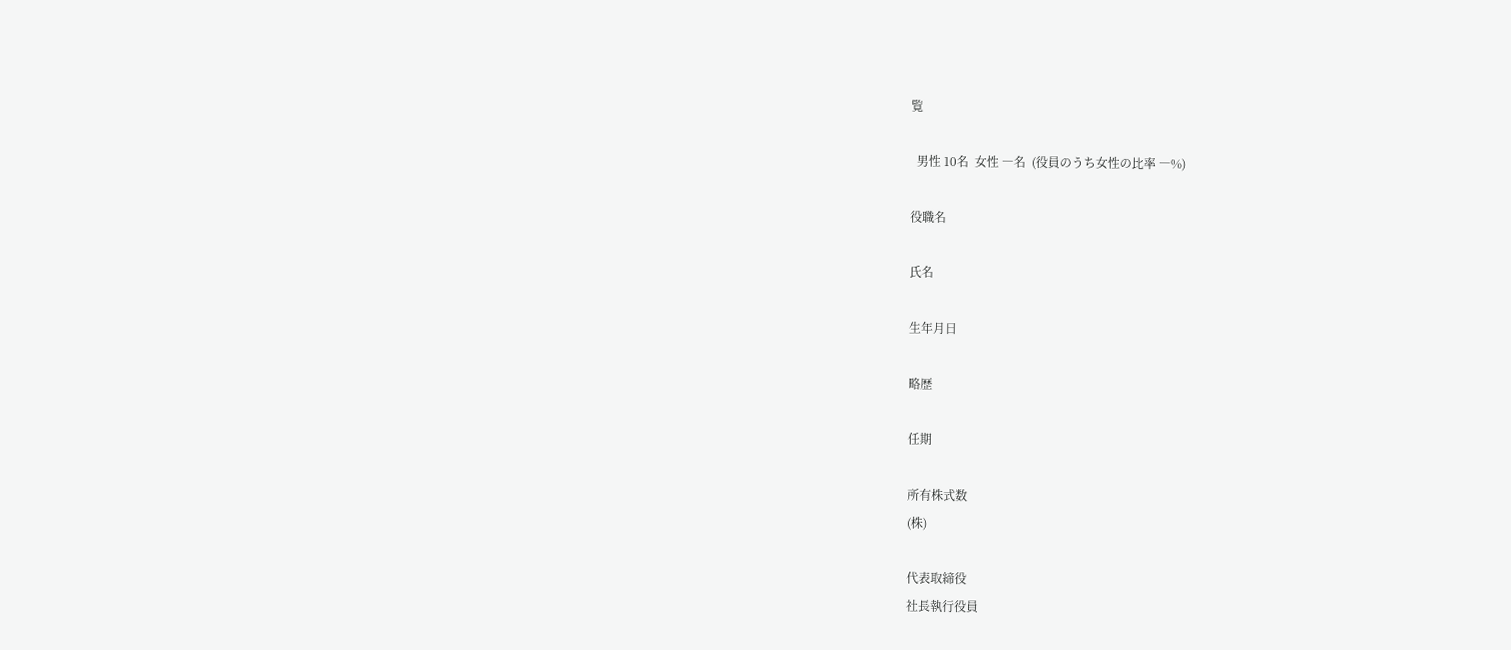覧

  男性 10名  女性 ―名  (役員のうち女性の比率 ―%)

役職名

氏名

生年月日

略歴

任期

所有株式数
(株)

代表取締役
社長執行役員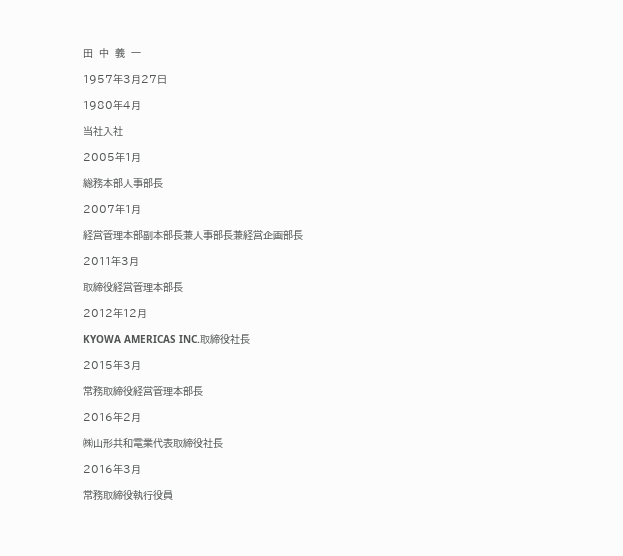田  中  義  一

1957年3月27日

1980年4月

当社入社

2005年1月

総務本部人事部長

2007年1月

経営管理本部副本部長兼人事部長兼経営企画部長

2011年3月

取締役経営管理本部長

2012年12月

KYOWA AMERICAS INC.取締役社長

2015年3月

常務取締役経営管理本部長

2016年2月

㈱山形共和電業代表取締役社長

2016年3月

常務取締役執行役員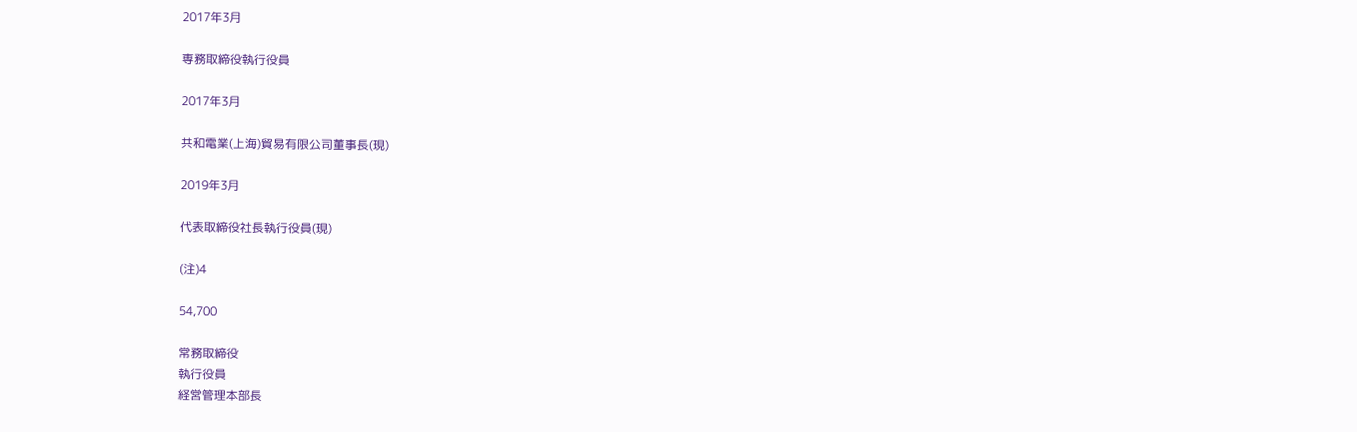2017年3月

専務取締役執行役員

2017年3月

共和電業(上海)貿易有限公司董事長(現)

2019年3月

代表取締役社長執行役員(現)

(注)4

54,700

常務取締役
執行役員
経営管理本部長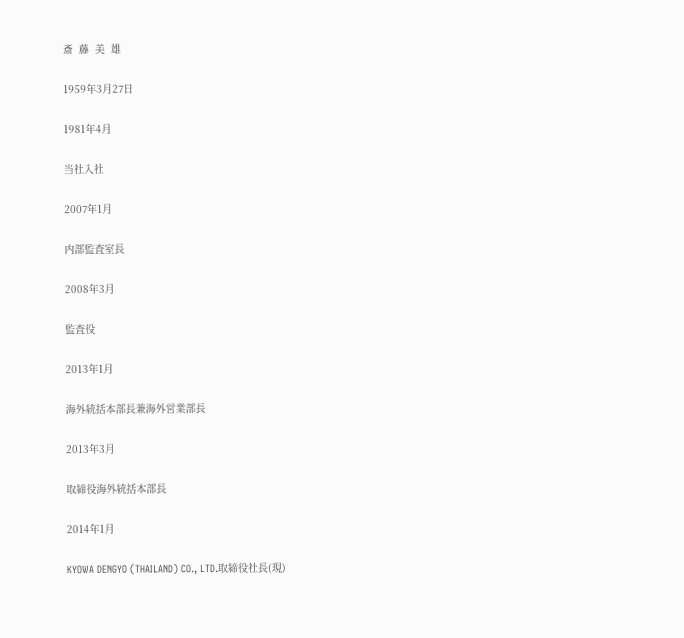斎  藤  美  雄

1959年3月27日

1981年4月

当社入社

2007年1月

内部監査室長

2008年3月

監査役

2013年1月

海外統括本部長兼海外営業部長

2013年3月

取締役海外統括本部長

2014年1月

KYOWA DENGYO (THAILAND) CO., LTD.取締役社長(現)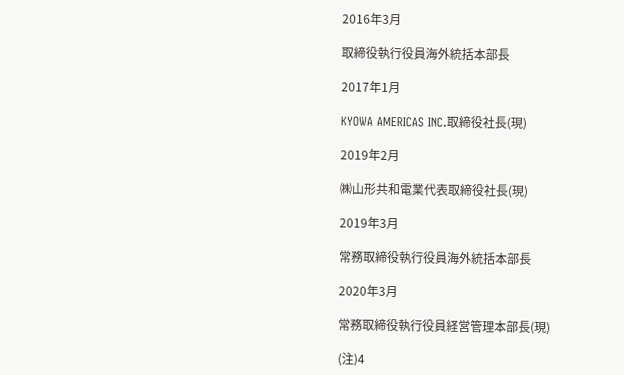2016年3月

取締役執行役員海外統括本部長

2017年1月

KYOWA AMERICAS INC.取締役社長(現)

2019年2月

㈱山形共和電業代表取締役社長(現)

2019年3月

常務取締役執行役員海外統括本部長

2020年3月

常務取締役執行役員経営管理本部長(現)

(注)4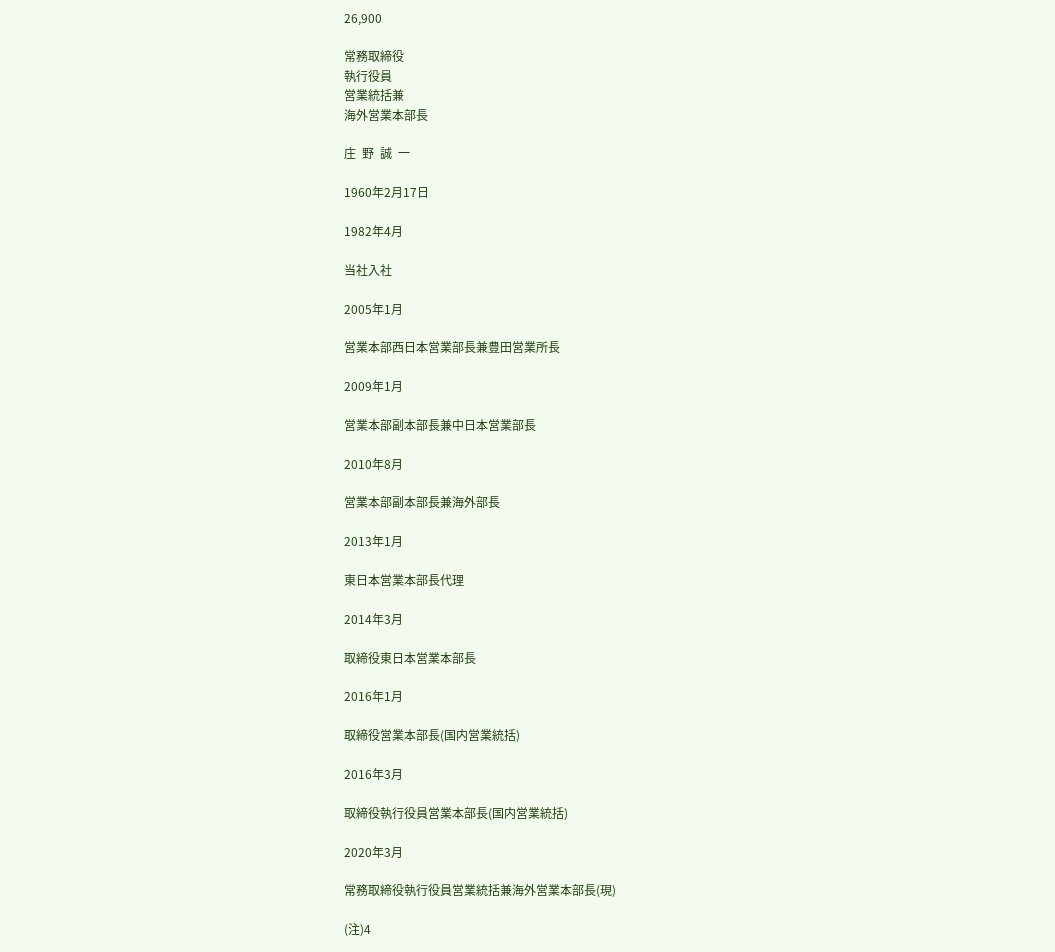26,900

常務取締役
執行役員
営業統括兼
海外営業本部長

庄  野  誠  一

1960年2月17日

1982年4月

当社入社

2005年1月

営業本部西日本営業部長兼豊田営業所長

2009年1月

営業本部副本部長兼中日本営業部長

2010年8月

営業本部副本部長兼海外部長

2013年1月

東日本営業本部長代理

2014年3月

取締役東日本営業本部長

2016年1月

取締役営業本部長(国内営業統括)

2016年3月

取締役執行役員営業本部長(国内営業統括)

2020年3月

常務取締役執行役員営業統括兼海外営業本部長(現)

(注)4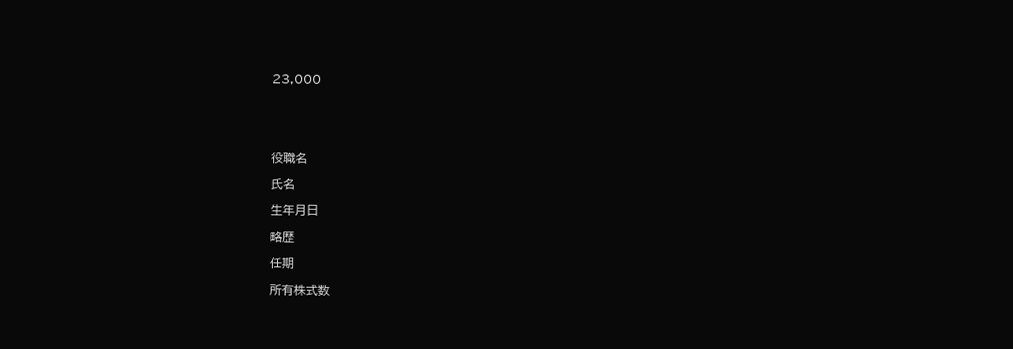23,000





役職名

氏名

生年月日

略歴

任期

所有株式数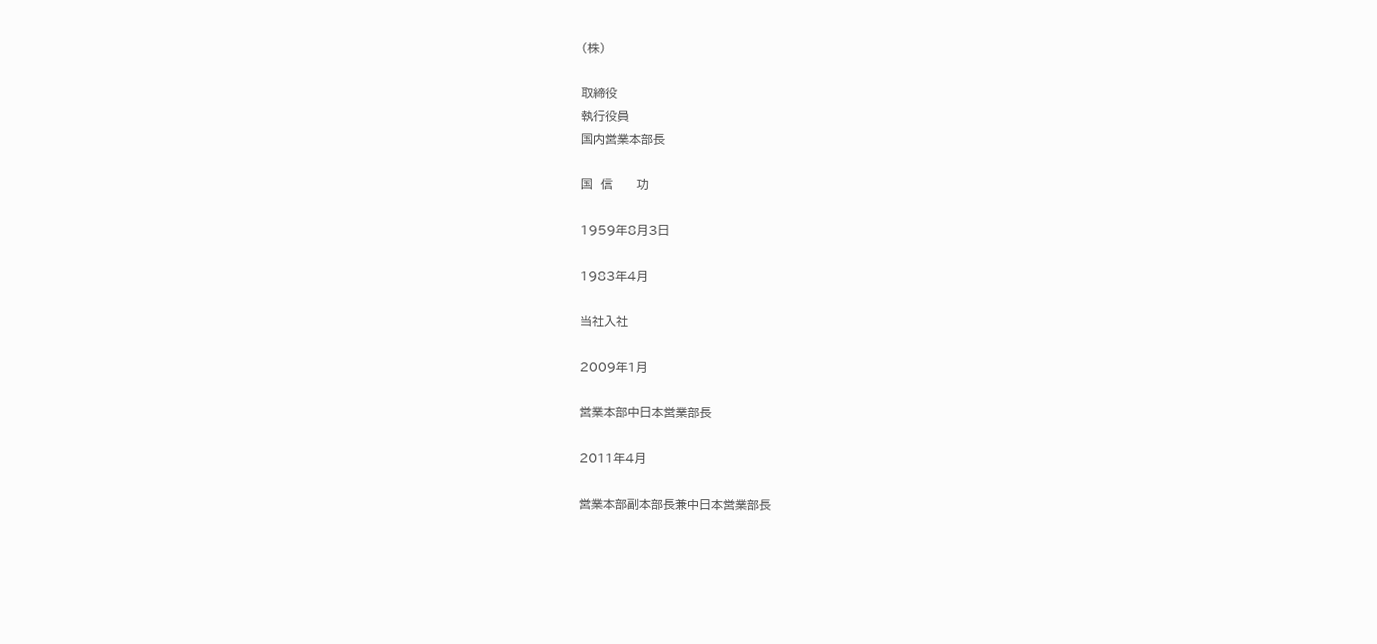(株)

取締役
執行役員
国内営業本部長

国  信      功

1959年8月3日

1983年4月

当社入社

2009年1月

営業本部中日本営業部長

2011年4月

営業本部副本部長兼中日本営業部長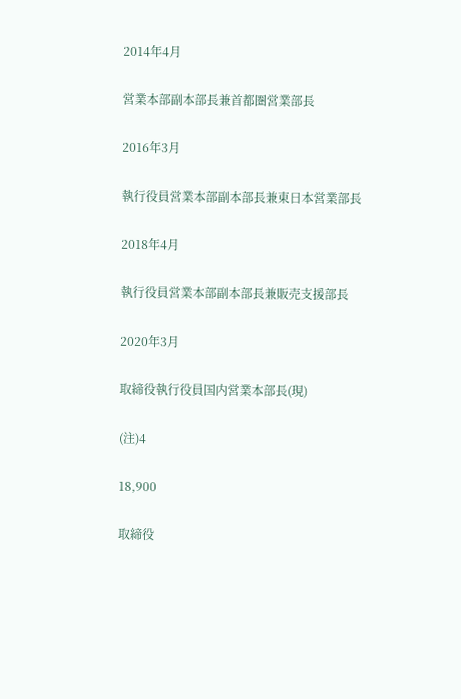2014年4月

営業本部副本部長兼首都圏営業部長

2016年3月

執行役員営業本部副本部長兼東日本営業部長

2018年4月

執行役員営業本部副本部長兼販売支援部長

2020年3月

取締役執行役員国内営業本部長(現)

(注)4

18,900

取締役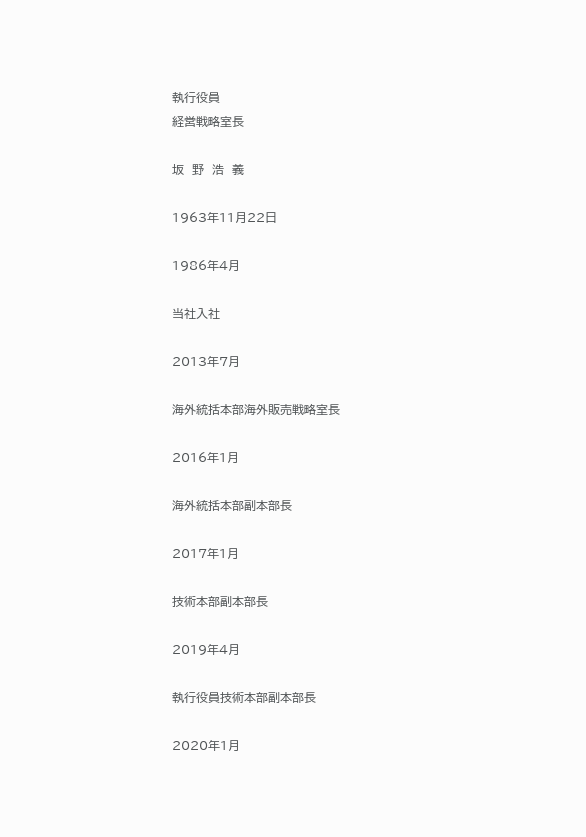執行役員
経営戦略室長

坂  野  浩  義

1963年11月22日

1986年4月

当社入社

2013年7月

海外統括本部海外販売戦略室長

2016年1月

海外統括本部副本部長

2017年1月

技術本部副本部長

2019年4月

執行役員技術本部副本部長

2020年1月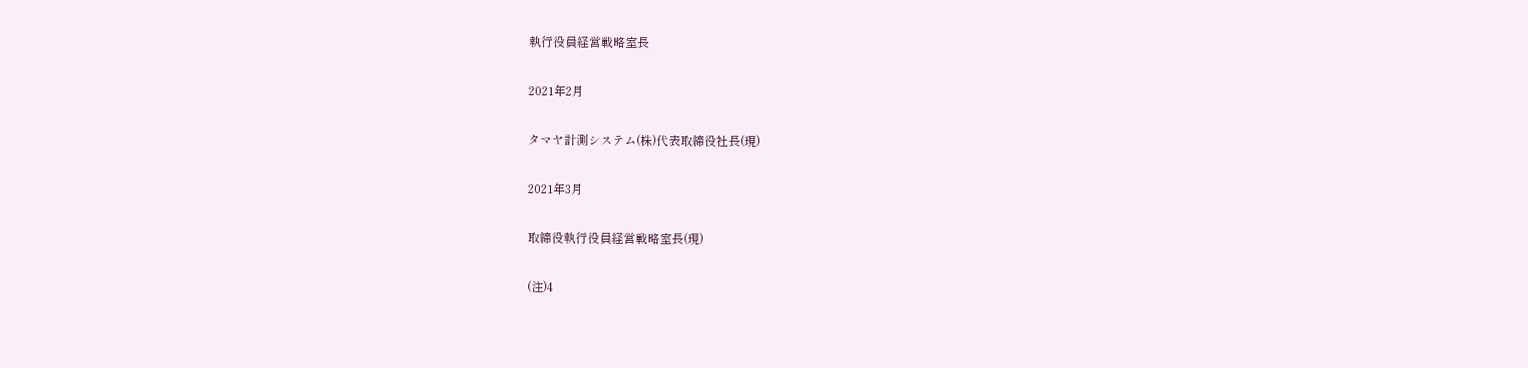執行役員経営戦略室長

2021年2月

タマヤ計測システム(株)代表取締役社長(現)

2021年3月

取締役執行役員経営戦略室長(現)

(注)4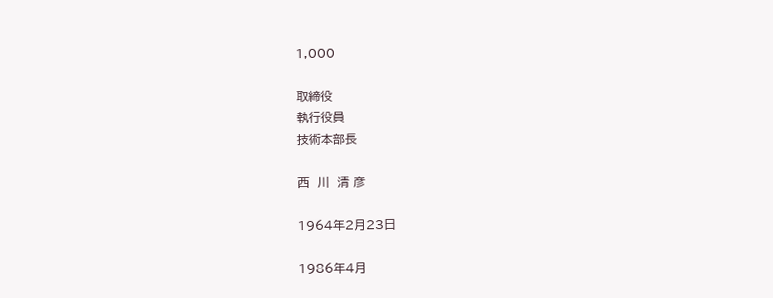1,000

取締役
執行役員
技術本部長

西  川  清 彦

1964年2月23日

1986年4月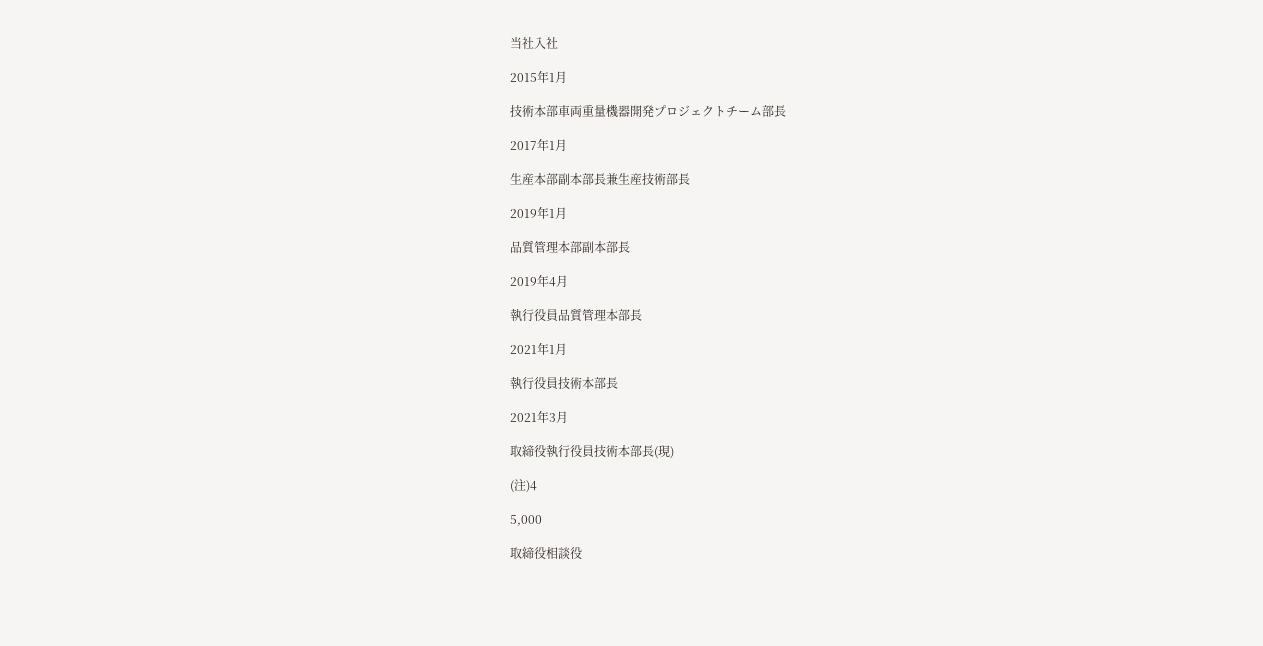当社入社

2015年1月

技術本部車両重量機器開発プロジェクトチーム部長

2017年1月

生産本部副本部長兼生産技術部長

2019年1月

品質管理本部副本部長

2019年4月

執行役員品質管理本部長

2021年1月

執行役員技術本部長

2021年3月

取締役執行役員技術本部長(現)

(注)4

5,000

取締役相談役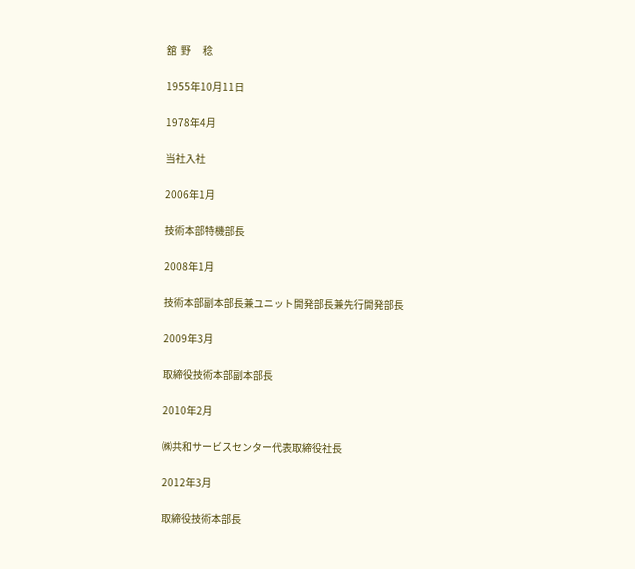舘  野      稔

1955年10月11日

1978年4月

当社入社

2006年1月

技術本部特機部長

2008年1月

技術本部副本部長兼ユニット開発部長兼先行開発部長

2009年3月

取締役技術本部副本部長

2010年2月

㈱共和サービスセンター代表取締役社長

2012年3月

取締役技術本部長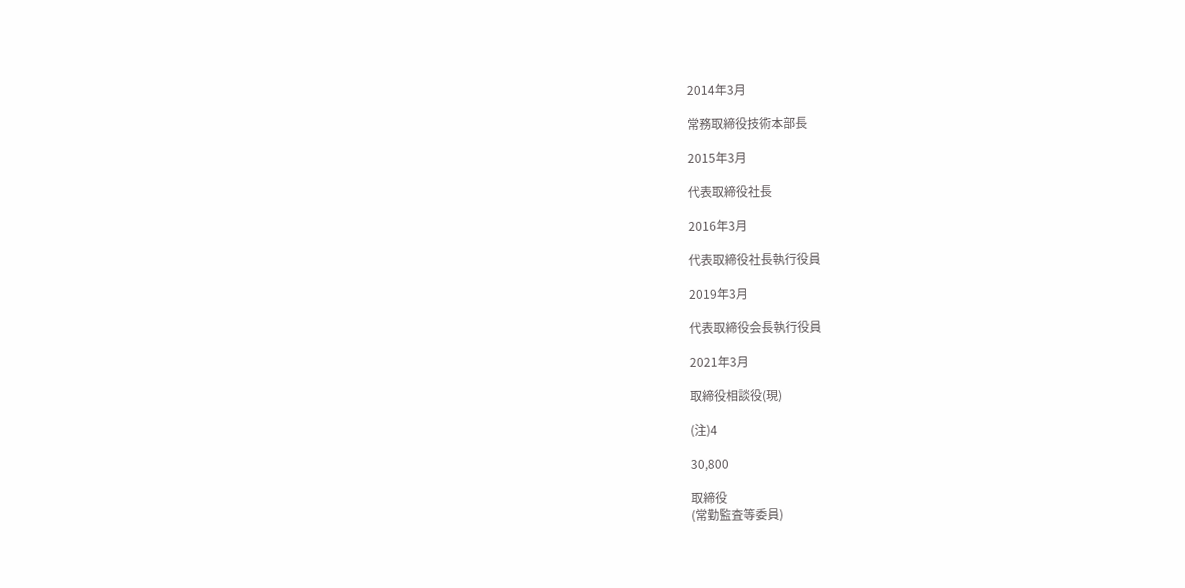2014年3月

常務取締役技術本部長

2015年3月

代表取締役社長

2016年3月

代表取締役社長執行役員

2019年3月

代表取締役会長執行役員

2021年3月

取締役相談役(現)

(注)4

30,800

取締役
(常勤監査等委員)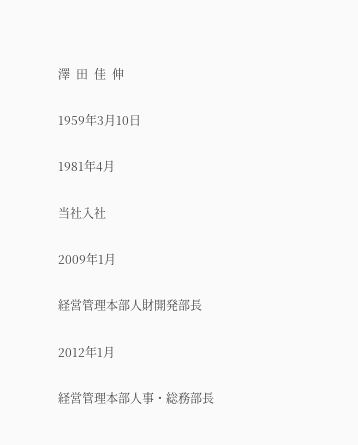澤  田  佳  伸

1959年3月10日

1981年4月

当社入社

2009年1月

経営管理本部人財開発部長

2012年1月

経営管理本部人事・総務部長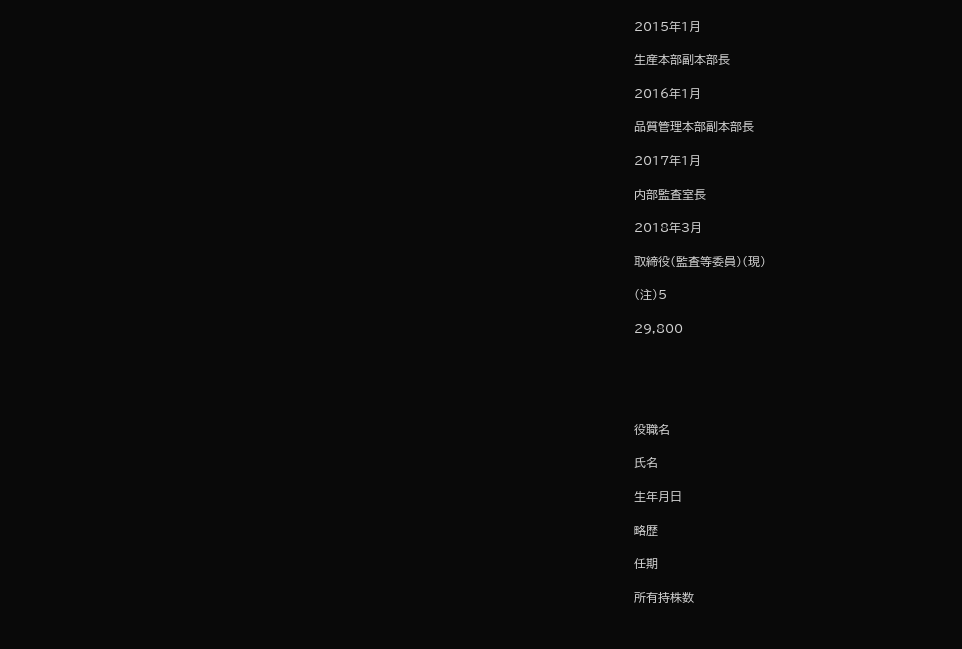2015年1月

生産本部副本部長

2016年1月

品質管理本部副本部長

2017年1月

内部監査室長

2018年3月

取締役(監査等委員)(現)

(注)5

29,800





役職名

氏名

生年月日

略歴

任期

所有持株数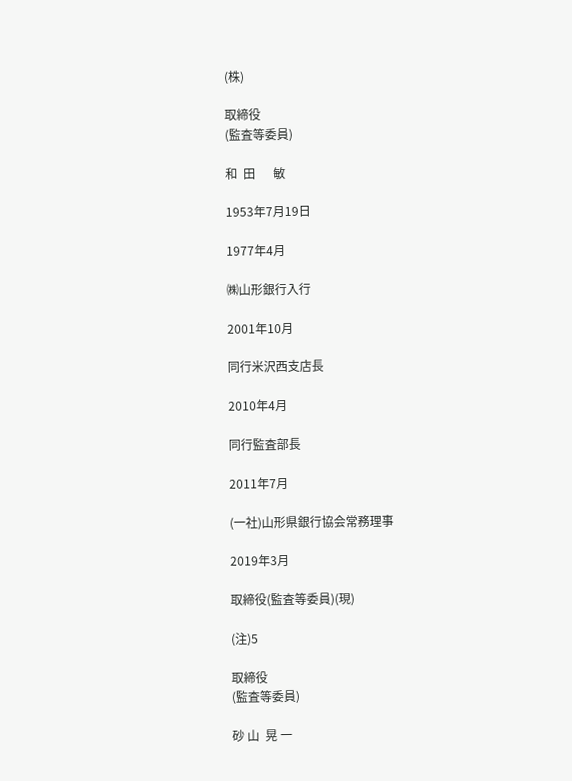(株)

取締役
(監査等委員)

和  田      敏

1953年7月19日

1977年4月

㈱山形銀行入行

2001年10月

同行米沢西支店長

2010年4月

同行監査部長

2011年7月

(一社)山形県銀行協会常務理事

2019年3月

取締役(監査等委員)(現)

(注)5

取締役
(監査等委員)

砂 山  晃 一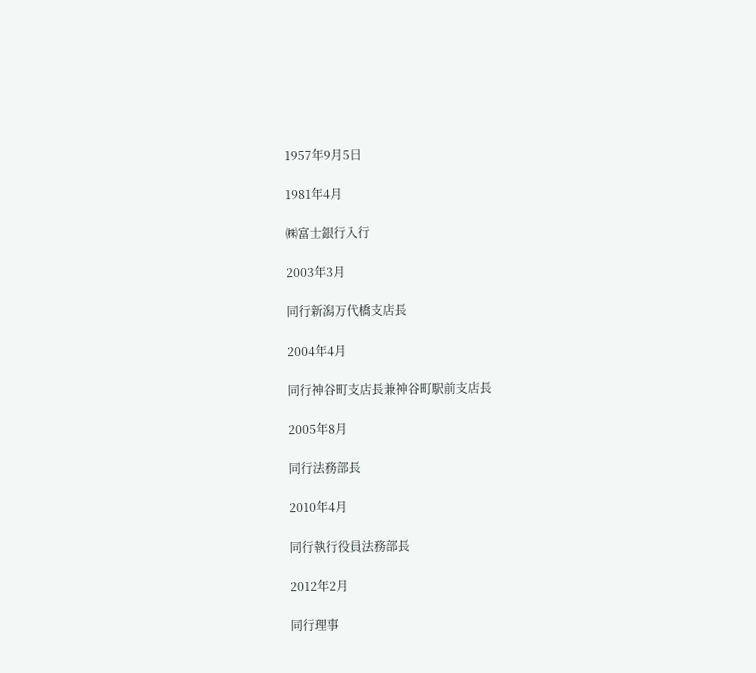1957年9月5日

1981年4月

㈱富士銀行入行

2003年3月

同行新潟万代橋支店長

2004年4月

同行神谷町支店長兼神谷町駅前支店長

2005年8月

同行法務部長

2010年4月

同行執行役員法務部長

2012年2月

同行理事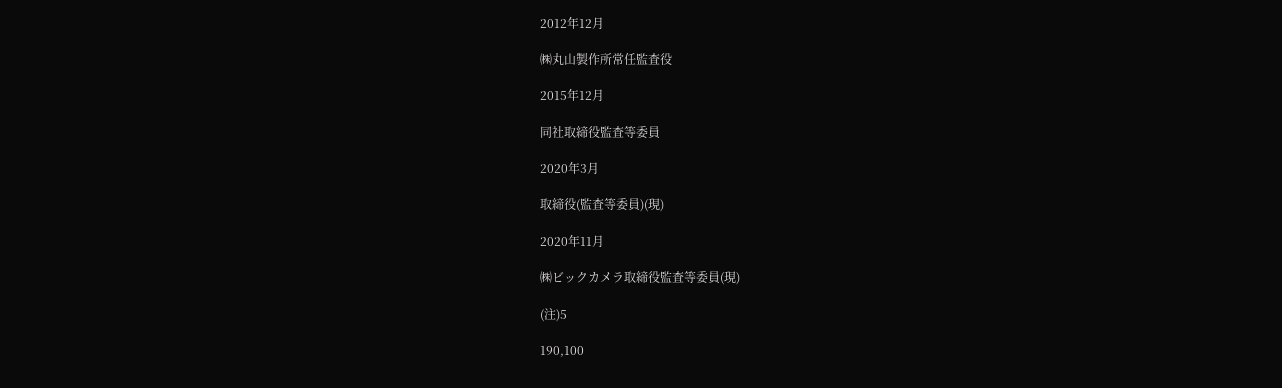2012年12月

㈱丸山製作所常任監査役

2015年12月

同社取締役監査等委員

2020年3月

取締役(監査等委員)(現)

2020年11月

㈱ビックカメラ取締役監査等委員(現)

(注)5

190,100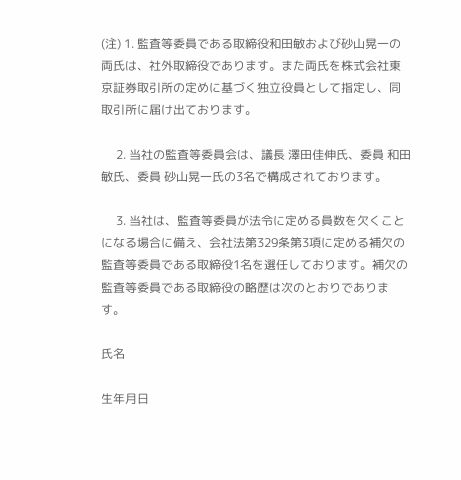(注) 1. 監査等委員である取締役和田敏および砂山晃一の両氏は、社外取締役であります。また両氏を株式会社東京証券取引所の定めに基づく独立役員として指定し、同取引所に届け出ております。

     2. 当社の監査等委員会は、議長 澤田佳伸氏、委員 和田敏氏、委員 砂山晃一氏の3名で構成されております。

     3. 当社は、監査等委員が法令に定める員数を欠くことになる場合に備え、会社法第329条第3項に定める補欠の監査等委員である取締役1名を選任しております。補欠の監査等委員である取締役の略歴は次のとおりであります。

氏名

生年月日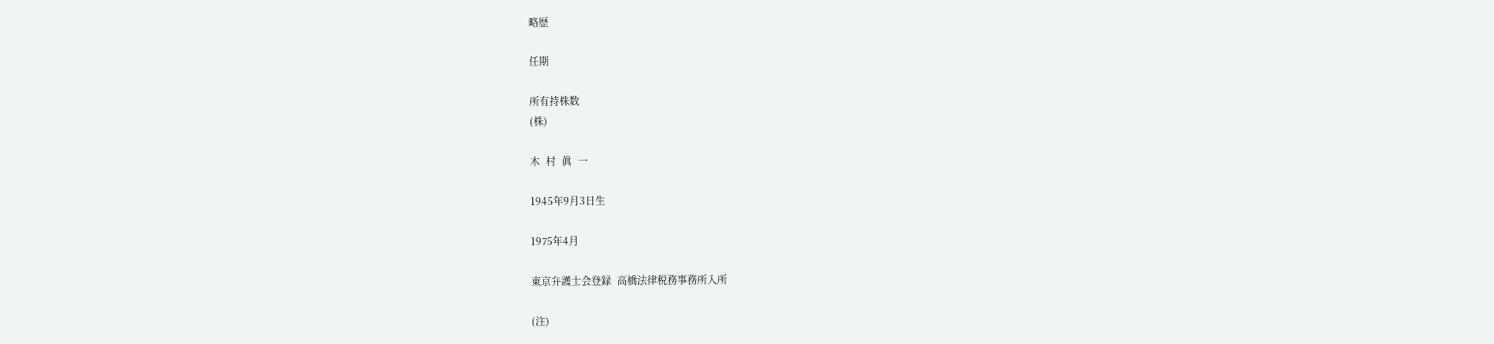略歴

任期

所有持株数
(株)

木  村  眞  一

1945年9月3日生

1975年4月

東京弁護士会登録  高橋法律税務事務所入所

(注)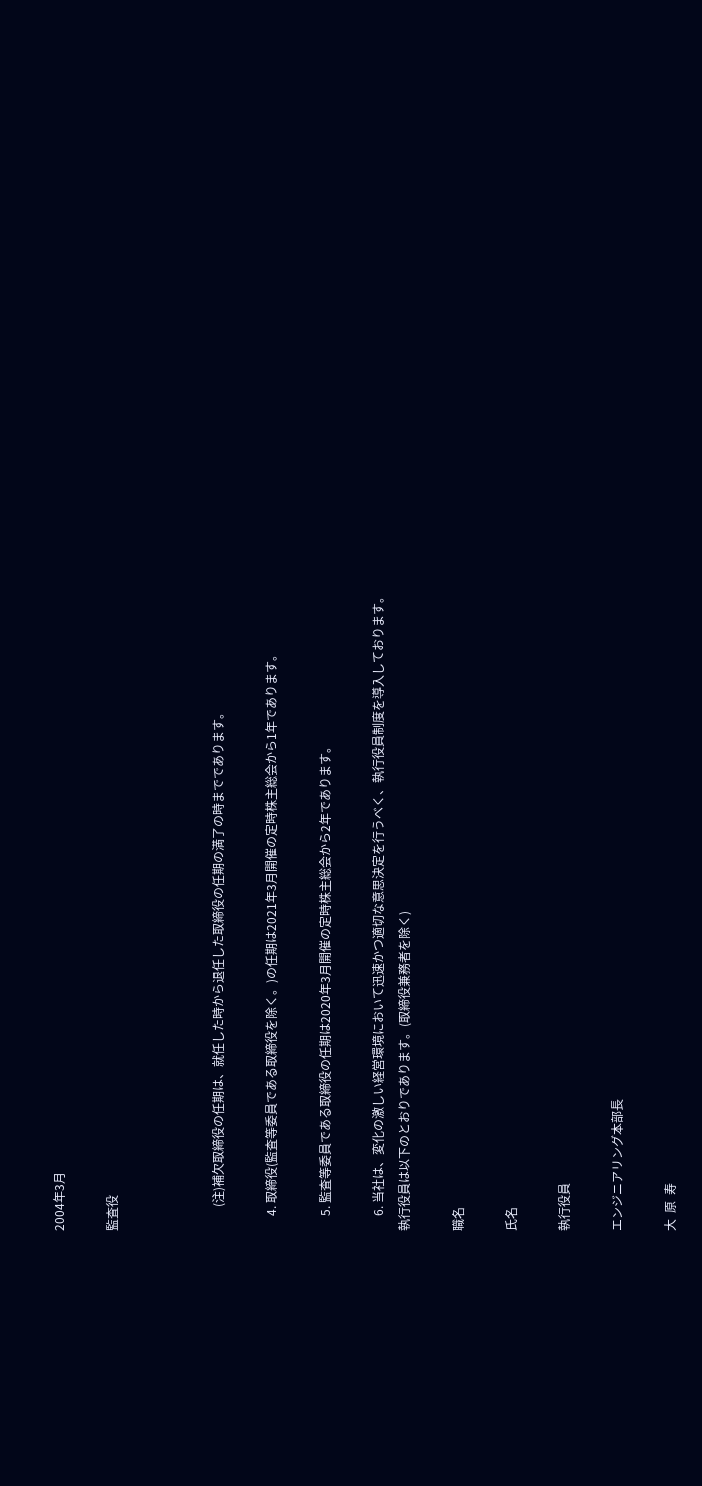2004年3月

監査役



        (注)補欠取締役の任期は、就任した時から退任した取締役の任期の満了の時までであります。

     4. 取締役(監査等委員である取締役を除く。)の任期は2021年3月開催の定時株主総会から1年であります。

     5. 監査等委員である取締役の任期は2020年3月開催の定時株主総会から2年であります。

     6. 当社は、変化の激しい経営環境において迅速かつ適切な意思決定を行うべく、執行役員制度を導入しております。
執行役員は以下のとおりであります。(取締役兼務者を除く)

職名

氏名

執行役員

エンジニアリング本部長

大  原  寿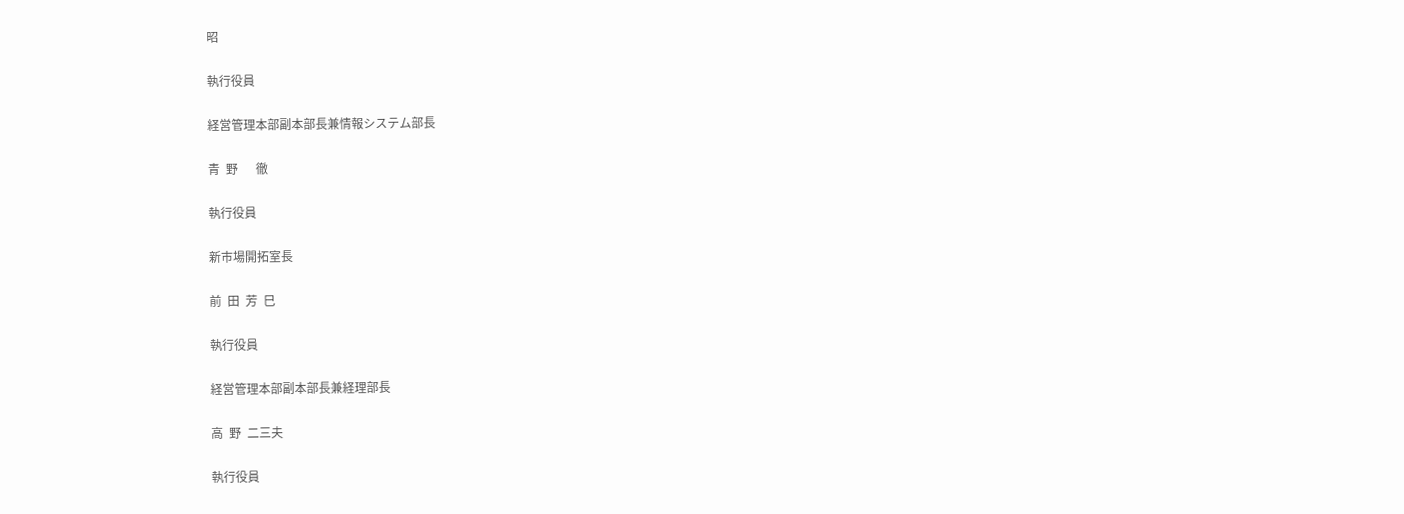昭

執行役員

経営管理本部副本部長兼情報システム部長

青  野      徹

執行役員

新市場開拓室長

前  田  芳  巳

執行役員

経営管理本部副本部長兼経理部長

高  野  二三夫

執行役員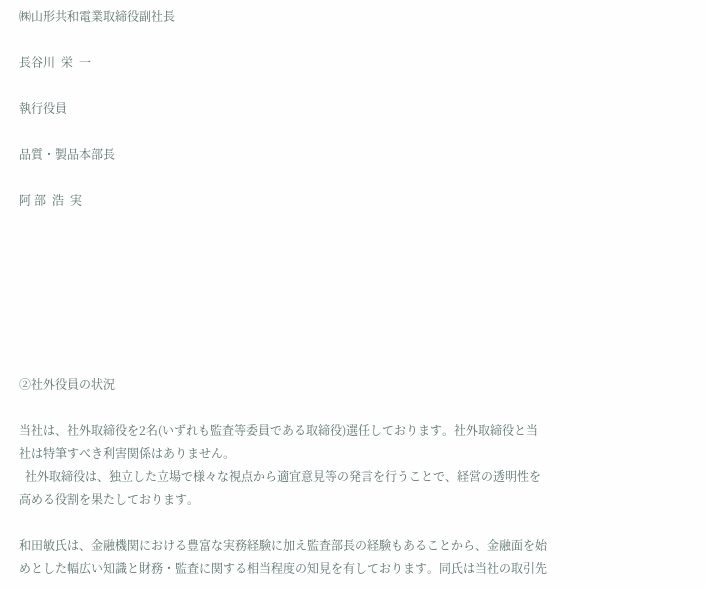㈱山形共和電業取締役副社長

長谷川  栄  一

執行役員

品質・製品本部長

阿 部  浩  実







②社外役員の状況

当社は、社外取締役を2名(いずれも監査等委員である取締役)選任しております。社外取締役と当社は特筆すべき利害関係はありません。
  社外取締役は、独立した立場で様々な視点から適宜意見等の発言を行うことで、経営の透明性を高める役割を果たしております。

和田敏氏は、金融機関における豊富な実務経験に加え監査部長の経験もあることから、金融面を始めとした幅広い知識と財務・監査に関する相当程度の知見を有しております。同氏は当社の取引先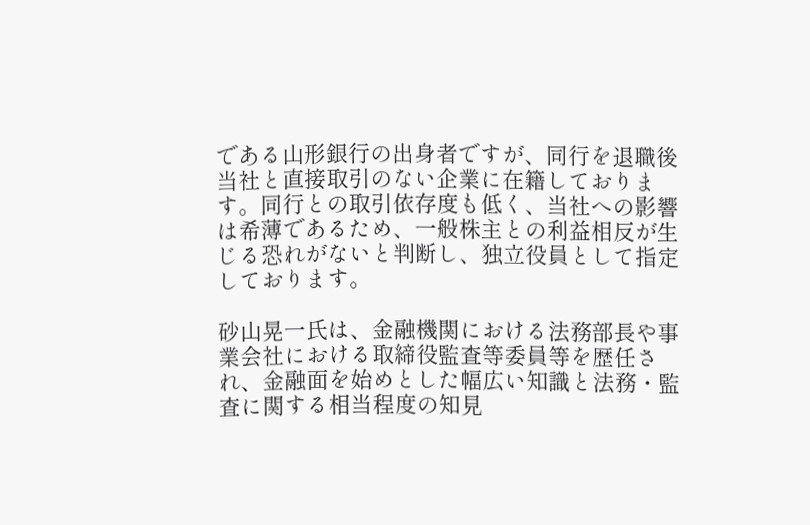である山形銀行の出身者ですが、同行を退職後当社と直接取引のない企業に在籍しております。同行との取引依存度も低く、当社への影響は希薄であるため、一般株主との利益相反が生じる恐れがないと判断し、独立役員として指定しております。

砂山晃一氏は、金融機関における法務部長や事業会社における取締役監査等委員等を歴任され、金融面を始めとした幅広い知識と法務・監査に関する相当程度の知見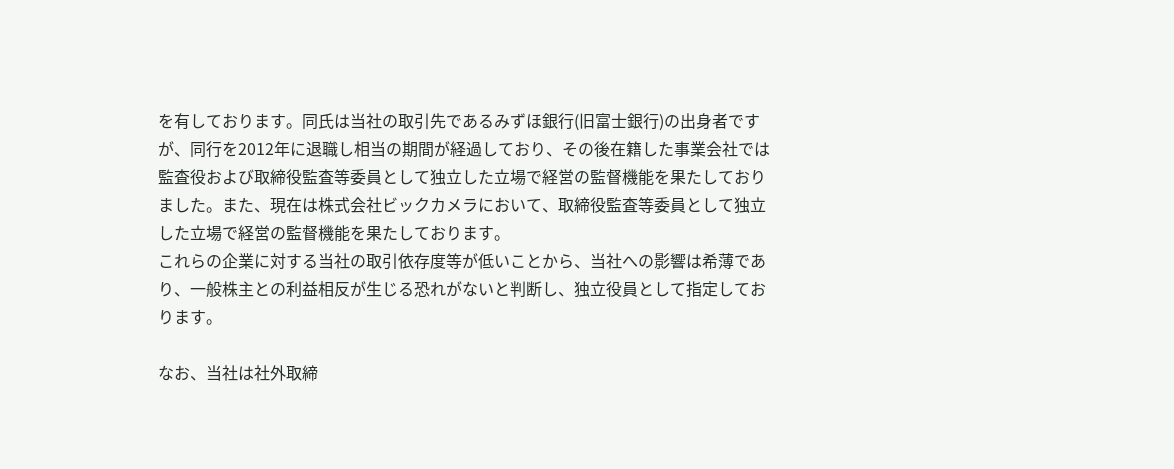を有しております。同氏は当社の取引先であるみずほ銀行(旧富士銀行)の出身者ですが、同行を2012年に退職し相当の期間が経過しており、その後在籍した事業会社では監査役および取締役監査等委員として独立した立場で経営の監督機能を果たしておりました。また、現在は株式会社ビックカメラにおいて、取締役監査等委員として独立した立場で経営の監督機能を果たしております。
これらの企業に対する当社の取引依存度等が低いことから、当社への影響は希薄であり、一般株主との利益相反が生じる恐れがないと判断し、独立役員として指定しております。

なお、当社は社外取締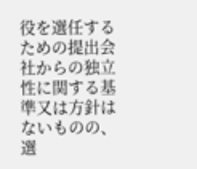役を選任するための提出会社からの独立性に関する基準又は方針はないものの、選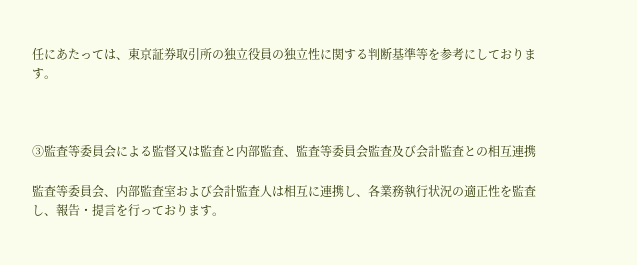任にあたっては、東京証券取引所の独立役員の独立性に関する判断基準等を参考にしております。



③監査等委員会による監督又は監査と内部監査、監査等委員会監査及び会計監査との相互連携

監査等委員会、内部監査室および会計監査人は相互に連携し、各業務執行状況の適正性を監査し、報告・提言を行っております。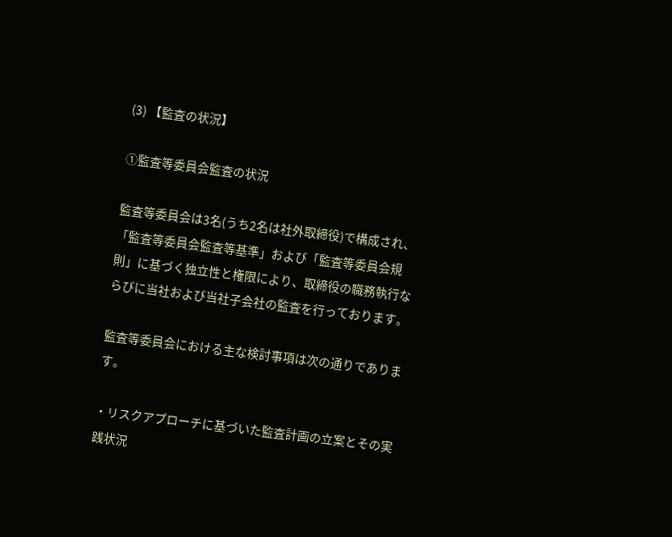(3) 【監査の状況】

①監査等委員会監査の状況

監査等委員会は3名(うち2名は社外取締役)で構成され、「監査等委員会監査等基準」および「監査等委員会規則」に基づく独立性と権限により、取締役の職務執行ならびに当社および当社子会社の監査を行っております。

監査等委員会における主な検討事項は次の通りであります。

・リスクアプローチに基づいた監査計画の立案とその実践状況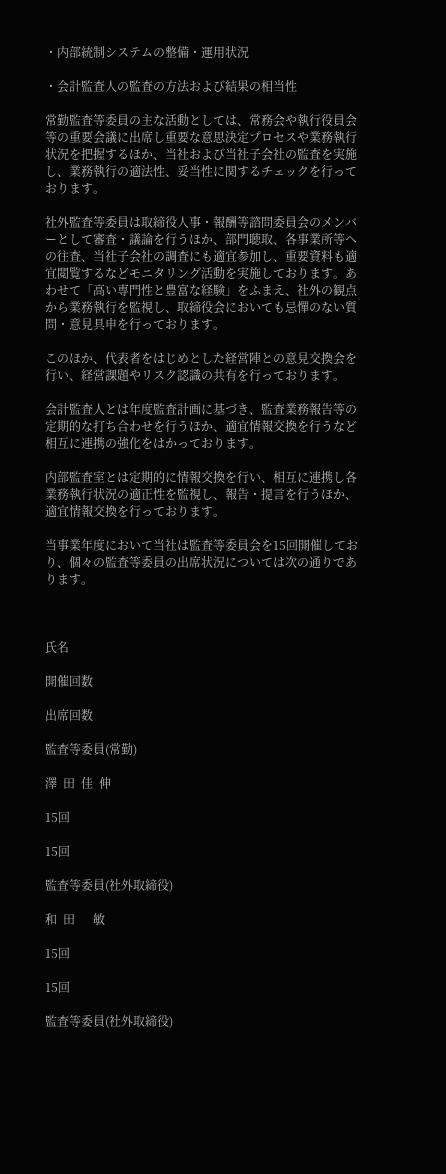・内部統制システムの整備・運用状況

・会計監査人の監査の方法および結果の相当性

常勤監査等委員の主な活動としては、常務会や執行役員会等の重要会議に出席し重要な意思決定プロセスや業務執行状況を把握するほか、当社および当社子会社の監査を実施し、業務執行の適法性、妥当性に関するチェックを行っております。

社外監査等委員は取締役人事・報酬等諮問委員会のメンバーとして審査・議論を行うほか、部門聴取、各事業所等への往査、当社子会社の調査にも適宜参加し、重要資料も適宜閲覧するなどモニタリング活動を実施しております。あわせて「高い専門性と豊富な経験」をふまえ、社外の観点から業務執行を監視し、取締役会においても忌憚のない質問・意見具申を行っております。

このほか、代表者をはじめとした経営陣との意見交換会を行い、経営課題やリスク認識の共有を行っております。

会計監査人とは年度監査計画に基づき、監査業務報告等の定期的な打ち合わせを行うほか、適宜情報交換を行うなど相互に連携の強化をはかっております。

内部監査室とは定期的に情報交換を行い、相互に連携し各業務執行状況の適正性を監視し、報告・提言を行うほか、適宜情報交換を行っております。

当事業年度において当社は監査等委員会を15回開催しており、個々の監査等委員の出席状況については次の通りであります。



氏名

開催回数

出席回数

監査等委員(常勤)

澤  田  佳  伸

15回

15回

監査等委員(社外取締役)

和  田      敏

15回

15回

監査等委員(社外取締役)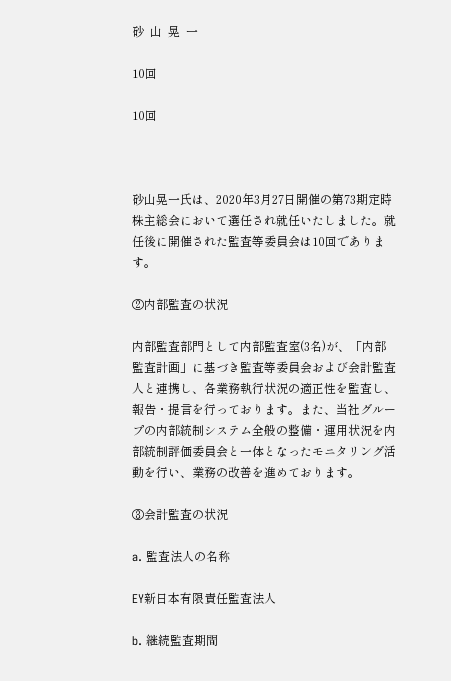砂  山  晃  一

10回

10回



砂山晃一氏は、2020年3月27日開催の第73期定時株主総会において選任され就任いたしました。就任後に開催された監査等委員会は10回であります。

②内部監査の状況

内部監査部門として内部監査室(3名)が、「内部監査計画」に基づき監査等委員会および会計監査人と連携し、各業務執行状況の適正性を監査し、報告・提言を行っております。また、当社グループの内部統制システム全般の整備・運用状況を内部統制評価委員会と一体となったモニタリング活動を行い、業務の改善を進めております。

③会計監査の状況

a. 監査法人の名称

EY新日本有限責任監査法人

b. 継続監査期間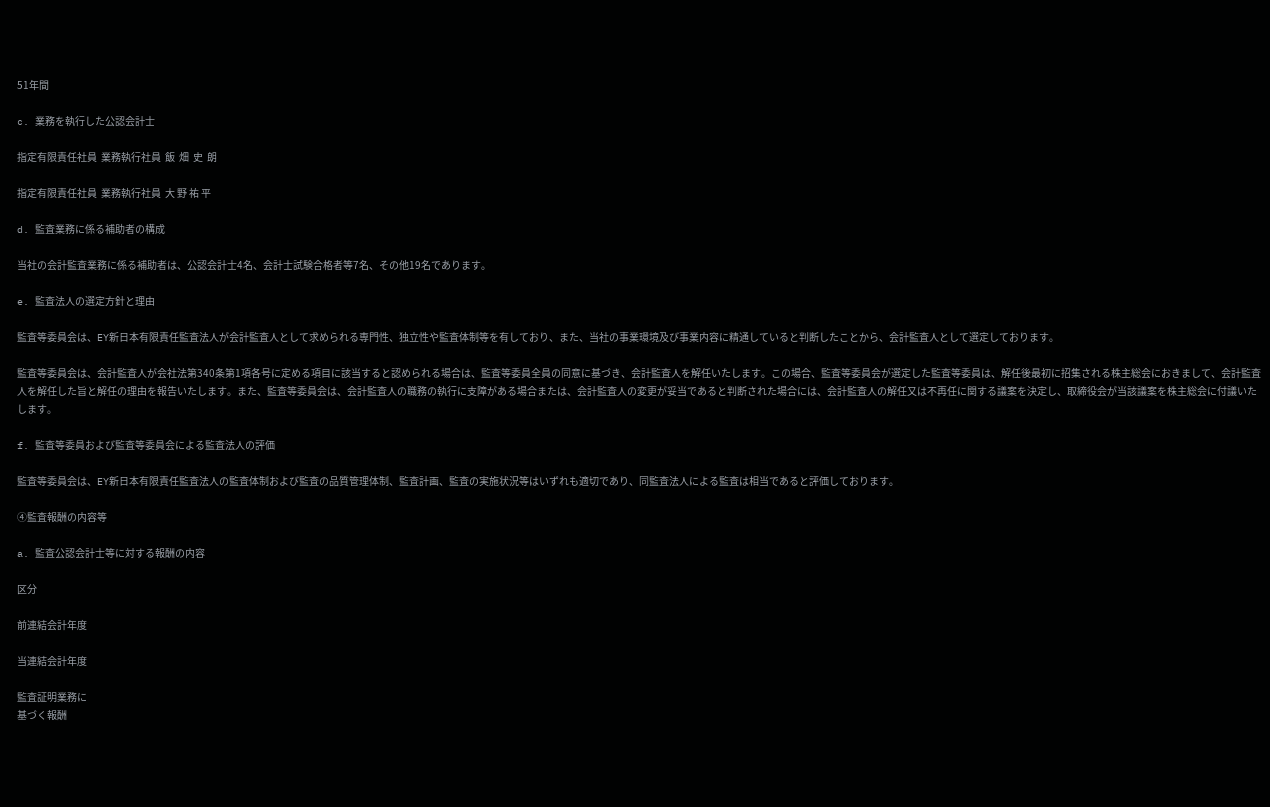51年間

c. 業務を執行した公認会計士

指定有限責任社員  業務執行社員  飯  畑  史  朗

指定有限責任社員  業務執行社員  大 野 祐 平

d. 監査業務に係る補助者の構成

当社の会計監査業務に係る補助者は、公認会計士4名、会計士試験合格者等7名、その他19名であります。

e. 監査法人の選定方針と理由

監査等委員会は、EY新日本有限責任監査法人が会計監査人として求められる専門性、独立性や監査体制等を有しており、また、当社の事業環境及び事業内容に精通していると判断したことから、会計監査人として選定しております。

監査等委員会は、会計監査人が会社法第340条第1項各号に定める項目に該当すると認められる場合は、監査等委員全員の同意に基づき、会計監査人を解任いたします。この場合、監査等委員会が選定した監査等委員は、解任後最初に招集される株主総会におきまして、会計監査人を解任した旨と解任の理由を報告いたします。また、監査等委員会は、会計監査人の職務の執行に支障がある場合または、会計監査人の変更が妥当であると判断された場合には、会計監査人の解任又は不再任に関する議案を決定し、取締役会が当該議案を株主総会に付議いたします。

f. 監査等委員および監査等委員会による監査法人の評価

監査等委員会は、EY新日本有限責任監査法人の監査体制および監査の品質管理体制、監査計画、監査の実施状況等はいずれも適切であり、同監査法人による監査は相当であると評価しております。

④監査報酬の内容等

a. 監査公認会計士等に対する報酬の内容

区分

前連結会計年度

当連結会計年度

監査証明業務に
基づく報酬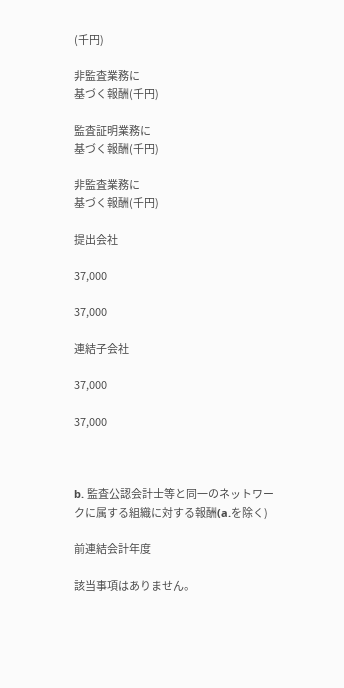(千円)

非監査業務に
基づく報酬(千円)

監査証明業務に
基づく報酬(千円)

非監査業務に
基づく報酬(千円)

提出会社

37,000

37,000

連結子会社

37,000

37,000



b. 監査公認会計士等と同一のネットワークに属する組織に対する報酬(a.を除く)

前連結会計年度

該当事項はありません。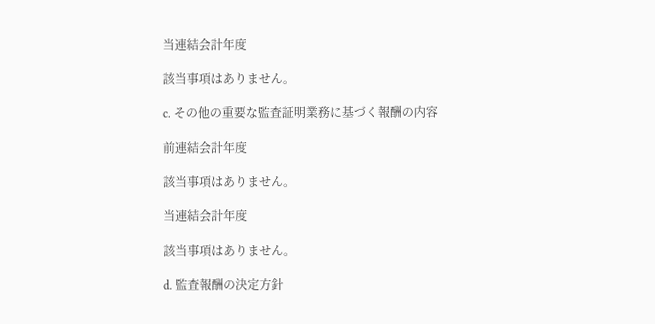当連結会計年度

該当事項はありません。

c. その他の重要な監査証明業務に基づく報酬の内容

前連結会計年度

該当事項はありません。

当連結会計年度

該当事項はありません。

d. 監査報酬の決定方針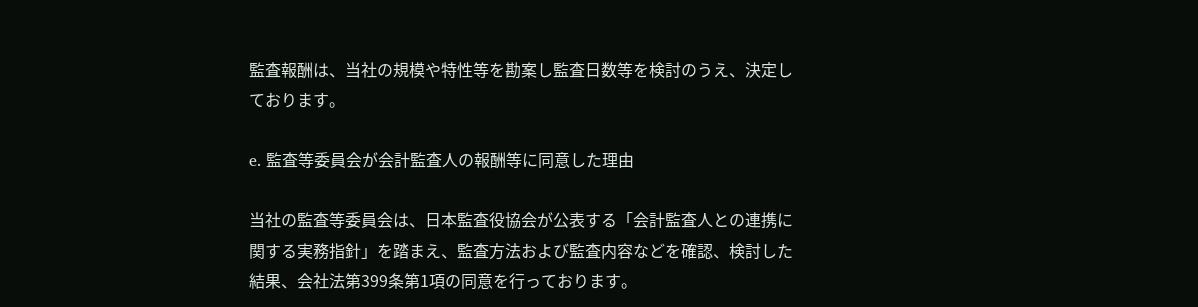監査報酬は、当社の規模や特性等を勘案し監査日数等を検討のうえ、決定しております。

e. 監査等委員会が会計監査人の報酬等に同意した理由

当社の監査等委員会は、日本監査役協会が公表する「会計監査人との連携に関する実務指針」を踏まえ、監査方法および監査内容などを確認、検討した結果、会社法第399条第1項の同意を行っております。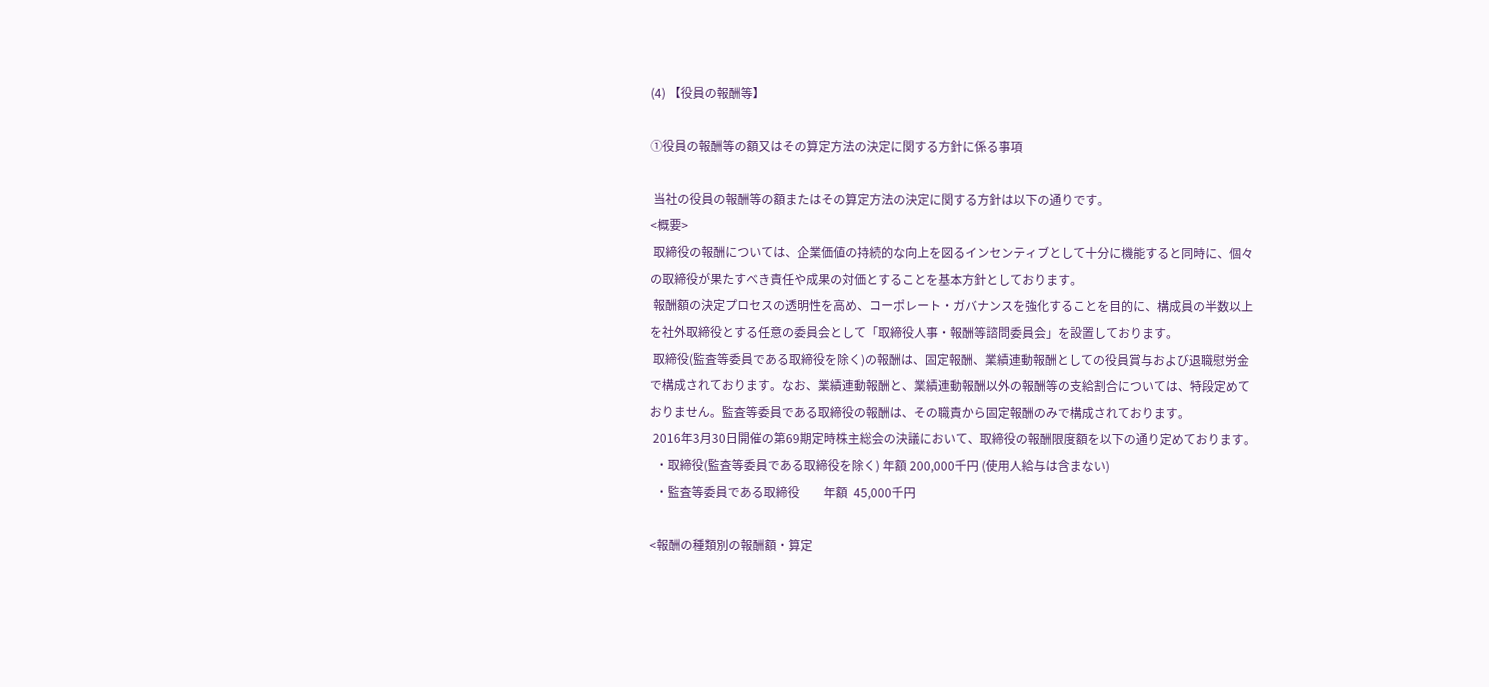(4) 【役員の報酬等】

①役員の報酬等の額又はその算定方法の決定に関する方針に係る事項

 当社の役員の報酬等の額またはその算定方法の決定に関する方針は以下の通りです。
<概要>
 取締役の報酬については、企業価値の持続的な向上を図るインセンティブとして十分に機能すると同時に、個々の取締役が果たすべき責任や成果の対価とすることを基本方針としております。
 報酬額の決定プロセスの透明性を高め、コーポレート・ガバナンスを強化することを目的に、構成員の半数以上を社外取締役とする任意の委員会として「取締役人事・報酬等諮問委員会」を設置しております。
 取締役(監査等委員である取締役を除く)の報酬は、固定報酬、業績連動報酬としての役員賞与および退職慰労金で構成されております。なお、業績連動報酬と、業績連動報酬以外の報酬等の支給割合については、特段定めておりません。監査等委員である取締役の報酬は、その職責から固定報酬のみで構成されております。
 2016年3月30日開催の第69期定時株主総会の決議において、取締役の報酬限度額を以下の通り定めております。
  ・取締役(監査等委員である取締役を除く) 年額 200,000千円 (使用人給与は含まない)
  ・監査等委員である取締役        年額  45,000千円

<報酬の種類別の報酬額・算定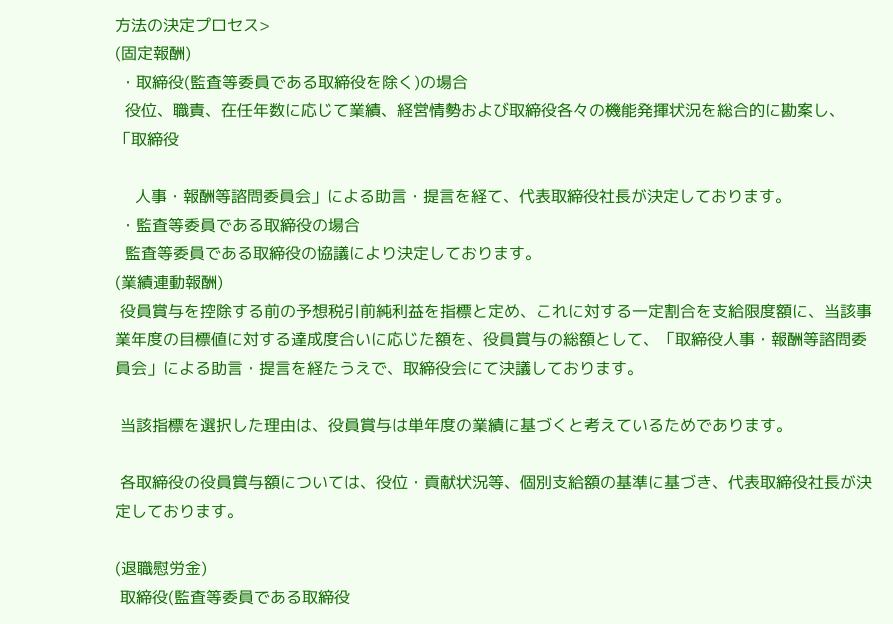方法の決定プロセス>
(固定報酬)
 ・取締役(監査等委員である取締役を除く)の場合
  役位、職責、在任年数に応じて業績、経営情勢および取締役各々の機能発揮状況を総合的に勘案し、「取締役

    人事・報酬等諮問委員会」による助言・提言を経て、代表取締役社長が決定しております。
 ・監査等委員である取締役の場合
  監査等委員である取締役の協議により決定しております。
(業績連動報酬)
 役員賞与を控除する前の予想税引前純利益を指標と定め、これに対する一定割合を支給限度額に、当該事業年度の目標値に対する達成度合いに応じた額を、役員賞与の総額として、「取締役人事・報酬等諮問委員会」による助言・提言を経たうえで、取締役会にて決議しております。

 当該指標を選択した理由は、役員賞与は単年度の業績に基づくと考えているためであります。

 各取締役の役員賞与額については、役位・貢献状況等、個別支給額の基準に基づき、代表取締役社長が決定しております。

(退職慰労金)
 取締役(監査等委員である取締役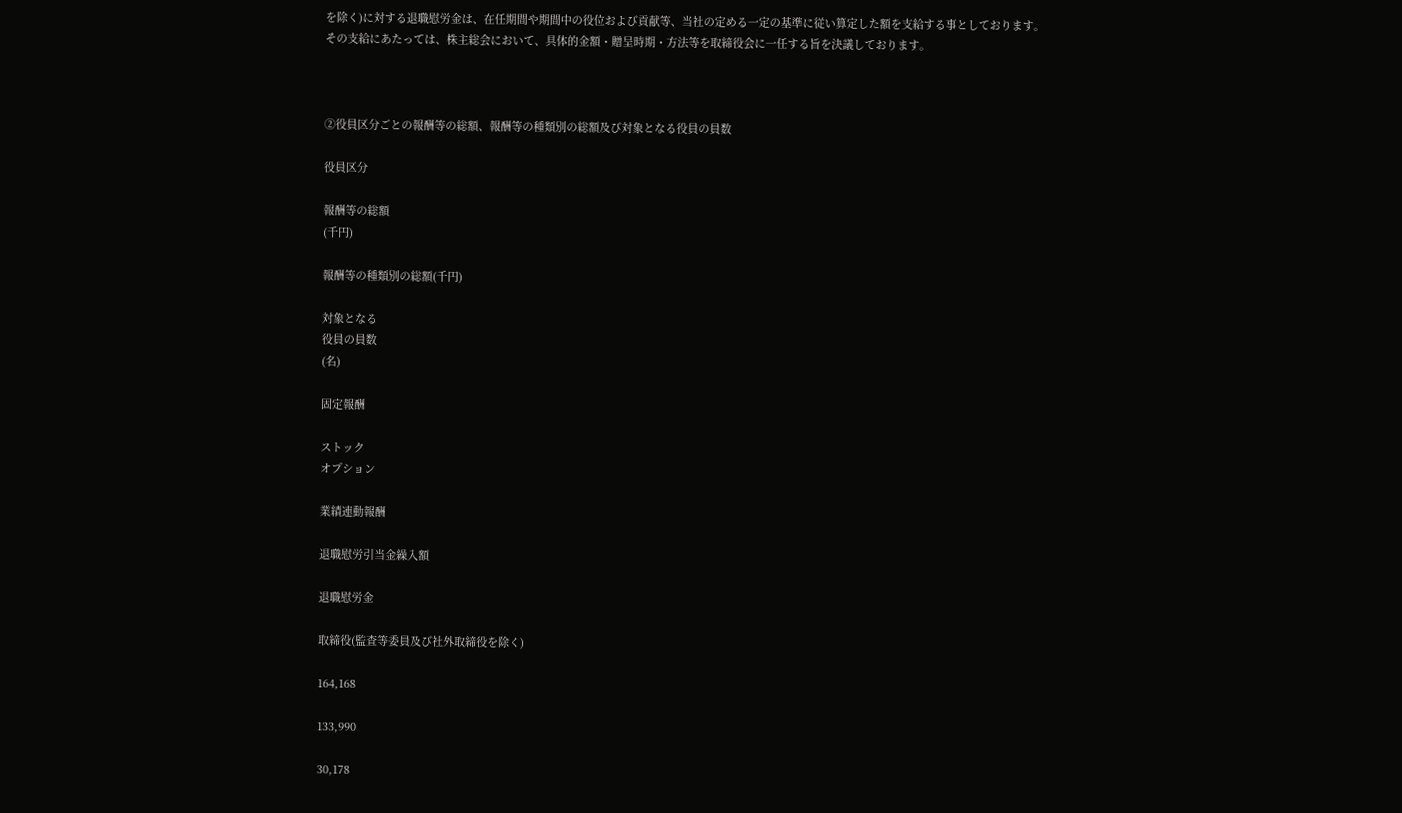を除く)に対する退職慰労金は、在任期間や期間中の役位および貢献等、当社の定める一定の基準に従い算定した額を支給する事としております。その支給にあたっては、株主総会において、具体的金額・贈呈時期・方法等を取締役会に一任する旨を決議しております。



②役員区分ごとの報酬等の総額、報酬等の種類別の総額及び対象となる役員の員数

役員区分

報酬等の総額
(千円)

報酬等の種類別の総額(千円)

対象となる
役員の員数
(名)

固定報酬

ストック
オプション

業績連動報酬

退職慰労引当金繰入額

退職慰労金

取締役(監査等委員及び社外取締役を除く)

164,168

133,990

30,178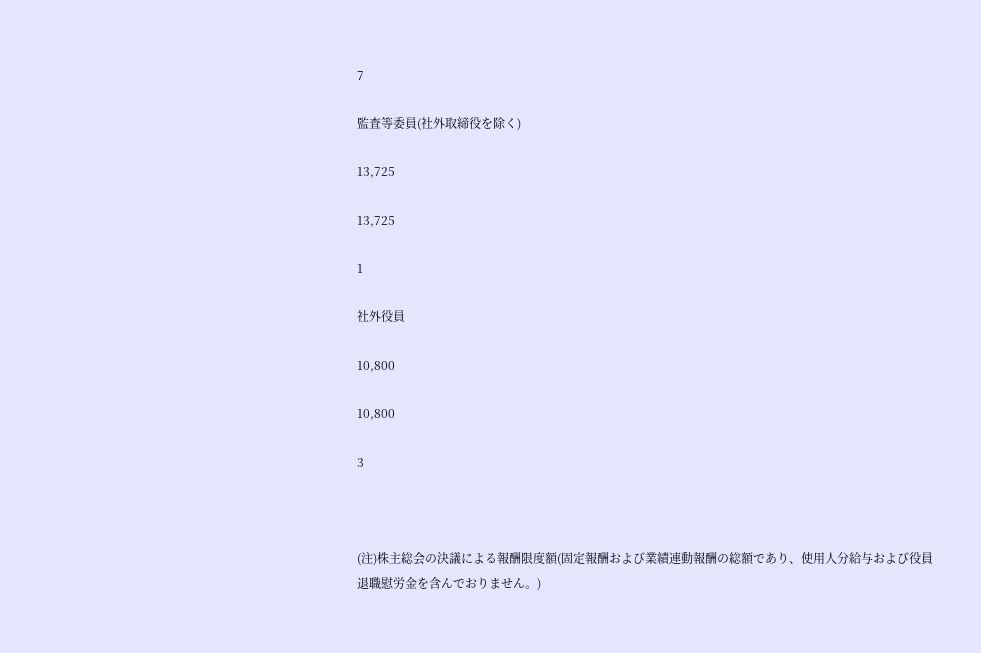7

監査等委員(社外取締役を除く)

13,725

13,725

1

社外役員

10,800

10,800

3



(注)株主総会の決議による報酬限度額(固定報酬および業績連動報酬の総額であり、使用人分給与および役員退職慰労金を含んでおりません。)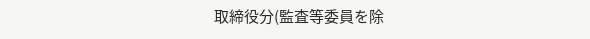取締役分(監査等委員を除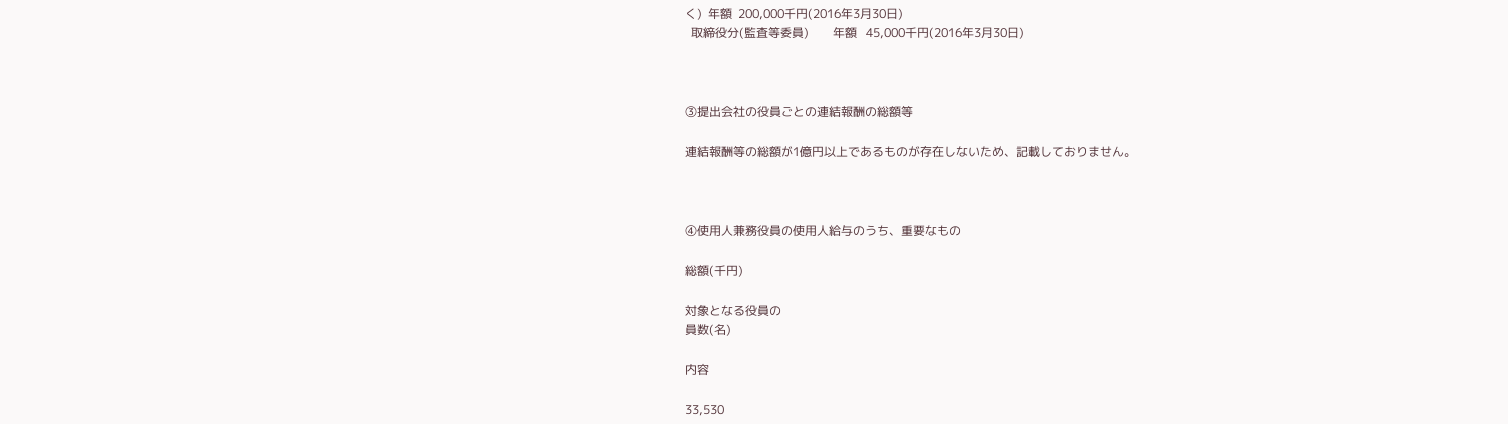く)  年額  200,000千円(2016年3月30日)
  取締役分(監査等委員)        年額   45,000千円(2016年3月30日)



③提出会社の役員ごとの連結報酬の総額等

連結報酬等の総額が1億円以上であるものが存在しないため、記載しておりません。



④使用人兼務役員の使用人給与のうち、重要なもの

総額(千円)

対象となる役員の
員数(名)

内容

33,530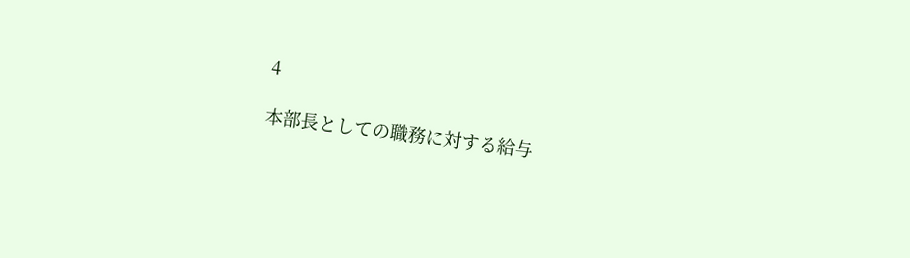4

本部長としての職務に対する給与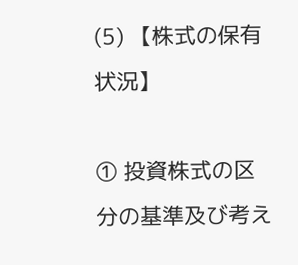(5) 【株式の保有状況】

① 投資株式の区分の基準及び考え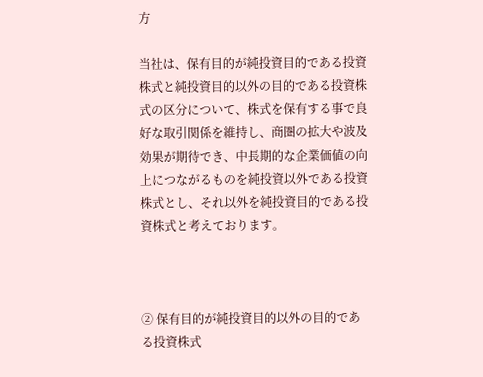方

当社は、保有目的が純投資目的である投資株式と純投資目的以外の目的である投資株式の区分について、株式を保有する事で良好な取引関係を維持し、商圏の拡大や波及効果が期待でき、中長期的な企業価値の向上につながるものを純投資以外である投資株式とし、それ以外を純投資目的である投資株式と考えております。



② 保有目的が純投資目的以外の目的である投資株式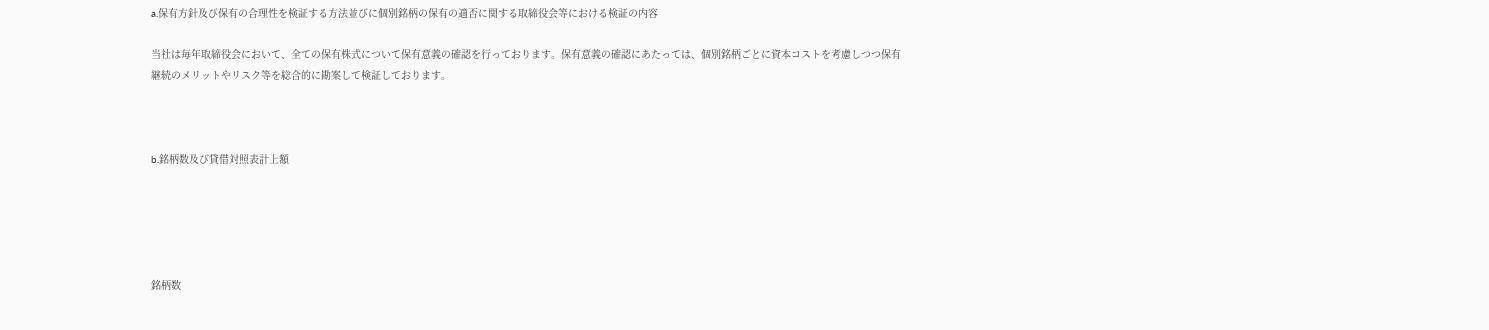a.保有方針及び保有の合理性を検証する方法並びに個別銘柄の保有の適否に関する取締役会等における検証の内容

当社は毎年取締役会において、全ての保有株式について保有意義の確認を行っております。保有意義の確認にあたっては、個別銘柄ごとに資本コストを考慮しつつ保有継続のメリットやリスク等を総合的に勘案して検証しております。



b.銘柄数及び貸借対照表計上額





銘柄数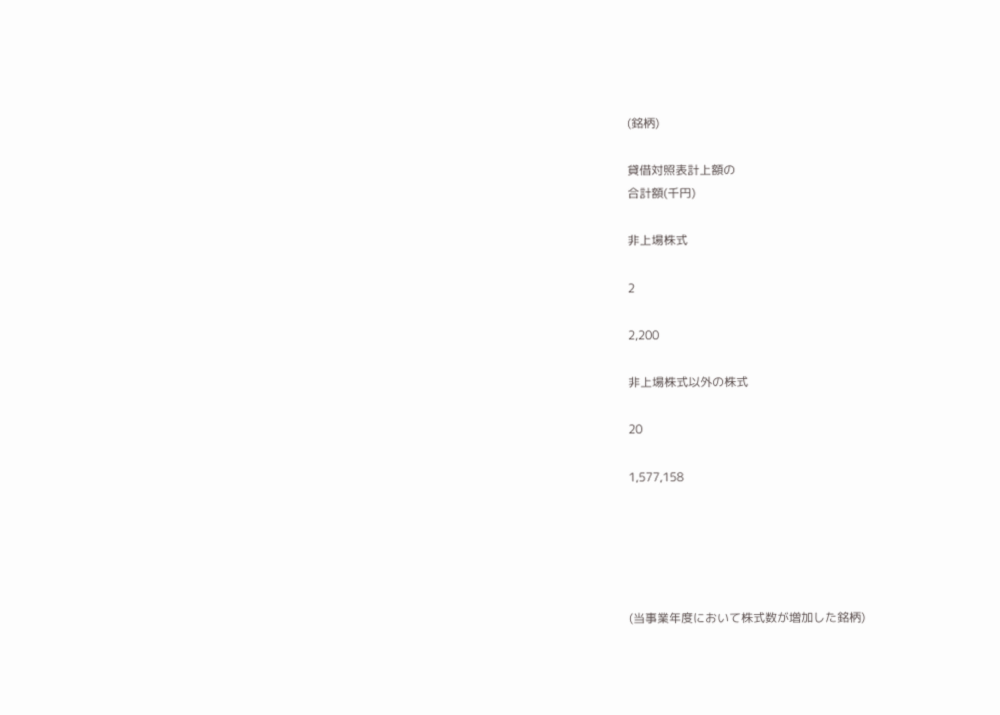(銘柄)

貸借対照表計上額の
合計額(千円)

非上場株式

2

2,200

非上場株式以外の株式

20

1,577,158





(当事業年度において株式数が増加した銘柄)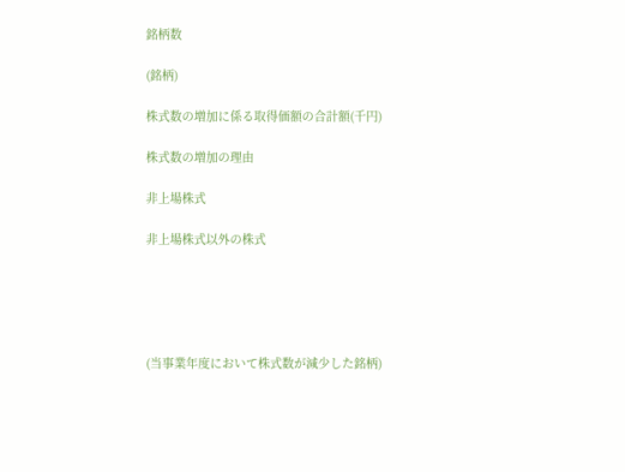銘柄数

(銘柄)

株式数の増加に係る取得価額の合計額(千円)

株式数の増加の理由

非上場株式

非上場株式以外の株式





(当事業年度において株式数が減少した銘柄)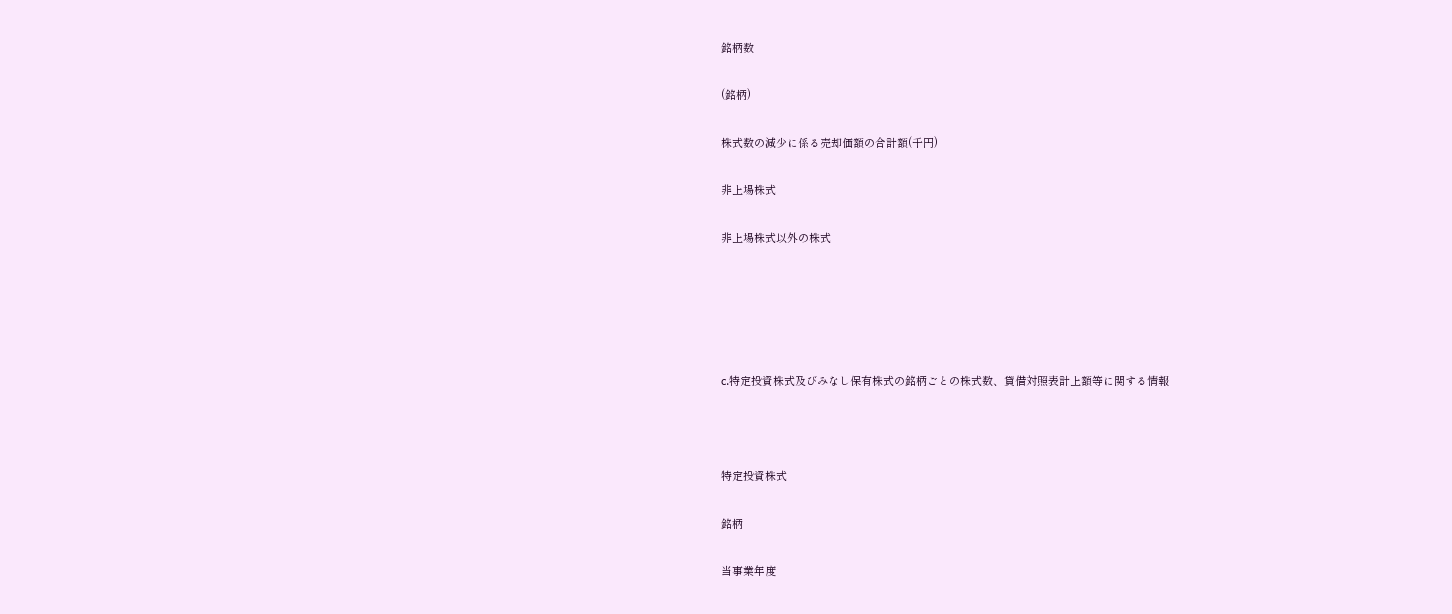銘柄数

(銘柄)

株式数の減少に係る売却価額の合計額(千円)

非上場株式

非上場株式以外の株式





c.特定投資株式及びみなし保有株式の銘柄ごとの株式数、貸借対照表計上額等に関する情報



特定投資株式

銘柄

当事業年度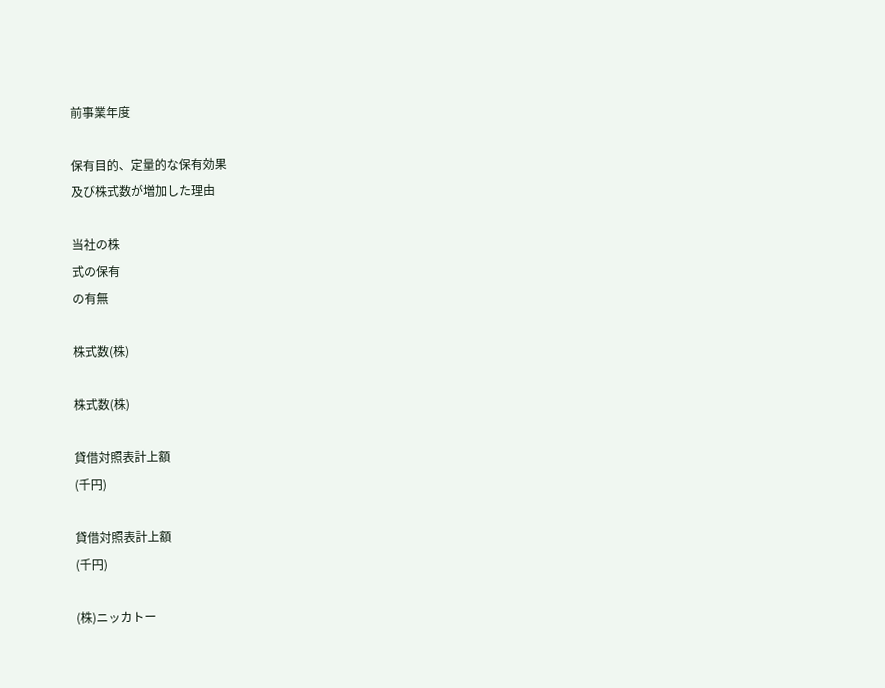前事業年度

保有目的、定量的な保有効果
及び株式数が増加した理由

当社の株
式の保有
の有無

株式数(株)

株式数(株)

貸借対照表計上額
(千円)

貸借対照表計上額
(千円)

(株)ニッカトー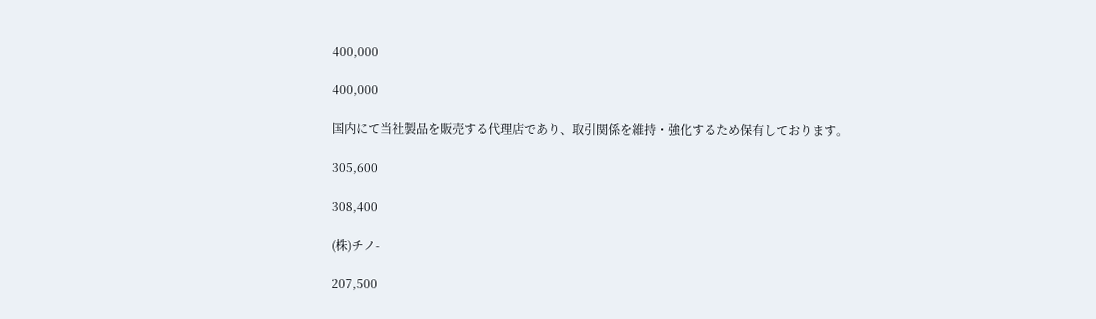400,000

400,000

国内にて当社製品を販売する代理店であり、取引関係を維持・強化するため保有しております。

305,600

308,400

(株)チノ-

207,500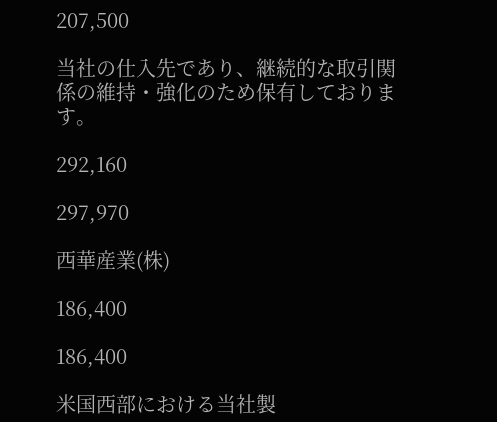207,500

当社の仕入先であり、継続的な取引関係の維持・強化のため保有しております。

292,160

297,970

西華産業(株)

186,400

186,400

米国西部における当社製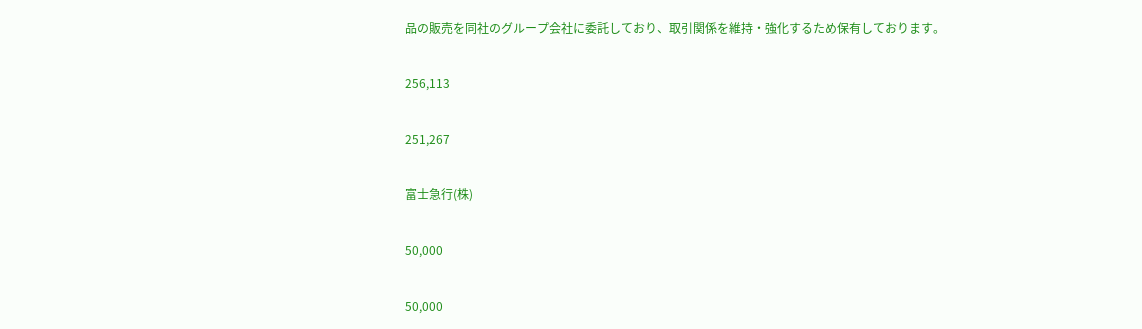品の販売を同社のグループ会社に委託しており、取引関係を維持・強化するため保有しております。

256,113

251,267

富士急行(株)

50,000

50,000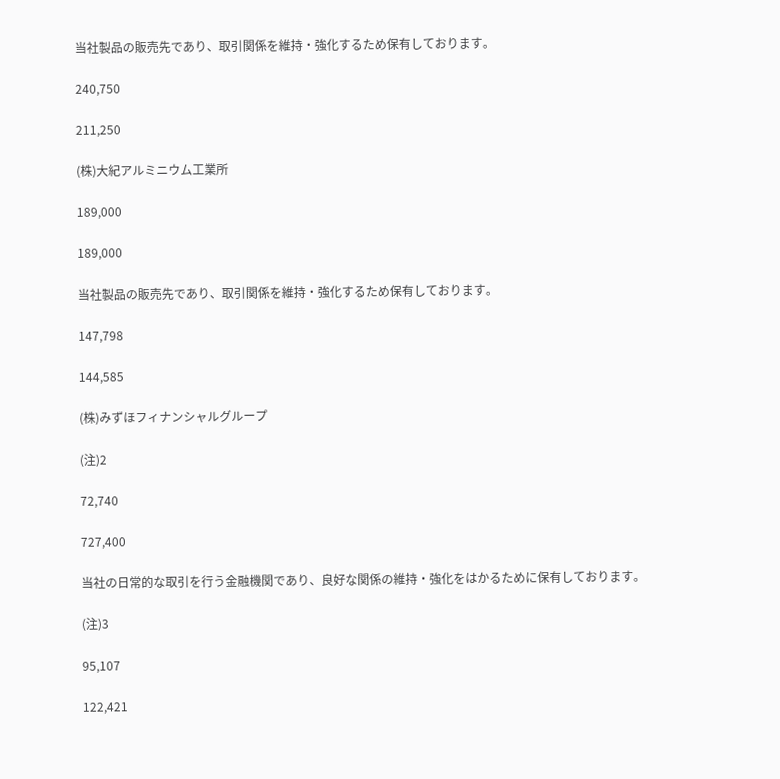当社製品の販売先であり、取引関係を維持・強化するため保有しております。

240,750

211,250

(株)大紀アルミニウム工業所

189,000

189,000

当社製品の販売先であり、取引関係を維持・強化するため保有しております。

147,798

144,585

(株)みずほフィナンシャルグループ

(注)2

72,740

727,400

当社の日常的な取引を行う金融機関であり、良好な関係の維持・強化をはかるために保有しております。

(注)3

95,107

122,421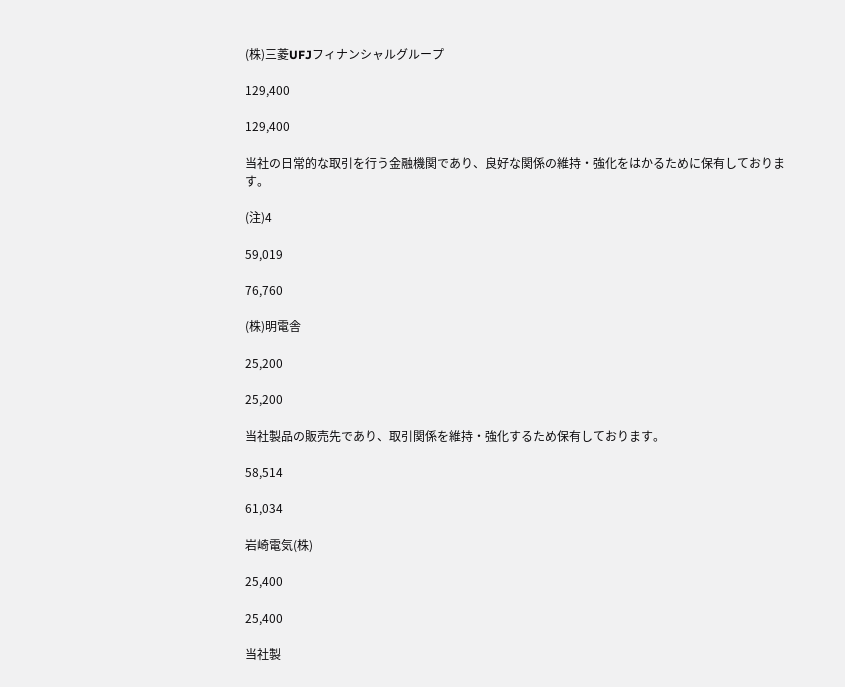(株)三菱UFJフィナンシャルグループ

129,400

129,400

当社の日常的な取引を行う金融機関であり、良好な関係の維持・強化をはかるために保有しております。

(注)4

59,019

76,760

(株)明電舎

25,200

25,200

当社製品の販売先であり、取引関係を維持・強化するため保有しております。

58,514

61,034

岩崎電気(株)

25,400

25,400

当社製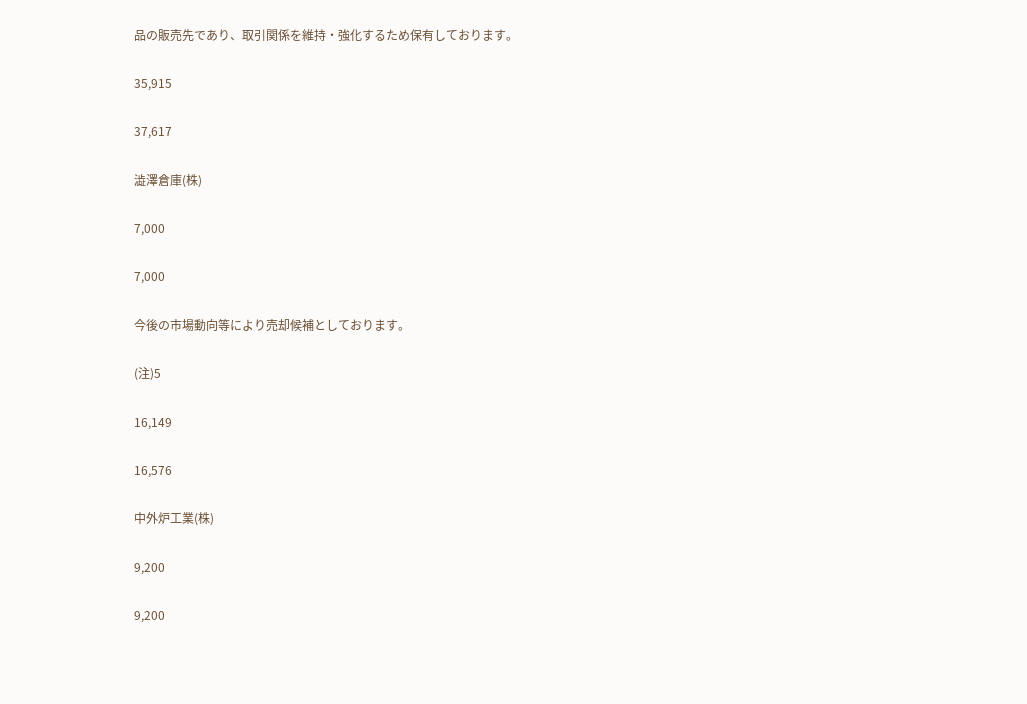品の販売先であり、取引関係を維持・強化するため保有しております。

35,915

37,617

澁澤倉庫(株)

7,000

7,000

今後の市場動向等により売却候補としております。

(注)5

16,149

16,576

中外炉工業(株)

9,200

9,200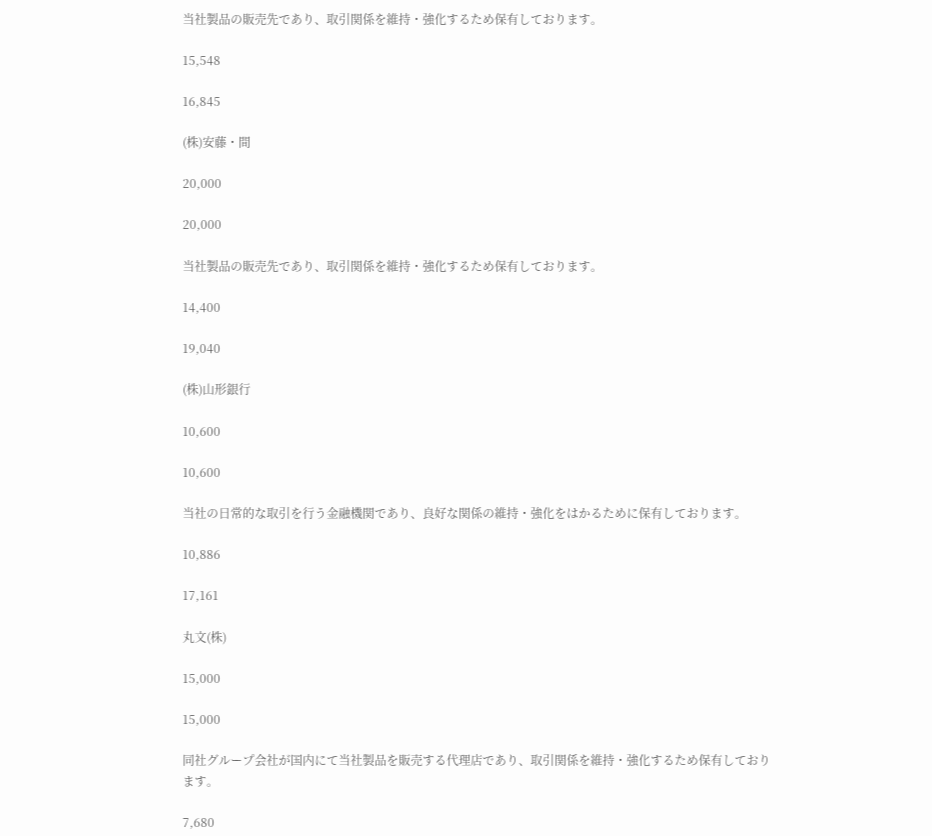当社製品の販売先であり、取引関係を維持・強化するため保有しております。

15,548

16,845

(株)安藤・間

20,000

20,000

当社製品の販売先であり、取引関係を維持・強化するため保有しております。

14,400

19,040

(株)山形銀行

10,600

10,600

当社の日常的な取引を行う金融機関であり、良好な関係の維持・強化をはかるために保有しております。

10,886

17,161

丸文(株)

15,000

15,000

同社グループ会社が国内にて当社製品を販売する代理店であり、取引関係を維持・強化するため保有しております。

7,680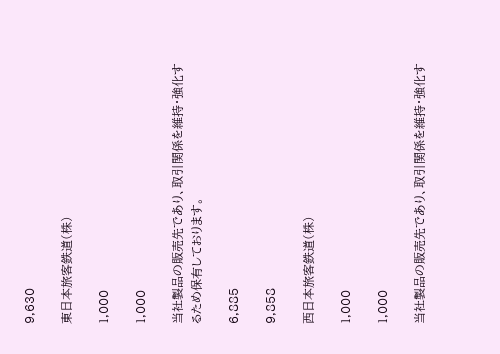9,630

東日本旅客鉄道(株)

1,000

1,000

当社製品の販売先であり、取引関係を維持・強化するため保有しております。

6,885

9,858

西日本旅客鉄道(株)

1,000

1,000

当社製品の販売先であり、取引関係を維持・強化す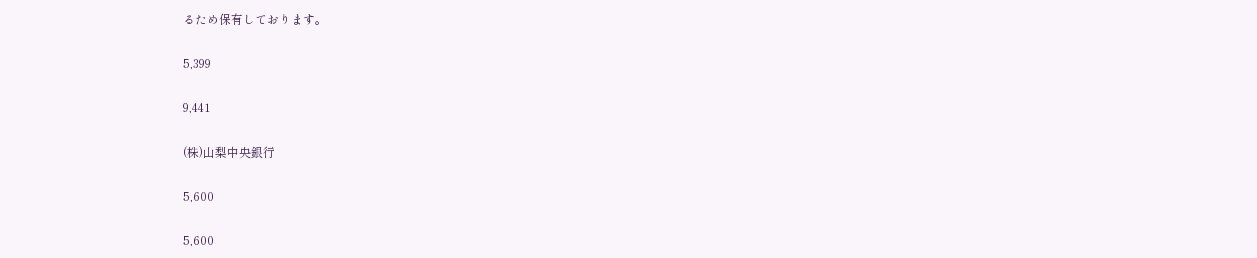るため保有しております。

5,399

9,441

(株)山梨中央銀行

5,600

5,600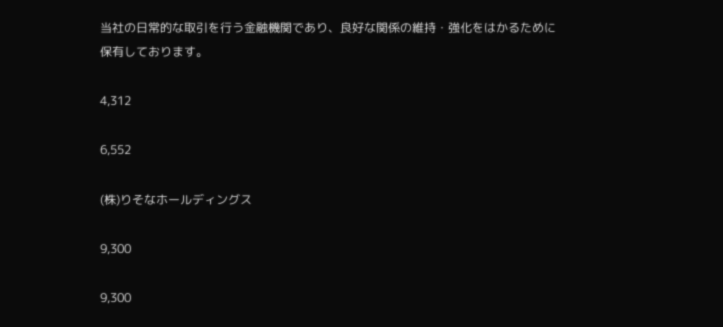当社の日常的な取引を行う金融機関であり、良好な関係の維持・強化をはかるために保有しております。

4,312

6,552

(株)りそなホールディングス

9,300

9,300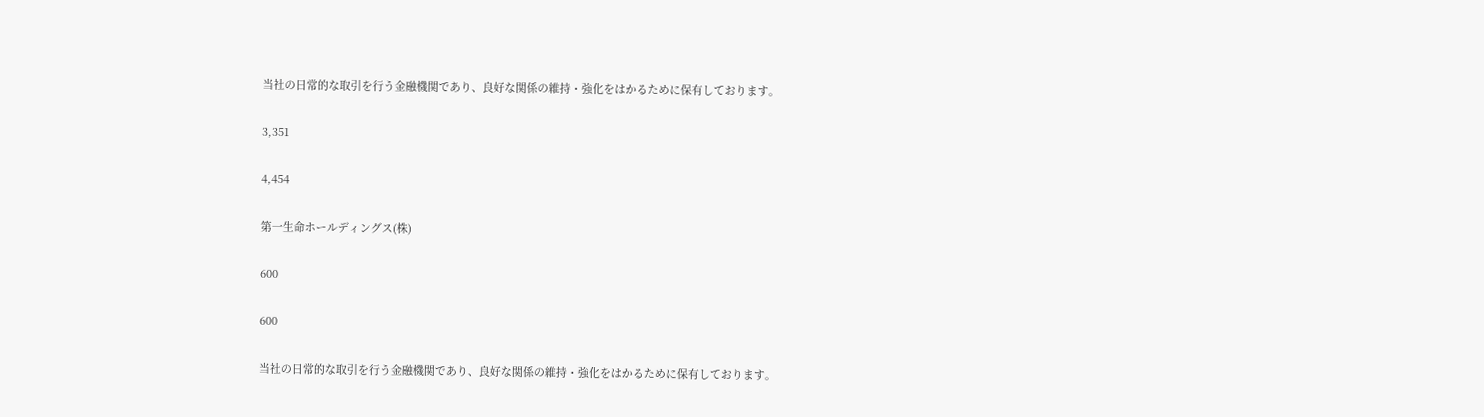当社の日常的な取引を行う金融機関であり、良好な関係の維持・強化をはかるために保有しております。

3,351

4,454

第一生命ホールディングス(株)

600

600

当社の日常的な取引を行う金融機関であり、良好な関係の維持・強化をはかるために保有しております。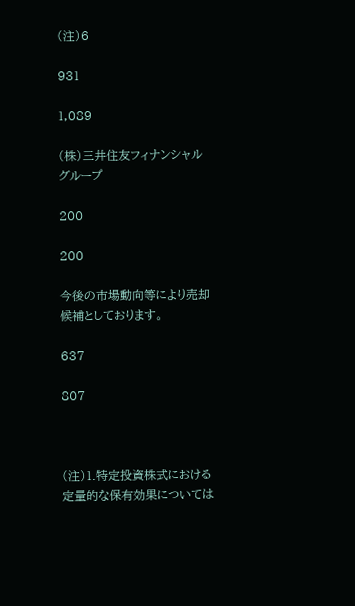(注)6

931

1,089

(株)三井住友フィナンシャルグループ

200

200

今後の市場動向等により売却候補としております。

637

807



(注)1.特定投資株式における定量的な保有効果については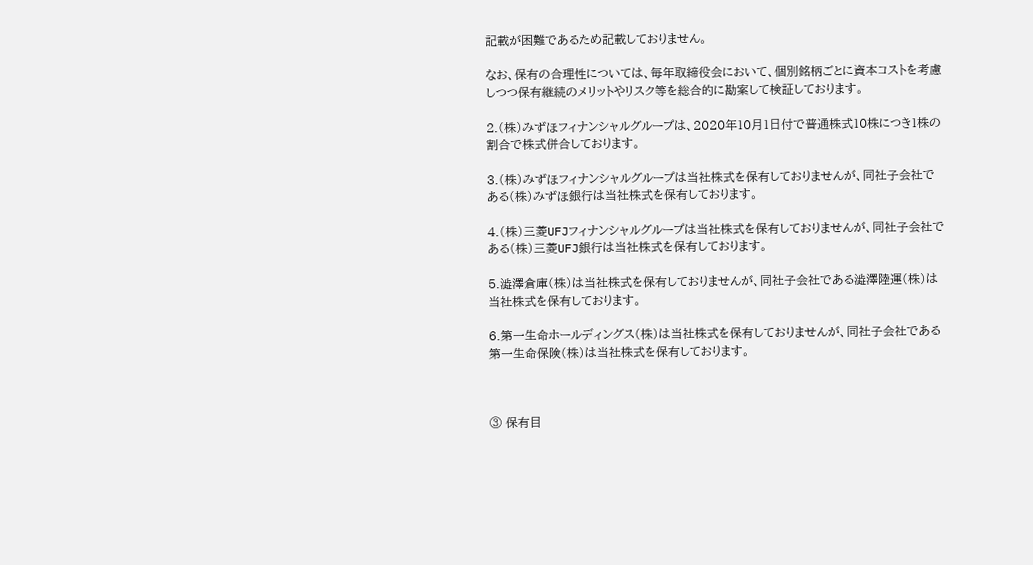記載が困難であるため記載しておりません。

なお、保有の合理性については、毎年取締役会において、個別銘柄ごとに資本コストを考慮しつつ保有継続のメリットやリスク等を総合的に勘案して検証しております。

2.(株)みずほフィナンシャルグループは、2020年10月1日付で普通株式10株につき1株の割合で株式併合しております。

3.(株)みずほフィナンシャルグループは当社株式を保有しておりませんが、同社子会社である(株)みずほ銀行は当社株式を保有しております。

4.(株)三菱UFJフィナンシャルグループは当社株式を保有しておりませんが、同社子会社である(株)三菱UFJ銀行は当社株式を保有しております。

5.澁澤倉庫(株)は当社株式を保有しておりませんが、同社子会社である澁澤陸運(株)は当社株式を保有しております。

6.第一生命ホールディングス(株)は当社株式を保有しておりませんが、同社子会社である第一生命保険(株)は当社株式を保有しております。



③ 保有目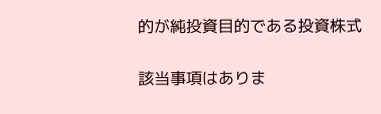的が純投資目的である投資株式

該当事項はありま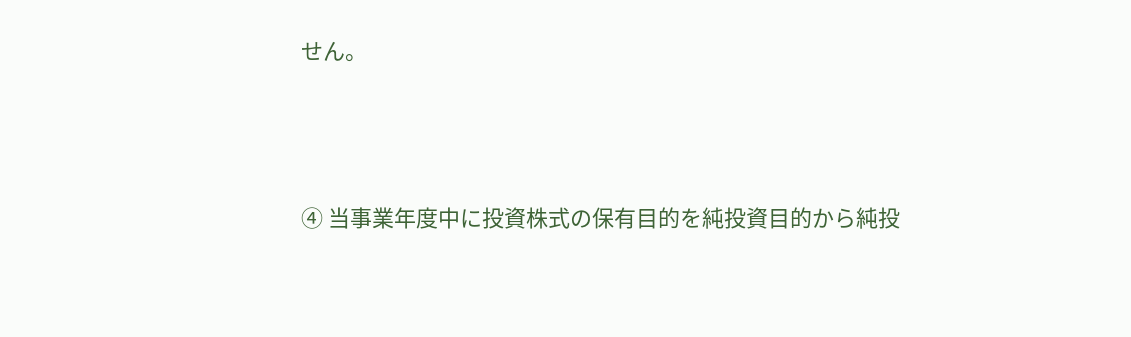せん。



④ 当事業年度中に投資株式の保有目的を純投資目的から純投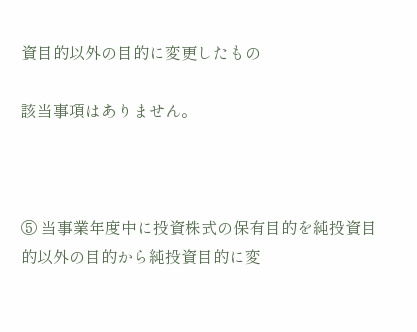資目的以外の目的に変更したもの

該当事項はありません。



⑤ 当事業年度中に投資株式の保有目的を純投資目的以外の目的から純投資目的に変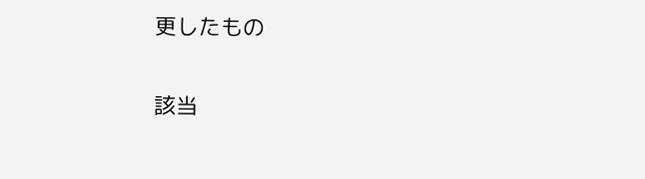更したもの

該当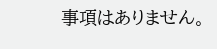事項はありません。